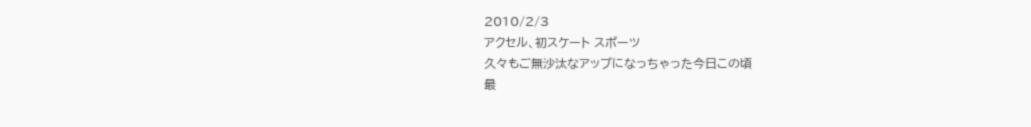2010/2/3
アクセル、初スケート スポーツ
久々もご無沙汰なアップになっちゃった今日この頃
最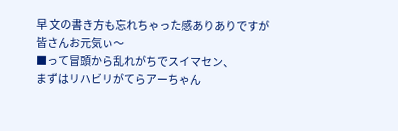早 文の書き方も忘れちゃった感ありありですが
皆さんお元気ぃ〜
■って冒頭から乱れがちでスイマセン、
まずはリハビリがてらアーちゃん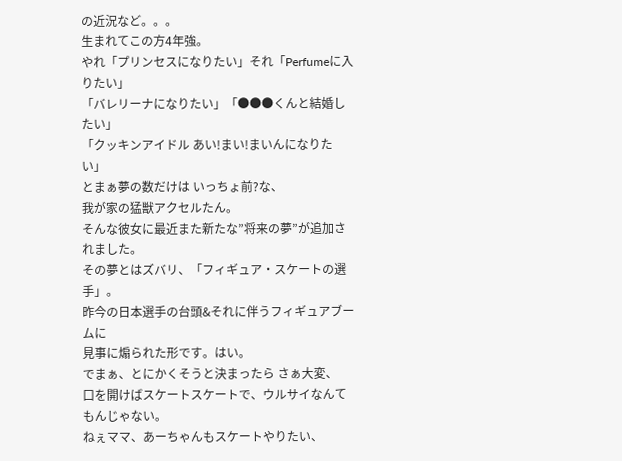の近況など。。。
生まれてこの方4年強。
やれ「プリンセスになりたい」それ「Perfumeに入りたい」
「バレリーナになりたい」「●●●くんと結婚したい」
「クッキンアイドル あい!まい!まいんになりたい」
とまぁ夢の数だけは いっちょ前?な、
我が家の猛獣アクセルたん。
そんな彼女に最近また新たな”将来の夢”が追加されました。
その夢とはズバリ、「フィギュア・スケートの選手」。
昨今の日本選手の台頭&それに伴うフィギュアブームに
見事に煽られた形です。はい。
でまぁ、とにかくそうと決まったら さぁ大変、
口を開けばスケートスケートで、ウルサイなんてもんじゃない。
ねぇママ、あーちゃんもスケートやりたい、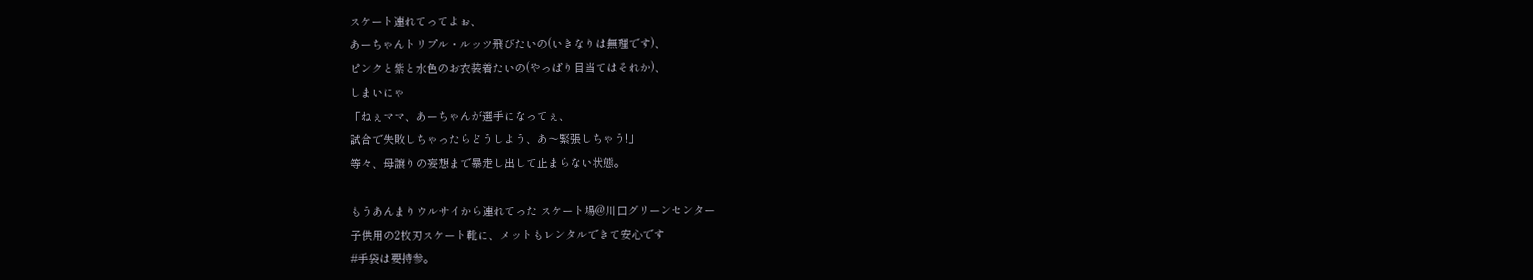スケート連れてってよぉ、
あーちゃんトリプル・ルッツ飛びたいの(いきなりは無理です)、
ピンクと紫と水色のお衣装着たいの(やっぱり目当てはそれか)、
しまいにゃ
「ねぇママ、あーちゃんが選手になってぇ、
試合で失敗しちゃったらどうしよう、あ〜緊張しちゃう!」
等々、母譲りの妄想まで暴走し出して止まらない状態。

もうあんまりウルサイから連れてった スケート場@川口グリーンセンター
子供用の2枚刃スケート靴に、メットもレンタルできて安心です
#手袋は要持参。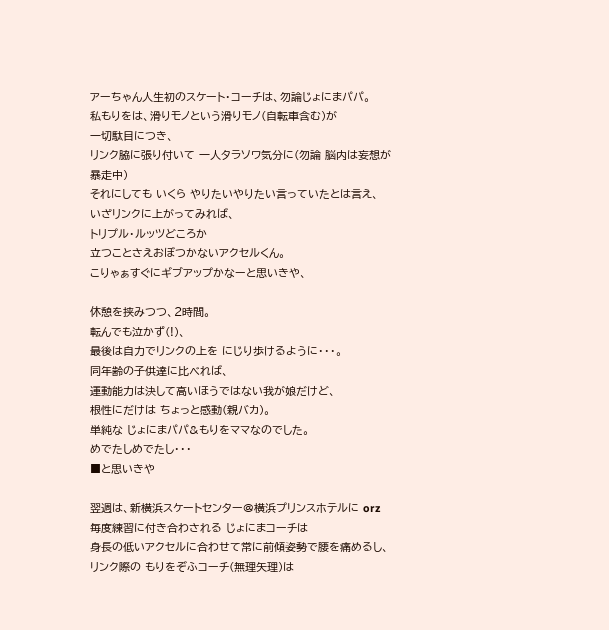アーちゃん人生初のスケート・コーチは、勿論じょにまパパ。
私もりをは、滑りモノという滑りモノ(自転車含む)が
一切駄目につき、
リンク脇に張り付いて 一人タラソワ気分に(勿論 脳内は妄想が暴走中)
それにしても いくら やりたいやりたい言っていたとは言え、
いざリンクに上がってみれば、
トリプル・ルッツどころか
立つことさえおぼつかないアクセルくん。
こりゃぁすぐにギブアップかなーと思いきや、

休憩を挟みつつ、2時間。
転んでも泣かず(!)、
最後は自力でリンクの上を にじり歩けるように・・・。
同年齢の子供達に比べれば、
運動能力は決して高いほうではない我が娘だけど、
根性にだけは ちょっと感動(親バカ)。
単純な じょにまパパ&もりをママなのでした。
めでたしめでたし・・・
■と思いきや

翌週は、新横浜スケートセンター@横浜プリンスホテルに orz
毎度練習に付き合わされる じょにまコーチは
身長の低いアクセルに合わせて常に前傾姿勢で腰を痛めるし、
リンク際の もりをぞふコーチ(無理矢理)は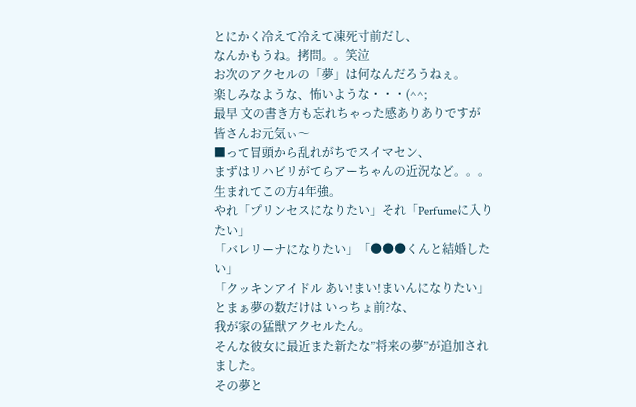とにかく冷えて冷えて凍死寸前だし、
なんかもうね。拷問。。笑泣
お次のアクセルの「夢」は何なんだろうねぇ。
楽しみなような、怖いような・・・(^^;
最早 文の書き方も忘れちゃった感ありありですが
皆さんお元気ぃ〜
■って冒頭から乱れがちでスイマセン、
まずはリハビリがてらアーちゃんの近況など。。。
生まれてこの方4年強。
やれ「プリンセスになりたい」それ「Perfumeに入りたい」
「バレリーナになりたい」「●●●くんと結婚したい」
「クッキンアイドル あい!まい!まいんになりたい」
とまぁ夢の数だけは いっちょ前?な、
我が家の猛獣アクセルたん。
そんな彼女に最近また新たな”将来の夢”が追加されました。
その夢と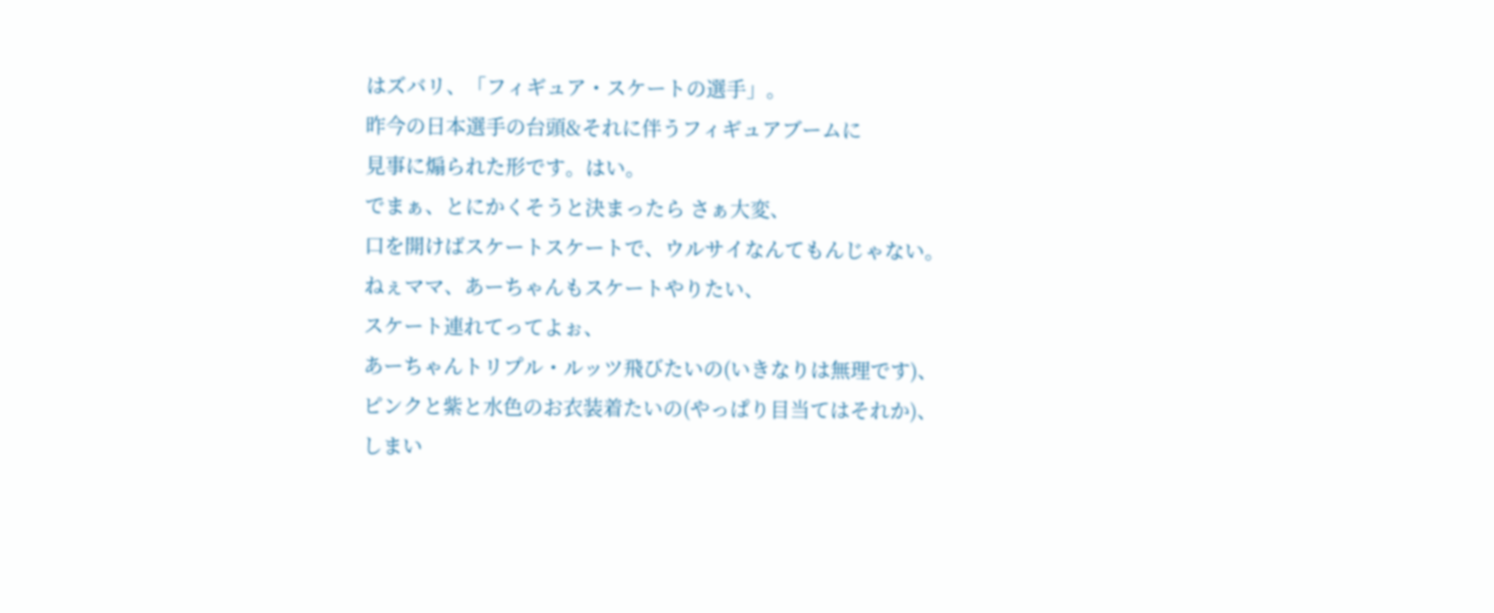はズバリ、「フィギュア・スケートの選手」。
昨今の日本選手の台頭&それに伴うフィギュアブームに
見事に煽られた形です。はい。
でまぁ、とにかくそうと決まったら さぁ大変、
口を開けばスケートスケートで、ウルサイなんてもんじゃない。
ねぇママ、あーちゃんもスケートやりたい、
スケート連れてってよぉ、
あーちゃんトリプル・ルッツ飛びたいの(いきなりは無理です)、
ピンクと紫と水色のお衣装着たいの(やっぱり目当てはそれか)、
しまい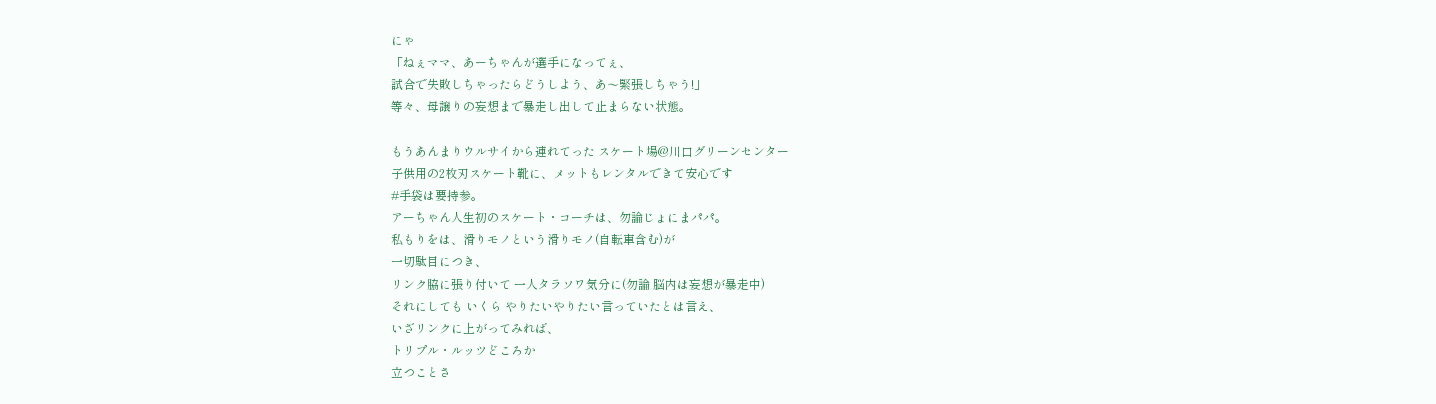にゃ
「ねぇママ、あーちゃんが選手になってぇ、
試合で失敗しちゃったらどうしよう、あ〜緊張しちゃう!」
等々、母譲りの妄想まで暴走し出して止まらない状態。

もうあんまりウルサイから連れてった スケート場@川口グリーンセンター
子供用の2枚刃スケート靴に、メットもレンタルできて安心です
#手袋は要持参。
アーちゃん人生初のスケート・コーチは、勿論じょにまパパ。
私もりをは、滑りモノという滑りモノ(自転車含む)が
一切駄目につき、
リンク脇に張り付いて 一人タラソワ気分に(勿論 脳内は妄想が暴走中)
それにしても いくら やりたいやりたい言っていたとは言え、
いざリンクに上がってみれば、
トリプル・ルッツどころか
立つことさ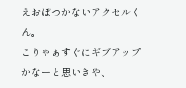えおぼつかないアクセルくん。
こりゃぁすぐにギブアップかなーと思いきや、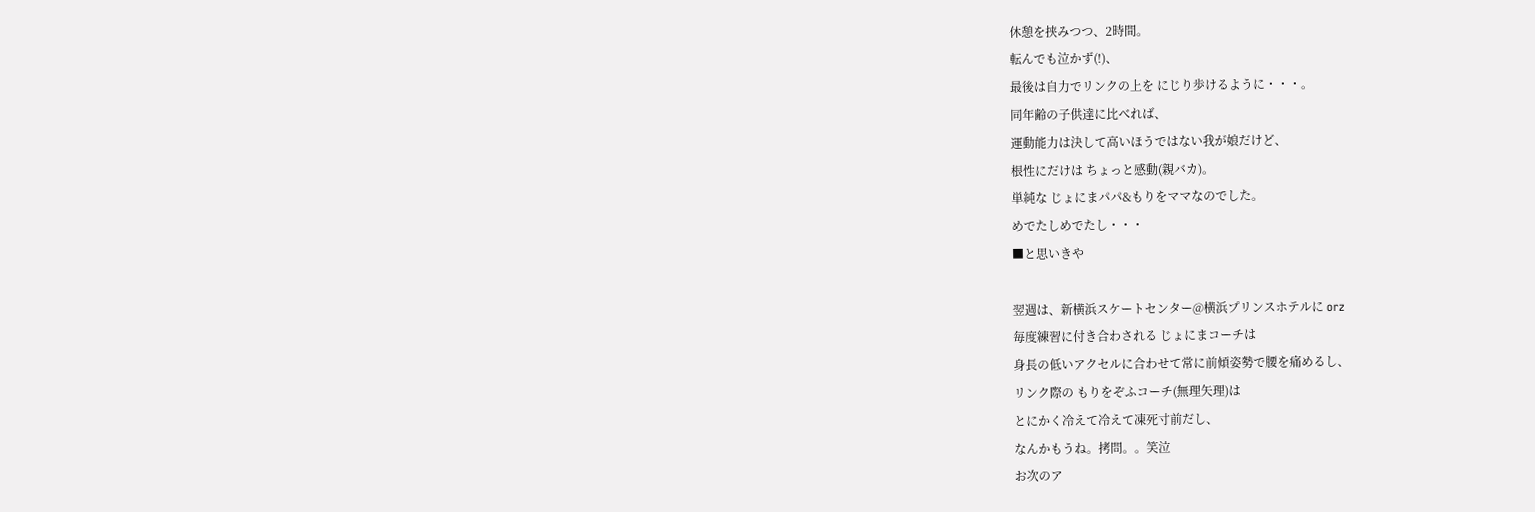休憩を挟みつつ、2時間。
転んでも泣かず(!)、
最後は自力でリンクの上を にじり歩けるように・・・。
同年齢の子供達に比べれば、
運動能力は決して高いほうではない我が娘だけど、
根性にだけは ちょっと感動(親バカ)。
単純な じょにまパパ&もりをママなのでした。
めでたしめでたし・・・
■と思いきや

翌週は、新横浜スケートセンター@横浜プリンスホテルに orz
毎度練習に付き合わされる じょにまコーチは
身長の低いアクセルに合わせて常に前傾姿勢で腰を痛めるし、
リンク際の もりをぞふコーチ(無理矢理)は
とにかく冷えて冷えて凍死寸前だし、
なんかもうね。拷問。。笑泣
お次のア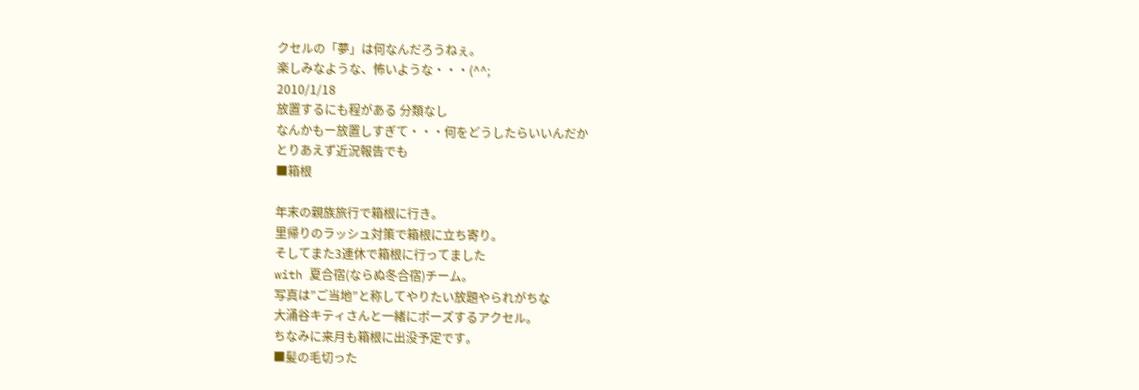クセルの「夢」は何なんだろうねぇ。
楽しみなような、怖いような・・・(^^;
2010/1/18
放置するにも程がある 分類なし
なんかもー放置しすぎて・・・何をどうしたらいいんだか
とりあえず近況報告でも
■箱根

年末の親族旅行で箱根に行き。
里帰りのラッシュ対策で箱根に立ち寄り。
そしてまた3連休で箱根に行ってました
with 夏合宿(ならぬ冬合宿)チーム。
写真は”ご当地”と称してやりたい放題やられがちな
大涌谷キティさんと一緒にポーズするアクセル。
ちなみに来月も箱根に出没予定です。
■髪の毛切った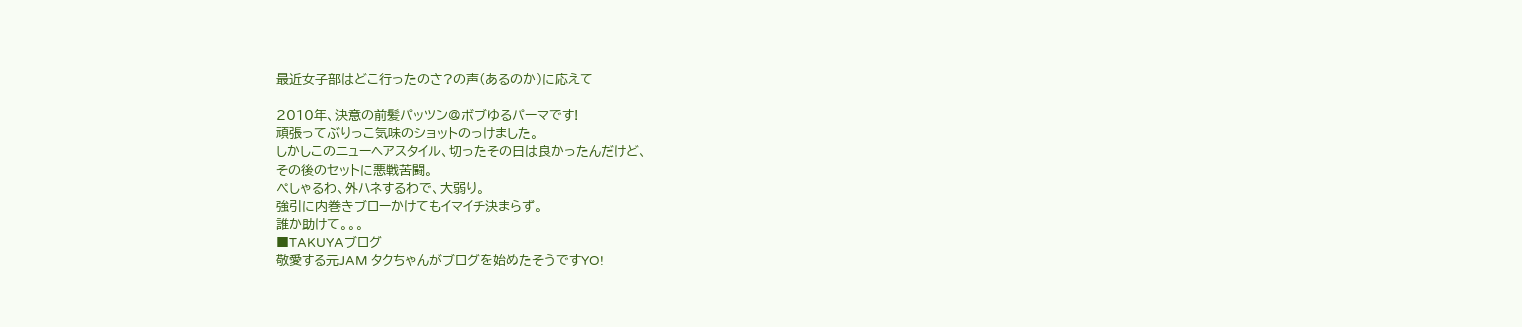最近女子部はどこ行ったのさ?の声(あるのか)に応えて

2010年、決意の前髪パッツン@ボブゆるパーマです!
頑張ってぶりっこ気味のショットのっけました。
しかしこのニューヘアスタイル、切ったその日は良かったんだけど、
その後のセットに悪戦苦闘。
ぺしゃるわ、外ハネするわで、大弱り。
強引に内巻きブローかけてもイマイチ決まらず。
誰か助けて。。。
■TAKUYAブログ
敬愛する元JAM タクちゃんがブログを始めたそうですYO!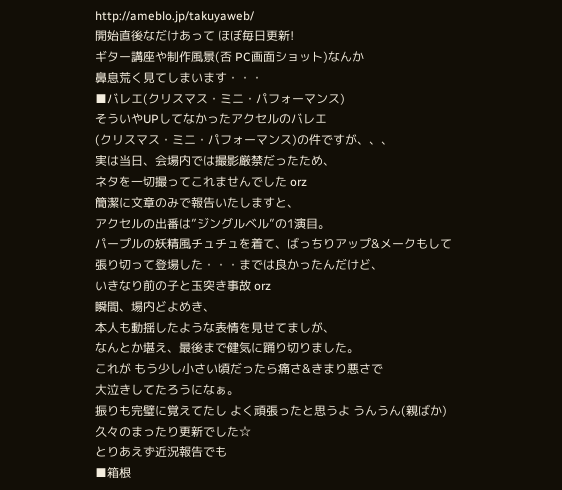http://ameblo.jp/takuyaweb/
開始直後なだけあって ほぼ毎日更新!
ギター講座や制作風景(否 PC画面ショット)なんか
鼻息荒く見てしまいます・・・
■バレエ(クリスマス・ミニ・パフォーマンス)
そういやUPしてなかったアクセルのバレエ
(クリスマス・ミニ・パフォーマンス)の件ですが、、、
実は当日、会場内では撮影厳禁だったため、
ネタを一切撮ってこれませんでした orz
簡潔に文章のみで報告いたしますと、
アクセルの出番は”ジングルベル”の1演目。
パープルの妖精風チュチュを着て、ばっちりアップ&メークもして
張り切って登場した・・・までは良かったんだけど、
いきなり前の子と玉突き事故 orz
瞬間、場内どよめき、
本人も動揺したような表情を見せてましが、
なんとか堪え、最後まで健気に踊り切りました。
これが もう少し小さい頃だったら痛さ&きまり悪さで
大泣きしてたろうになぁ。
振りも完璧に覚えてたし よく頑張ったと思うよ うんうん(親ばか)
久々のまったり更新でした☆
とりあえず近況報告でも
■箱根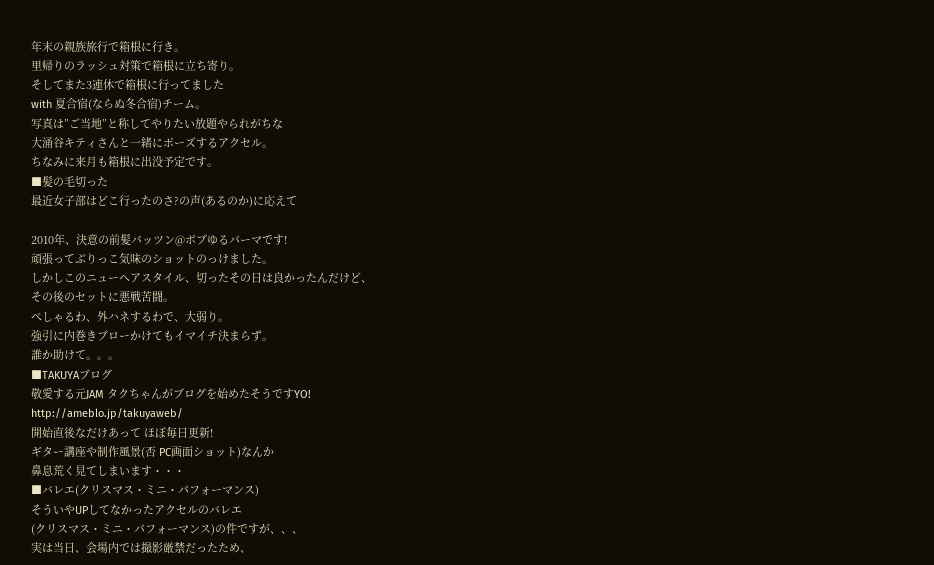年末の親族旅行で箱根に行き。
里帰りのラッシュ対策で箱根に立ち寄り。
そしてまた3連休で箱根に行ってました
with 夏合宿(ならぬ冬合宿)チーム。
写真は”ご当地”と称してやりたい放題やられがちな
大涌谷キティさんと一緒にポーズするアクセル。
ちなみに来月も箱根に出没予定です。
■髪の毛切った
最近女子部はどこ行ったのさ?の声(あるのか)に応えて

2010年、決意の前髪パッツン@ボブゆるパーマです!
頑張ってぶりっこ気味のショットのっけました。
しかしこのニューヘアスタイル、切ったその日は良かったんだけど、
その後のセットに悪戦苦闘。
ぺしゃるわ、外ハネするわで、大弱り。
強引に内巻きブローかけてもイマイチ決まらず。
誰か助けて。。。
■TAKUYAブログ
敬愛する元JAM タクちゃんがブログを始めたそうですYO!
http://ameblo.jp/takuyaweb/
開始直後なだけあって ほぼ毎日更新!
ギター講座や制作風景(否 PC画面ショット)なんか
鼻息荒く見てしまいます・・・
■バレエ(クリスマス・ミニ・パフォーマンス)
そういやUPしてなかったアクセルのバレエ
(クリスマス・ミニ・パフォーマンス)の件ですが、、、
実は当日、会場内では撮影厳禁だったため、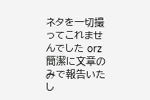ネタを一切撮ってこれませんでした orz
簡潔に文章のみで報告いたし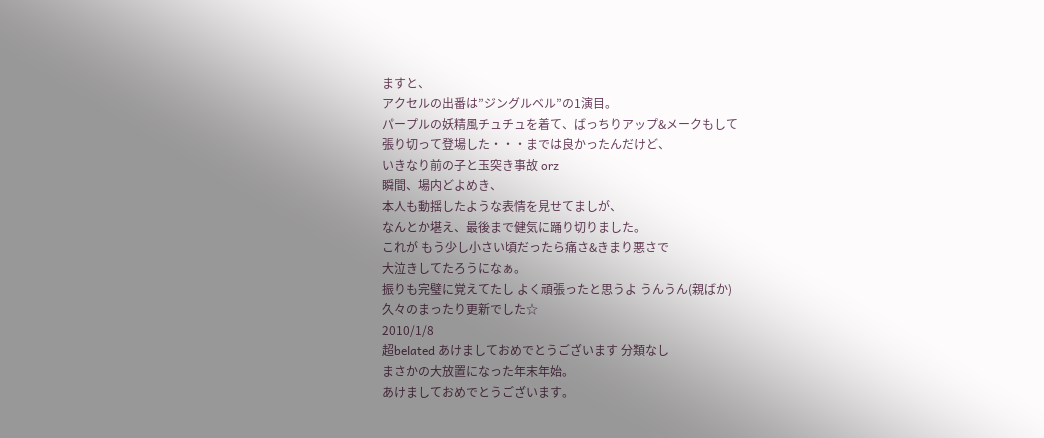ますと、
アクセルの出番は”ジングルベル”の1演目。
パープルの妖精風チュチュを着て、ばっちりアップ&メークもして
張り切って登場した・・・までは良かったんだけど、
いきなり前の子と玉突き事故 orz
瞬間、場内どよめき、
本人も動揺したような表情を見せてましが、
なんとか堪え、最後まで健気に踊り切りました。
これが もう少し小さい頃だったら痛さ&きまり悪さで
大泣きしてたろうになぁ。
振りも完璧に覚えてたし よく頑張ったと思うよ うんうん(親ばか)
久々のまったり更新でした☆
2010/1/8
超belated あけましておめでとうございます 分類なし
まさかの大放置になった年末年始。
あけましておめでとうございます。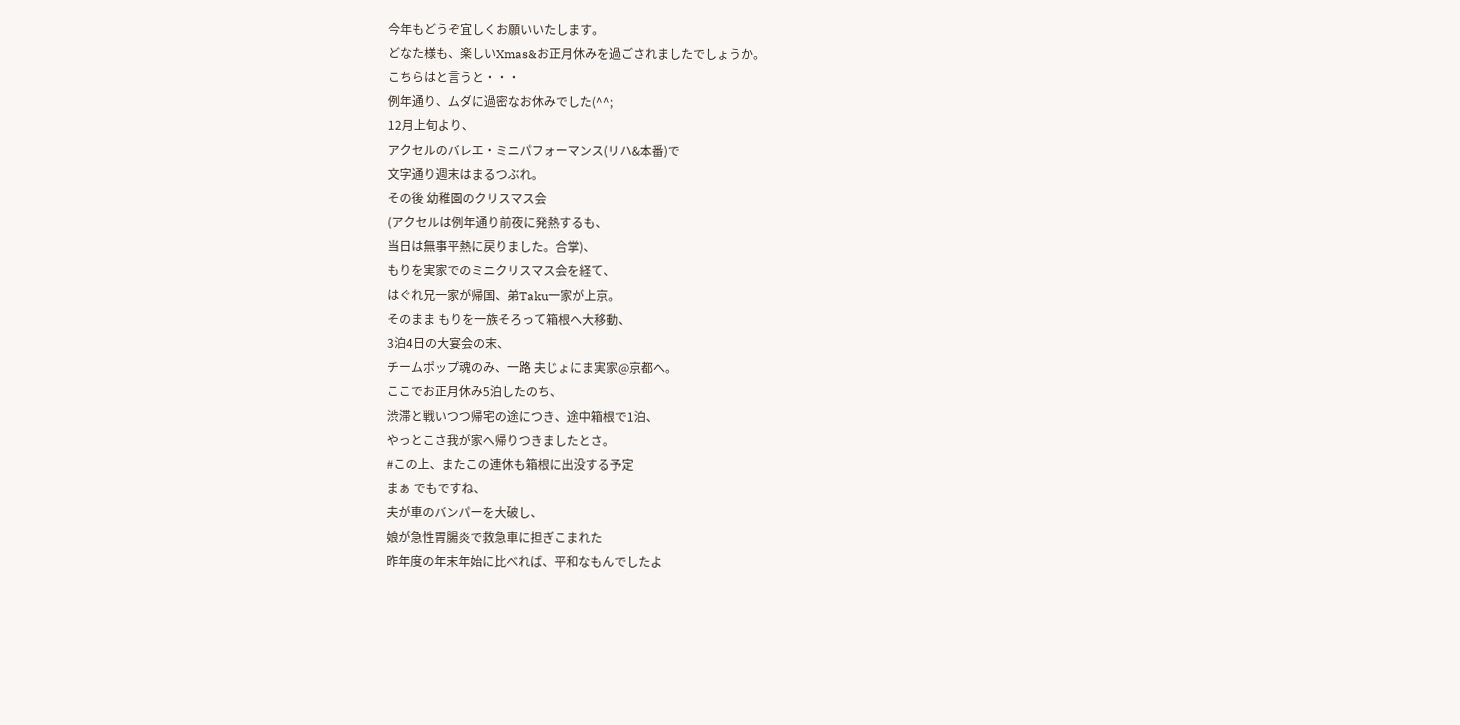今年もどうぞ宜しくお願いいたします。
どなた様も、楽しいXmas&お正月休みを過ごされましたでしょうか。
こちらはと言うと・・・
例年通り、ムダに過密なお休みでした(^^;
12月上旬より、
アクセルのバレエ・ミニパフォーマンス(リハ&本番)で
文字通り週末はまるつぶれ。
その後 幼稚園のクリスマス会
(アクセルは例年通り前夜に発熱するも、
当日は無事平熱に戻りました。合掌)、
もりを実家でのミニクリスマス会を経て、
はぐれ兄一家が帰国、弟Taku一家が上京。
そのまま もりを一族そろって箱根へ大移動、
3泊4日の大宴会の末、
チームポップ魂のみ、一路 夫じょにま実家@京都へ。
ここでお正月休み5泊したのち、
渋滞と戦いつつ帰宅の途につき、途中箱根で1泊、
やっとこさ我が家へ帰りつきましたとさ。
#この上、またこの連休も箱根に出没する予定
まぁ でもですね、
夫が車のバンパーを大破し、
娘が急性胃腸炎で救急車に担ぎこまれた
昨年度の年末年始に比べれば、平和なもんでしたよ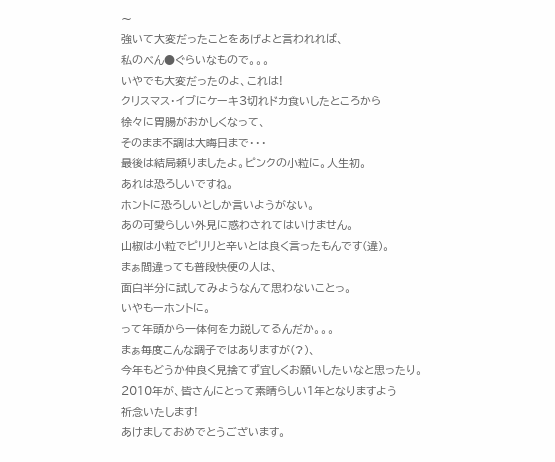〜
強いて大変だったことをあげよと言われれば、
私のべん●ぐらいなもので。。。
いやでも大変だったのよ、これは!
クリスマス・イブにケーキ3切れドカ食いしたところから
徐々に胃腸がおかしくなって、
そのまま不調は大晦日まで・・・
最後は結局頼りましたよ。ピンクの小粒に。人生初。
あれは恐ろしいですね。
ホントに恐ろしいとしか言いようがない。
あの可愛らしい外見に惑わされてはいけません。
山椒は小粒でピリリと辛いとは良く言ったもんです(違)。
まぁ間違っても普段快便の人は、
面白半分に試してみようなんて思わないことっ。
いやもーホントに。
って年頭から一体何を力説してるんだか。。。
まぁ毎度こんな調子ではありますが(?)、
今年もどうか仲良く見捨てず宜しくお願いしたいなと思ったり。
2010年が、皆さんにとって素晴らしい1年となりますよう
祈念いたします!
あけましておめでとうございます。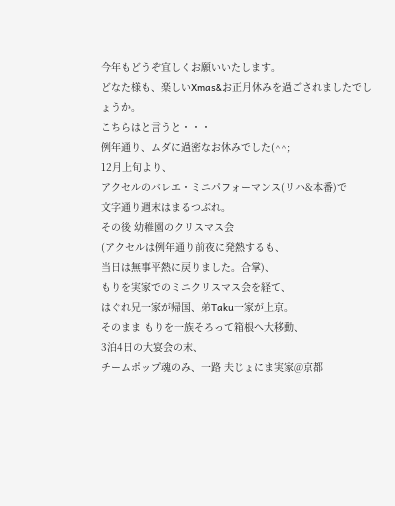今年もどうぞ宜しくお願いいたします。
どなた様も、楽しいXmas&お正月休みを過ごされましたでしょうか。
こちらはと言うと・・・
例年通り、ムダに過密なお休みでした(^^;
12月上旬より、
アクセルのバレエ・ミニパフォーマンス(リハ&本番)で
文字通り週末はまるつぶれ。
その後 幼稚園のクリスマス会
(アクセルは例年通り前夜に発熱するも、
当日は無事平熱に戻りました。合掌)、
もりを実家でのミニクリスマス会を経て、
はぐれ兄一家が帰国、弟Taku一家が上京。
そのまま もりを一族そろって箱根へ大移動、
3泊4日の大宴会の末、
チームポップ魂のみ、一路 夫じょにま実家@京都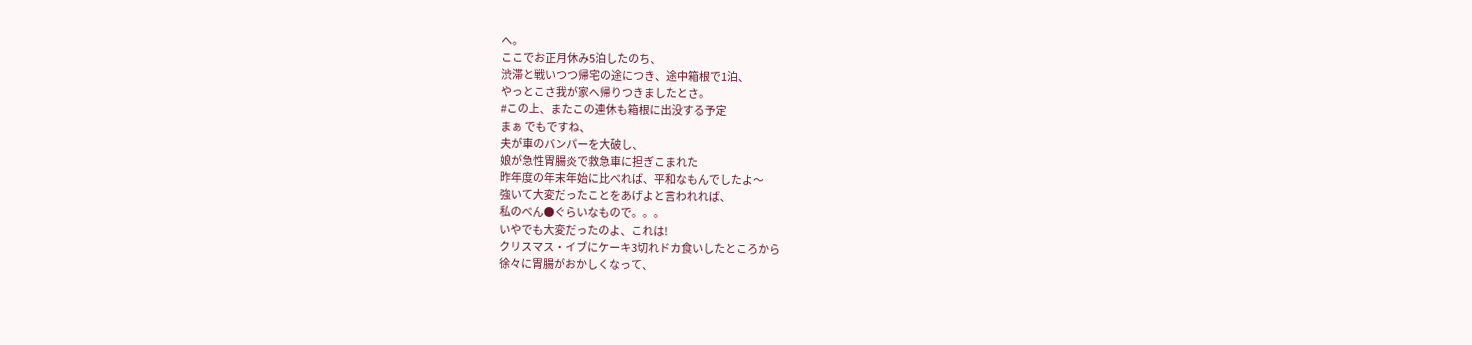へ。
ここでお正月休み5泊したのち、
渋滞と戦いつつ帰宅の途につき、途中箱根で1泊、
やっとこさ我が家へ帰りつきましたとさ。
#この上、またこの連休も箱根に出没する予定
まぁ でもですね、
夫が車のバンパーを大破し、
娘が急性胃腸炎で救急車に担ぎこまれた
昨年度の年末年始に比べれば、平和なもんでしたよ〜
強いて大変だったことをあげよと言われれば、
私のべん●ぐらいなもので。。。
いやでも大変だったのよ、これは!
クリスマス・イブにケーキ3切れドカ食いしたところから
徐々に胃腸がおかしくなって、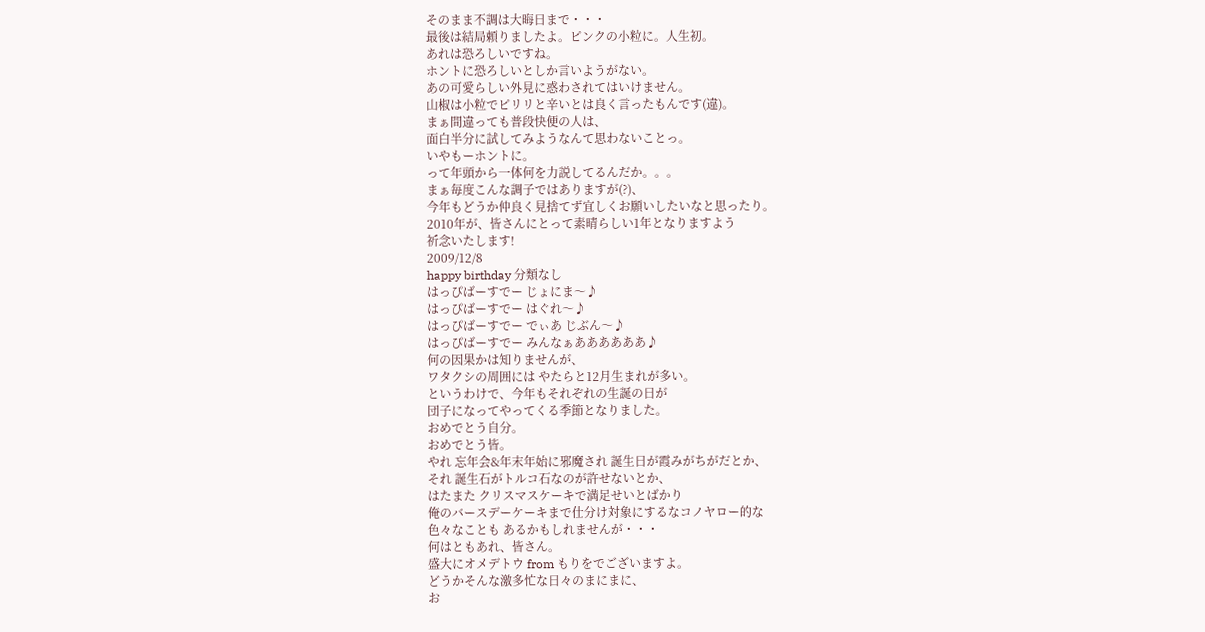そのまま不調は大晦日まで・・・
最後は結局頼りましたよ。ピンクの小粒に。人生初。
あれは恐ろしいですね。
ホントに恐ろしいとしか言いようがない。
あの可愛らしい外見に惑わされてはいけません。
山椒は小粒でピリリと辛いとは良く言ったもんです(違)。
まぁ間違っても普段快便の人は、
面白半分に試してみようなんて思わないことっ。
いやもーホントに。
って年頭から一体何を力説してるんだか。。。
まぁ毎度こんな調子ではありますが(?)、
今年もどうか仲良く見捨てず宜しくお願いしたいなと思ったり。
2010年が、皆さんにとって素晴らしい1年となりますよう
祈念いたします!
2009/12/8
happy birthday 分類なし
はっぴばーすでー じょにま〜♪
はっぴばーすでー はぐれ〜♪
はっぴばーすでー でぃあ じぶん〜♪
はっぴばーすでー みんなぁああああああ♪
何の因果かは知りませんが、
ワタクシの周囲には やたらと12月生まれが多い。
というわけで、今年もそれぞれの生誕の日が
団子になってやってくる季節となりました。
おめでとう自分。
おめでとう皆。
やれ 忘年会&年末年始に邪魔され 誕生日が霞みがちがだとか、
それ 誕生石がトルコ石なのが許せないとか、
はたまた クリスマスケーキで満足せいとばかり
俺のバースデーケーキまで仕分け対象にするなコノヤロー的な
色々なことも あるかもしれませんが・・・
何はともあれ、皆さん。
盛大にオメデトウ from もりをでございますよ。
どうかそんな激多忙な日々のまにまに、
お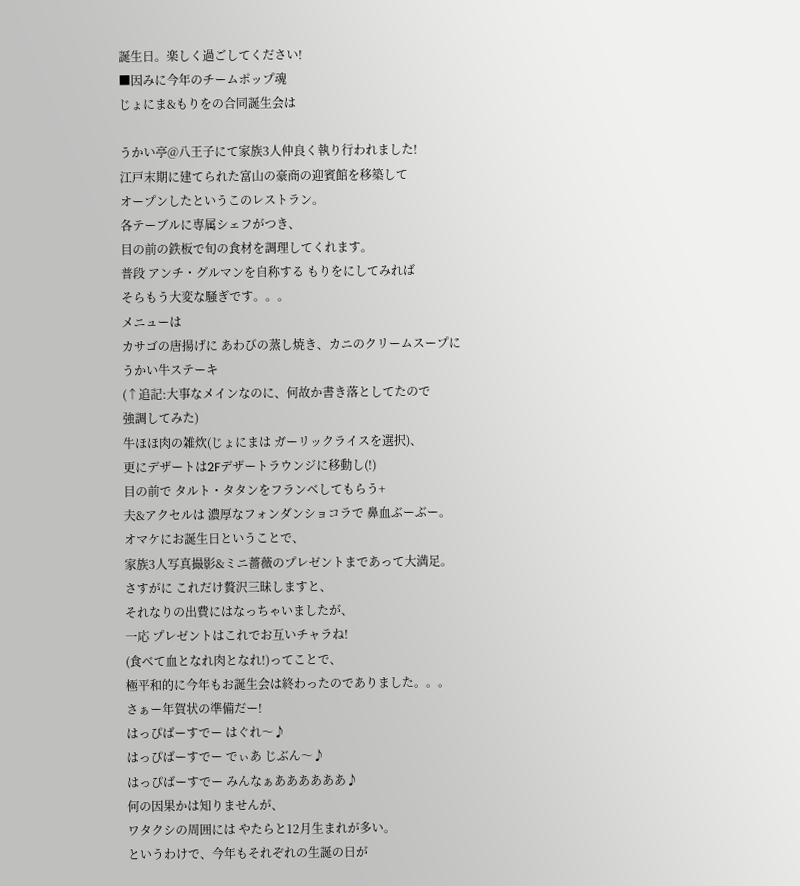誕生日。楽しく過ごしてください!
■因みに今年のチームポップ魂
じょにま&もりをの合同誕生会は

うかい亭@八王子にて家族3人仲良く執り行われました!
江戸末期に建てられた富山の豪商の迎賓館を移築して
オープンしたというこのレストラン。
各テーブルに専属シェフがつき、
目の前の鉄板で旬の食材を調理してくれます。
普段 アンチ・グルマンを自称する もりをにしてみれば
そらもう大変な騒ぎです。。。
メニューは
カサゴの唐揚げに あわびの蒸し焼き、カニのクリームスープに
うかい牛ステーキ
(↑追記:大事なメインなのに、何故か書き落としてたので
強調してみた)
牛ほほ肉の雑炊(じょにまは ガーリックライスを選択)、
更にデザートは2Fデザートラウンジに移動し(!)
目の前で タルト・タタンをフランベしてもらう+
夫&アクセルは 濃厚なフォンダンショコラで 鼻血ぶーぶー。
オマケにお誕生日ということで、
家族3人写真撮影&ミニ薔薇のプレゼントまであって大満足。
さすがに これだけ贅沢三昧しますと、
それなりの出費にはなっちゃいましたが、
一応 プレゼントはこれでお互いチャラね!
(食べて血となれ肉となれ!)ってことで、
極平和的に今年もお誕生会は終わったのでありました。。。
さぁー年賀状の準備だー!
はっぴばーすでー はぐれ〜♪
はっぴばーすでー でぃあ じぶん〜♪
はっぴばーすでー みんなぁああああああ♪
何の因果かは知りませんが、
ワタクシの周囲には やたらと12月生まれが多い。
というわけで、今年もそれぞれの生誕の日が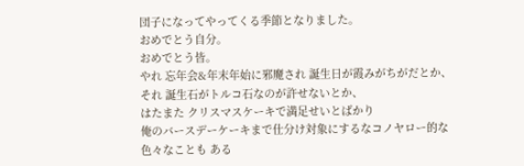団子になってやってくる季節となりました。
おめでとう自分。
おめでとう皆。
やれ 忘年会&年末年始に邪魔され 誕生日が霞みがちがだとか、
それ 誕生石がトルコ石なのが許せないとか、
はたまた クリスマスケーキで満足せいとばかり
俺のバースデーケーキまで仕分け対象にするなコノヤロー的な
色々なことも ある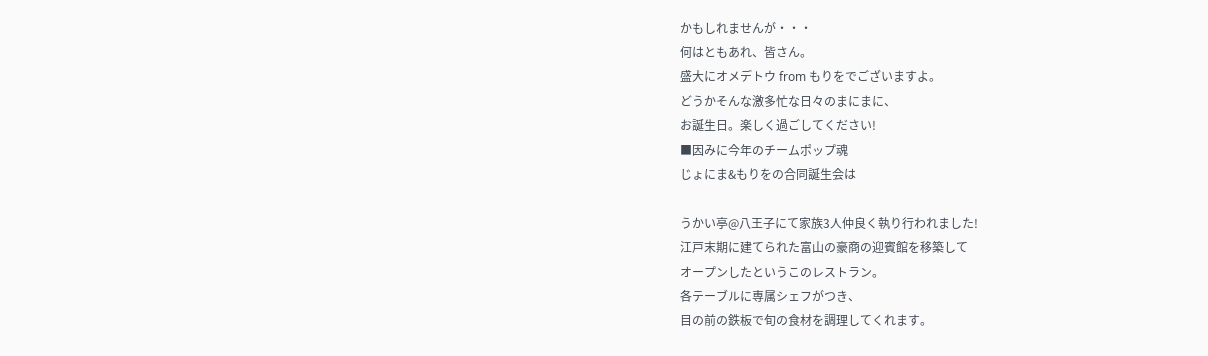かもしれませんが・・・
何はともあれ、皆さん。
盛大にオメデトウ from もりをでございますよ。
どうかそんな激多忙な日々のまにまに、
お誕生日。楽しく過ごしてください!
■因みに今年のチームポップ魂
じょにま&もりをの合同誕生会は

うかい亭@八王子にて家族3人仲良く執り行われました!
江戸末期に建てられた富山の豪商の迎賓館を移築して
オープンしたというこのレストラン。
各テーブルに専属シェフがつき、
目の前の鉄板で旬の食材を調理してくれます。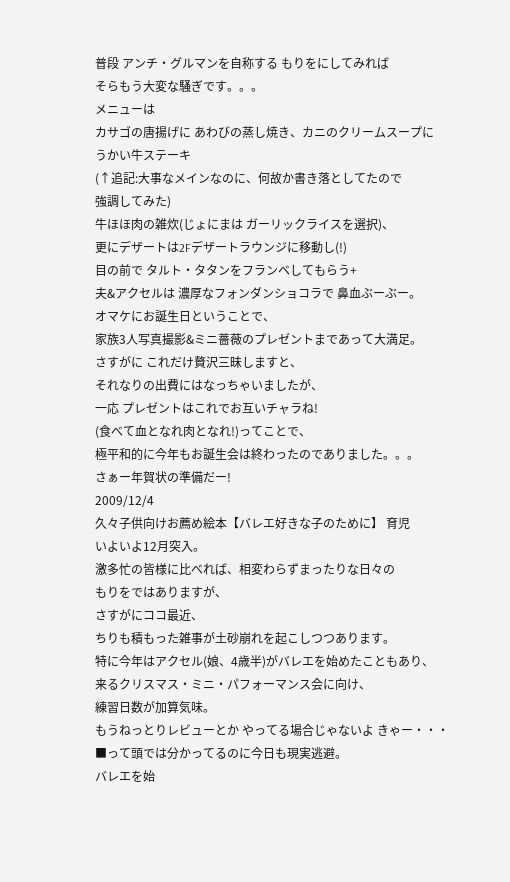普段 アンチ・グルマンを自称する もりをにしてみれば
そらもう大変な騒ぎです。。。
メニューは
カサゴの唐揚げに あわびの蒸し焼き、カニのクリームスープに
うかい牛ステーキ
(↑追記:大事なメインなのに、何故か書き落としてたので
強調してみた)
牛ほほ肉の雑炊(じょにまは ガーリックライスを選択)、
更にデザートは2Fデザートラウンジに移動し(!)
目の前で タルト・タタンをフランベしてもらう+
夫&アクセルは 濃厚なフォンダンショコラで 鼻血ぶーぶー。
オマケにお誕生日ということで、
家族3人写真撮影&ミニ薔薇のプレゼントまであって大満足。
さすがに これだけ贅沢三昧しますと、
それなりの出費にはなっちゃいましたが、
一応 プレゼントはこれでお互いチャラね!
(食べて血となれ肉となれ!)ってことで、
極平和的に今年もお誕生会は終わったのでありました。。。
さぁー年賀状の準備だー!
2009/12/4
久々子供向けお薦め絵本【バレエ好きな子のために】 育児
いよいよ12月突入。
激多忙の皆様に比べれば、相変わらずまったりな日々の
もりをではありますが、
さすがにココ最近、
ちりも積もった雑事が土砂崩れを起こしつつあります。
特に今年はアクセル(娘、4歳半)がバレエを始めたこともあり、
来るクリスマス・ミニ・パフォーマンス会に向け、
練習日数が加算気味。
もうねっとりレビューとか やってる場合じゃないよ きゃー・・・
■って頭では分かってるのに今日も現実逃避。
バレエを始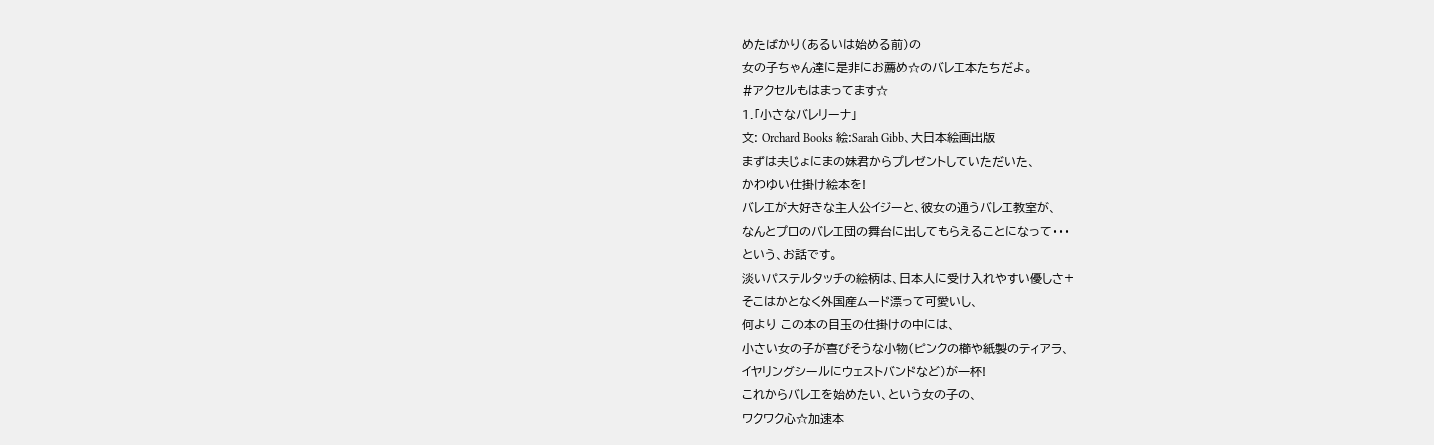めたばかり(あるいは始める前)の
女の子ちゃん達に是非にお薦め☆のバレエ本たちだよ。
#アクセルもはまってます☆
1.「小さなバレリーナ」
文: Orchard Books 絵:Sarah Gibb、大日本絵画出版
まずは夫じょにまの妹君からプレゼントしていただいた、
かわゆい仕掛け絵本を!
バレエが大好きな主人公イジーと、彼女の通うバレエ教室が、
なんとプロのバレエ団の舞台に出してもらえることになって・・・
という、お話です。
淡いパステルタッチの絵柄は、日本人に受け入れやすい優しさ+
そこはかとなく外国産ムード漂って可愛いし、
何より この本の目玉の仕掛けの中には、
小さい女の子が喜びそうな小物(ピンクの櫛や紙製のティアラ、
イヤリングシールにウェストバンドなど)が一杯!
これからバレエを始めたい、という女の子の、
ワクワク心☆加速本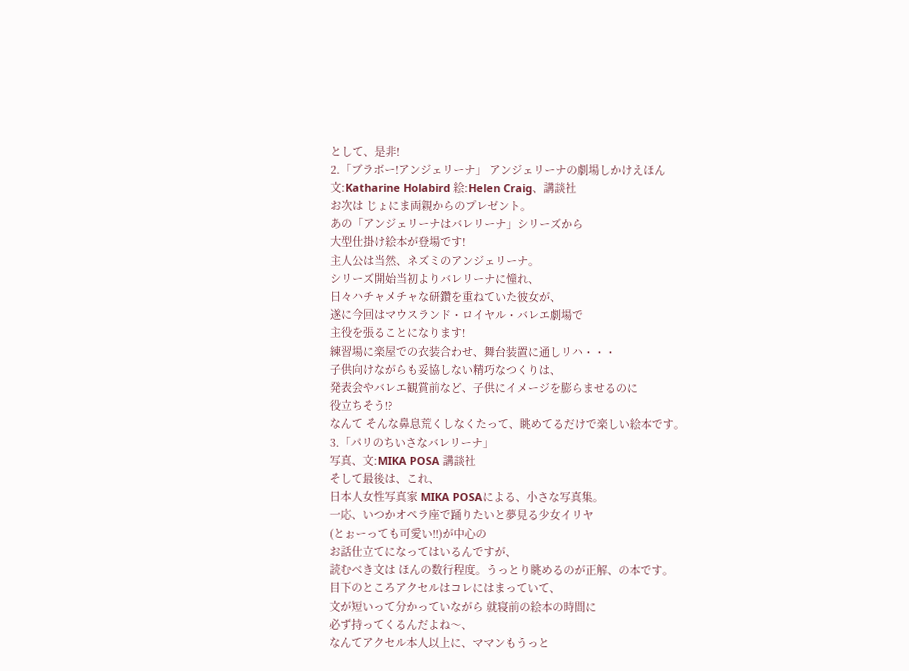として、是非!
2.「ブラボー!アンジェリーナ」 アンジェリーナの劇場しかけえほん
文:Katharine Holabird 絵:Helen Craig、講談社
お次は じょにま両親からのプレゼント。
あの「アンジェリーナはバレリーナ」シリーズから
大型仕掛け絵本が登場です!
主人公は当然、ネズミのアンジェリーナ。
シリーズ開始当初よりバレリーナに憧れ、
日々ハチャメチャな研鑽を重ねていた彼女が、
遂に今回はマウスランド・ロイヤル・バレエ劇場で
主役を張ることになります!
練習場に楽屋での衣装合わせ、舞台装置に通しリハ・・・
子供向けながらも妥協しない精巧なつくりは、
発表会やバレエ観賞前など、子供にイメージを膨らませるのに
役立ちそう!?
なんて そんな鼻息荒くしなくたって、眺めてるだけで楽しい絵本です。
3.「パリのちいさなバレリーナ」
写真、文:MIKA POSA 講談社
そして最後は、これ、
日本人女性写真家 MIKA POSAによる、小さな写真集。
一応、いつかオペラ座で踊りたいと夢見る少女イリヤ
(とぉーっても可愛い!!)が中心の
お話仕立てになってはいるんですが、
読むべき文は ほんの数行程度。うっとり眺めるのが正解、の本です。
目下のところアクセルはコレにはまっていて、
文が短いって分かっていながら 就寝前の絵本の時間に
必ず持ってくるんだよね〜、
なんてアクセル本人以上に、ママンもうっと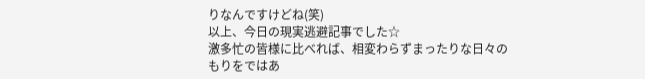りなんですけどね(笑)
以上、今日の現実逃避記事でした☆
激多忙の皆様に比べれば、相変わらずまったりな日々の
もりをではあ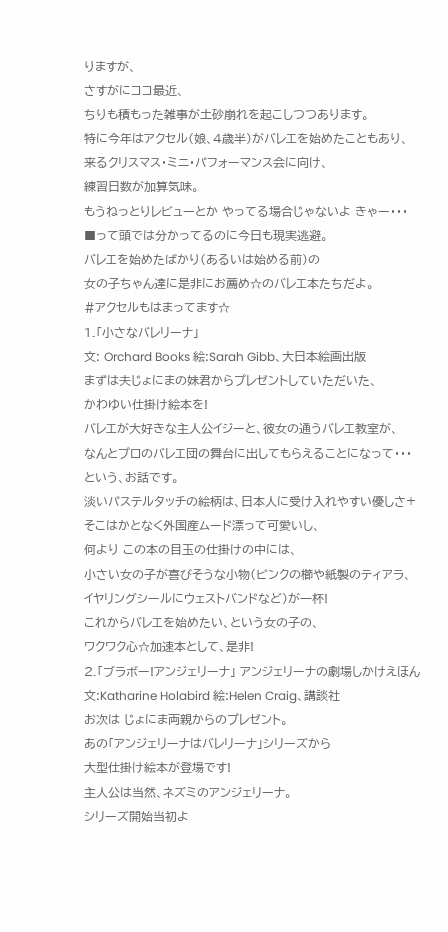りますが、
さすがにココ最近、
ちりも積もった雑事が土砂崩れを起こしつつあります。
特に今年はアクセル(娘、4歳半)がバレエを始めたこともあり、
来るクリスマス・ミニ・パフォーマンス会に向け、
練習日数が加算気味。
もうねっとりレビューとか やってる場合じゃないよ きゃー・・・
■って頭では分かってるのに今日も現実逃避。
バレエを始めたばかり(あるいは始める前)の
女の子ちゃん達に是非にお薦め☆のバレエ本たちだよ。
#アクセルもはまってます☆
1.「小さなバレリーナ」
文: Orchard Books 絵:Sarah Gibb、大日本絵画出版
まずは夫じょにまの妹君からプレゼントしていただいた、
かわゆい仕掛け絵本を!
バレエが大好きな主人公イジーと、彼女の通うバレエ教室が、
なんとプロのバレエ団の舞台に出してもらえることになって・・・
という、お話です。
淡いパステルタッチの絵柄は、日本人に受け入れやすい優しさ+
そこはかとなく外国産ムード漂って可愛いし、
何より この本の目玉の仕掛けの中には、
小さい女の子が喜びそうな小物(ピンクの櫛や紙製のティアラ、
イヤリングシールにウェストバンドなど)が一杯!
これからバレエを始めたい、という女の子の、
ワクワク心☆加速本として、是非!
2.「ブラボー!アンジェリーナ」 アンジェリーナの劇場しかけえほん
文:Katharine Holabird 絵:Helen Craig、講談社
お次は じょにま両親からのプレゼント。
あの「アンジェリーナはバレリーナ」シリーズから
大型仕掛け絵本が登場です!
主人公は当然、ネズミのアンジェリーナ。
シリーズ開始当初よ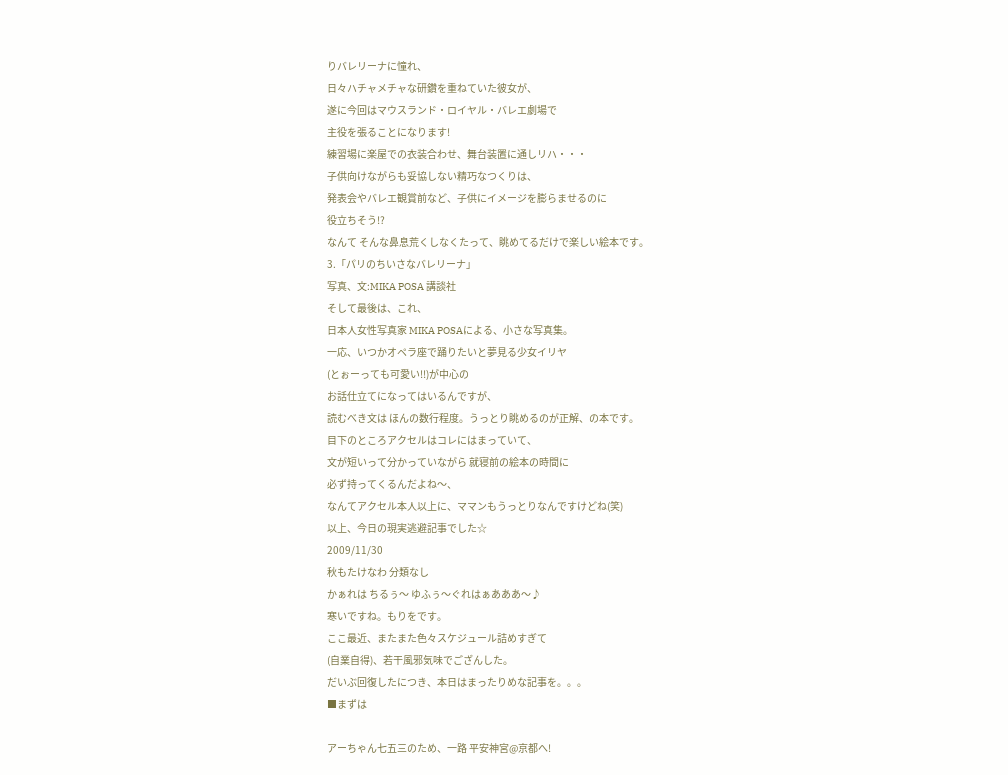りバレリーナに憧れ、
日々ハチャメチャな研鑽を重ねていた彼女が、
遂に今回はマウスランド・ロイヤル・バレエ劇場で
主役を張ることになります!
練習場に楽屋での衣装合わせ、舞台装置に通しリハ・・・
子供向けながらも妥協しない精巧なつくりは、
発表会やバレエ観賞前など、子供にイメージを膨らませるのに
役立ちそう!?
なんて そんな鼻息荒くしなくたって、眺めてるだけで楽しい絵本です。
3.「パリのちいさなバレリーナ」
写真、文:MIKA POSA 講談社
そして最後は、これ、
日本人女性写真家 MIKA POSAによる、小さな写真集。
一応、いつかオペラ座で踊りたいと夢見る少女イリヤ
(とぉーっても可愛い!!)が中心の
お話仕立てになってはいるんですが、
読むべき文は ほんの数行程度。うっとり眺めるのが正解、の本です。
目下のところアクセルはコレにはまっていて、
文が短いって分かっていながら 就寝前の絵本の時間に
必ず持ってくるんだよね〜、
なんてアクセル本人以上に、ママンもうっとりなんですけどね(笑)
以上、今日の現実逃避記事でした☆
2009/11/30
秋もたけなわ 分類なし
かぁれは ちるぅ〜 ゆふぅ〜ぐれはぁあああ〜♪
寒いですね。もりをです。
ここ最近、またまた色々スケジュール詰めすぎて
(自業自得)、若干風邪気味でござんした。
だいぶ回復したにつき、本日はまったりめな記事を。。。
■まずは

アーちゃん七五三のため、一路 平安神宮@京都へ!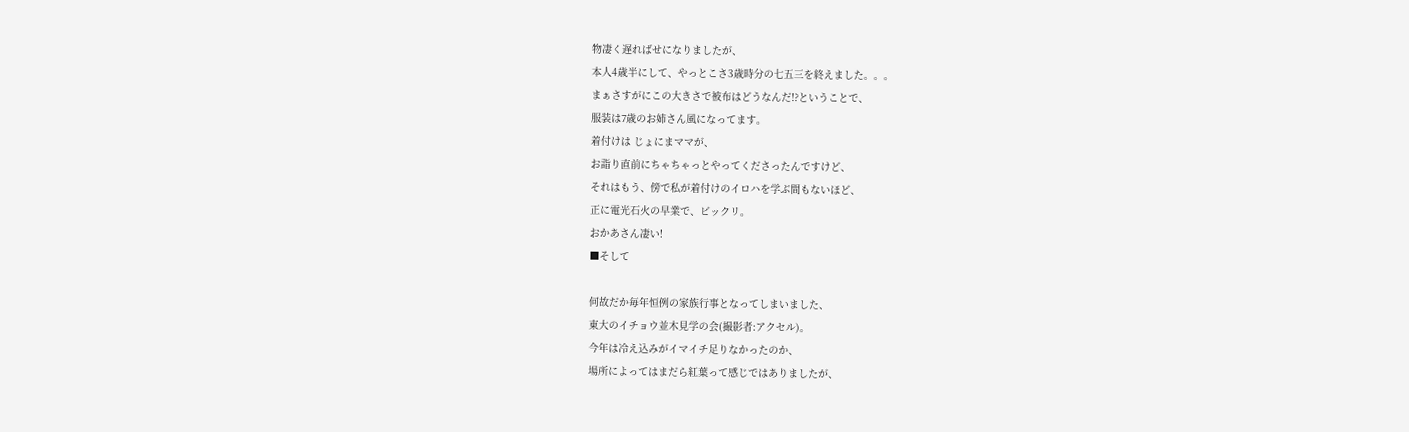物凄く遅ればせになりましたが、
本人4歳半にして、やっとこさ3歳時分の七五三を終えました。。。
まぁさすがにこの大きさで被布はどうなんだ!?ということで、
服装は7歳のお姉さん風になってます。
着付けは じょにまママが、
お詣り直前にちゃちゃっとやってくださったんですけど、
それはもう、傍で私が着付けのイロハを学ぶ間もないほど、
正に電光石火の早業で、ビックリ。
おかあさん凄い!
■そして

何故だか毎年恒例の家族行事となってしまいました、
東大のイチョウ並木見学の会(撮影者:アクセル)。
今年は冷え込みがイマイチ足りなかったのか、
場所によってはまだら紅葉って感じではありましたが、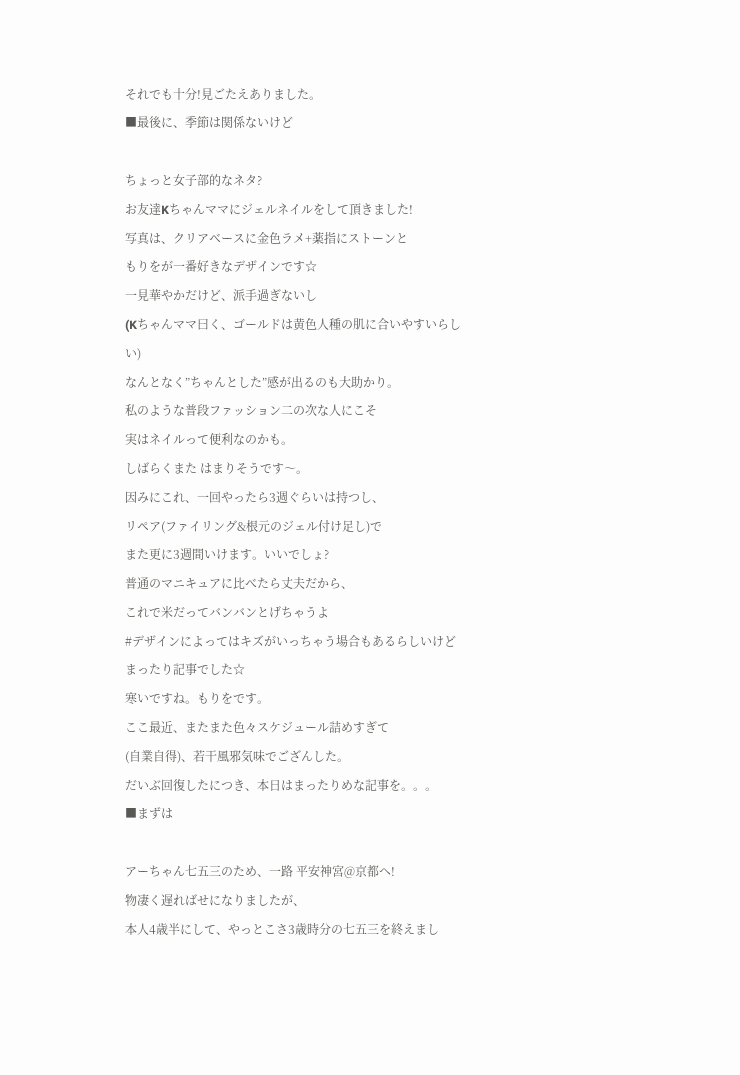それでも十分!見ごたえありました。
■最後に、季節は関係ないけど

ちょっと女子部的なネタ?
お友達Kちゃんママにジェルネイルをして頂きました!
写真は、クリアベースに金色ラメ+薬指にストーンと
もりをが一番好きなデザインです☆
一見華やかだけど、派手過ぎないし
(Kちゃんママ曰く、ゴールドは黄色人種の肌に合いやすいらしい)
なんとなく”ちゃんとした”感が出るのも大助かり。
私のような普段ファッション二の次な人にこそ
実はネイルって便利なのかも。
しばらくまた はまりそうです〜。
因みにこれ、一回やったら3週ぐらいは持つし、
リペア(ファイリング&根元のジェル付け足し)で
また更に3週間いけます。いいでしょ?
普通のマニキュアに比べたら丈夫だから、
これで米だってバンバンとげちゃうよ
#デザインによってはキズがいっちゃう場合もあるらしいけど
まったり記事でした☆
寒いですね。もりをです。
ここ最近、またまた色々スケジュール詰めすぎて
(自業自得)、若干風邪気味でござんした。
だいぶ回復したにつき、本日はまったりめな記事を。。。
■まずは

アーちゃん七五三のため、一路 平安神宮@京都へ!
物凄く遅ればせになりましたが、
本人4歳半にして、やっとこさ3歳時分の七五三を終えまし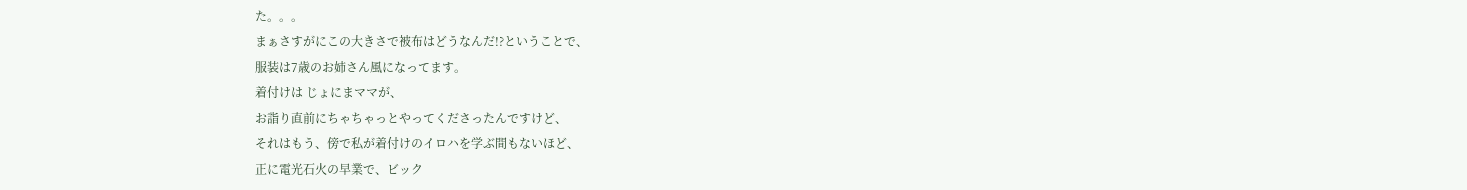た。。。
まぁさすがにこの大きさで被布はどうなんだ!?ということで、
服装は7歳のお姉さん風になってます。
着付けは じょにまママが、
お詣り直前にちゃちゃっとやってくださったんですけど、
それはもう、傍で私が着付けのイロハを学ぶ間もないほど、
正に電光石火の早業で、ビック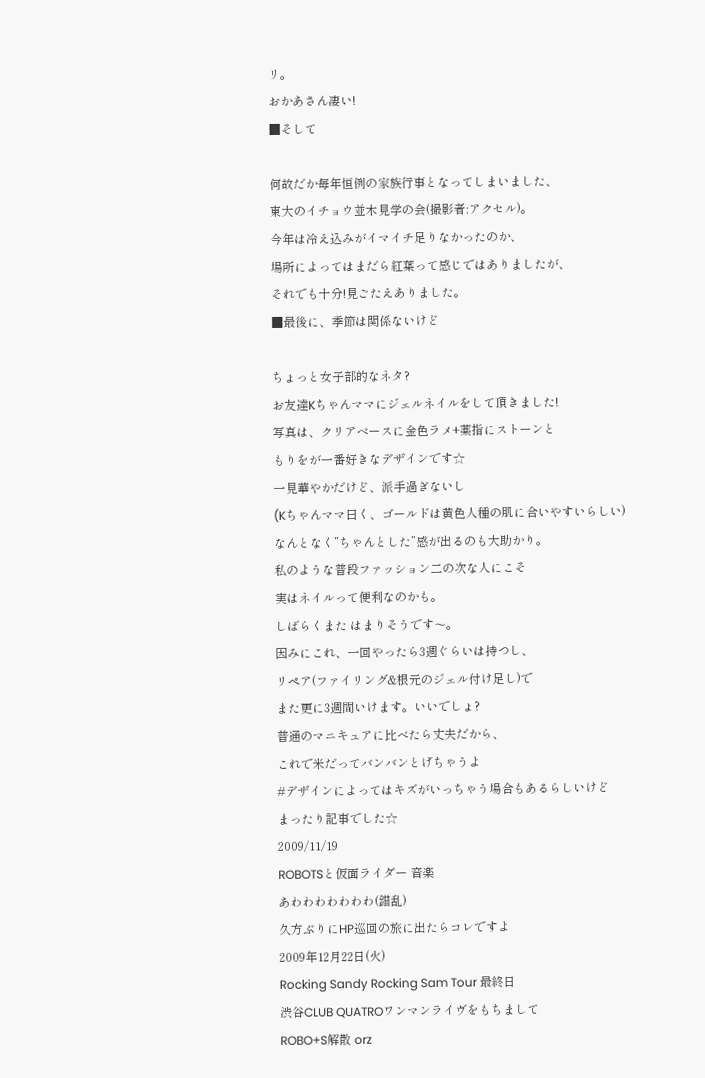リ。
おかあさん凄い!
■そして

何故だか毎年恒例の家族行事となってしまいました、
東大のイチョウ並木見学の会(撮影者:アクセル)。
今年は冷え込みがイマイチ足りなかったのか、
場所によってはまだら紅葉って感じではありましたが、
それでも十分!見ごたえありました。
■最後に、季節は関係ないけど

ちょっと女子部的なネタ?
お友達Kちゃんママにジェルネイルをして頂きました!
写真は、クリアベースに金色ラメ+薬指にストーンと
もりをが一番好きなデザインです☆
一見華やかだけど、派手過ぎないし
(Kちゃんママ曰く、ゴールドは黄色人種の肌に合いやすいらしい)
なんとなく”ちゃんとした”感が出るのも大助かり。
私のような普段ファッション二の次な人にこそ
実はネイルって便利なのかも。
しばらくまた はまりそうです〜。
因みにこれ、一回やったら3週ぐらいは持つし、
リペア(ファイリング&根元のジェル付け足し)で
また更に3週間いけます。いいでしょ?
普通のマニキュアに比べたら丈夫だから、
これで米だってバンバンとげちゃうよ
#デザインによってはキズがいっちゃう場合もあるらしいけど
まったり記事でした☆
2009/11/19
ROBOTSと仮面ライダー 音楽
あわわわわわわわ(錯乱)
久方ぶりにHP巡回の旅に出たらコレですよ
2009年12月22日(火)
Rocking Sandy Rocking Sam Tour 最終日
渋谷CLUB QUATROワンマンライヴをもちまして
ROBO+S解散 orz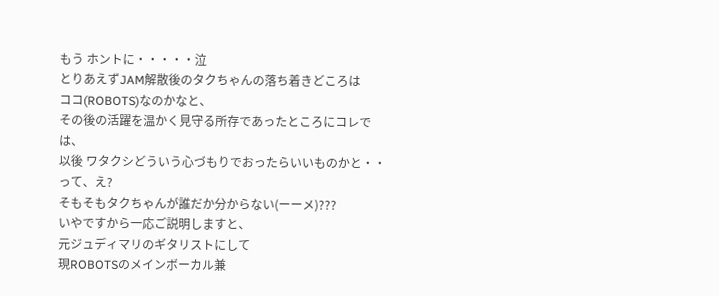もう ホントに・・・・・泣
とりあえずJAM解散後のタクちゃんの落ち着きどころは
ココ(ROBOTS)なのかなと、
その後の活躍を温かく見守る所存であったところにコレでは、
以後 ワタクシどういう心づもりでおったらいいものかと・・
って、え?
そもそもタクちゃんが誰だか分からない(ーーメ)???
いやですから一応ご説明しますと、
元ジュディマリのギタリストにして
現ROBOTSのメインボーカル兼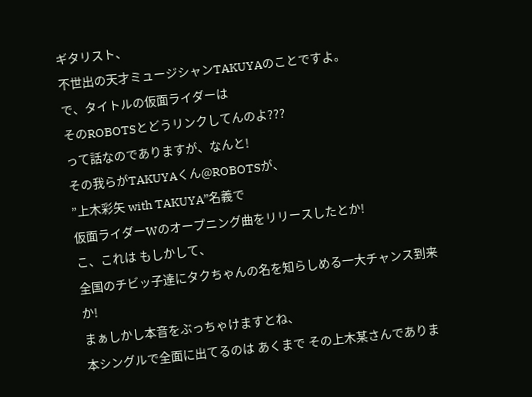ギタリスト、
不世出の天才ミュージシャンTAKUYAのことですよ。
で、タイトルの仮面ライダーは
そのROBOTSとどうリンクしてんのよ???
って話なのでありますが、なんと!
その我らがTAKUYAくん@ROBOTSが、
”上木彩矢 with TAKUYA”名義で
仮面ライダーWのオープニング曲をリリースしたとか!
こ、これは もしかして、
全国のチビッ子達にタクちゃんの名を知らしめる一大チャンス到来か!
まぁしかし本音をぶっちゃけますとね、
本シングルで全面に出てるのは あくまで その上木某さんでありま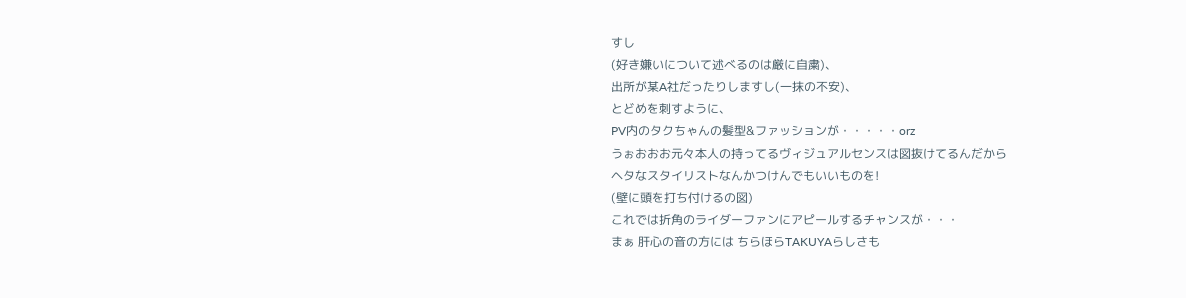すし
(好き嫌いについて述べるのは厳に自粛)、
出所が某A社だったりしますし(一抹の不安)、
とどめを刺すように、
PV内のタクちゃんの髪型&ファッションが・・・・・orz
うぉおおお元々本人の持ってるヴィジュアルセンスは図抜けてるんだから
ヘタなスタイリストなんかつけんでもいいものを!
(壁に頭を打ち付けるの図)
これでは折角のライダーファンにアピールするチャンスが・・・
まぁ 肝心の音の方には ちらほらTAKUYAらしさも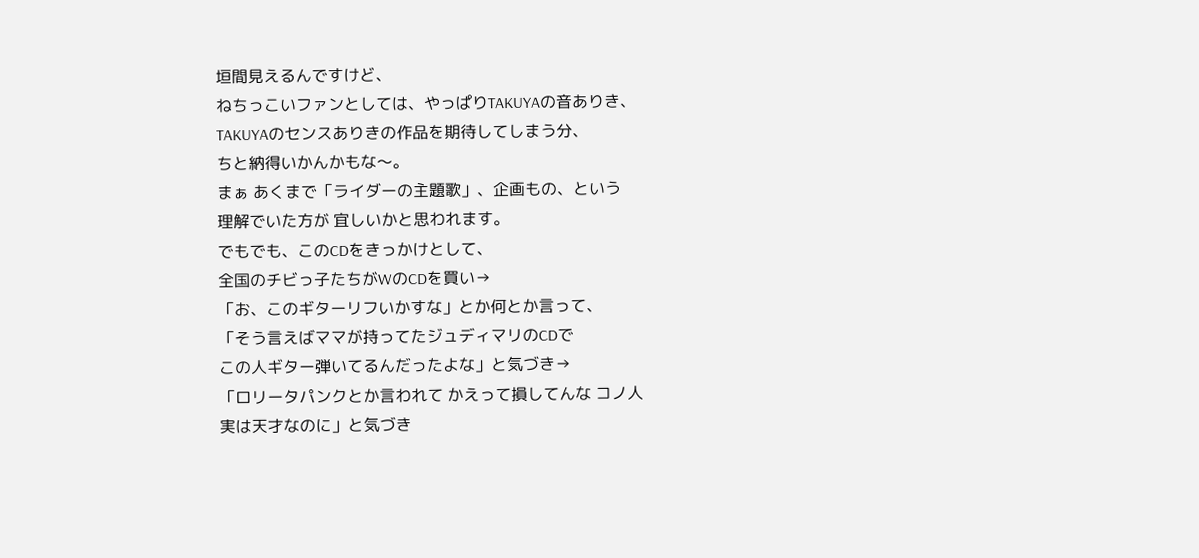垣間見えるんですけど、
ねちっこいファンとしては、やっぱりTAKUYAの音ありき、
TAKUYAのセンスありきの作品を期待してしまう分、
ちと納得いかんかもな〜。
まぁ あくまで「ライダーの主題歌」、企画もの、という
理解でいた方が 宜しいかと思われます。
でもでも、このCDをきっかけとして、
全国のチビっ子たちがWのCDを買い→
「お、このギターリフいかすな」とか何とか言って、
「そう言えばママが持ってたジュディマリのCDで
この人ギター弾いてるんだったよな」と気づき→
「ロリータパンクとか言われて かえって損してんな コノ人
実は天才なのに」と気づき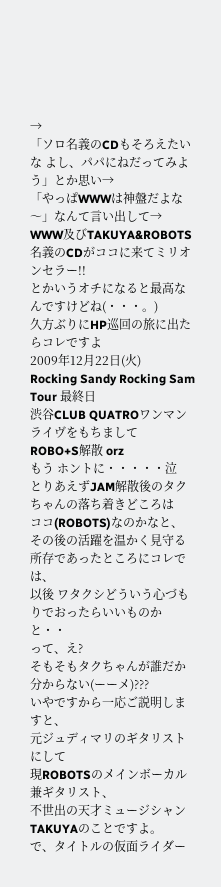→
「ソロ名義のCDもそろえたいな よし、パパにねだってみよう」とか思い→
「やっぱWWWは神盤だよな〜」なんて言い出して→
WWW及びTAKUYA&ROBOTS名義のCDがココに来てミリオンセラー!!
とかいうオチになると最高なんですけどね(・・・。)
久方ぶりにHP巡回の旅に出たらコレですよ
2009年12月22日(火)
Rocking Sandy Rocking Sam Tour 最終日
渋谷CLUB QUATROワンマンライヴをもちまして
ROBO+S解散 orz
もう ホントに・・・・・泣
とりあえずJAM解散後のタクちゃんの落ち着きどころは
ココ(ROBOTS)なのかなと、
その後の活躍を温かく見守る所存であったところにコレでは、
以後 ワタクシどういう心づもりでおったらいいものかと・・
って、え?
そもそもタクちゃんが誰だか分からない(ーーメ)???
いやですから一応ご説明しますと、
元ジュディマリのギタリストにして
現ROBOTSのメインボーカル兼ギタリスト、
不世出の天才ミュージシャンTAKUYAのことですよ。
で、タイトルの仮面ライダー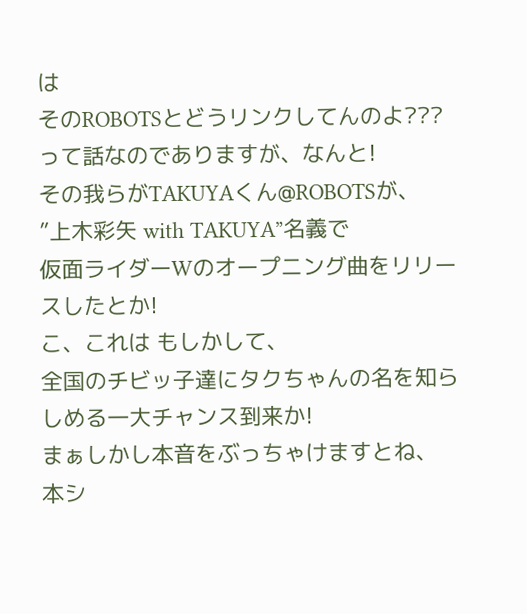は
そのROBOTSとどうリンクしてんのよ???
って話なのでありますが、なんと!
その我らがTAKUYAくん@ROBOTSが、
”上木彩矢 with TAKUYA”名義で
仮面ライダーWのオープニング曲をリリースしたとか!
こ、これは もしかして、
全国のチビッ子達にタクちゃんの名を知らしめる一大チャンス到来か!
まぁしかし本音をぶっちゃけますとね、
本シ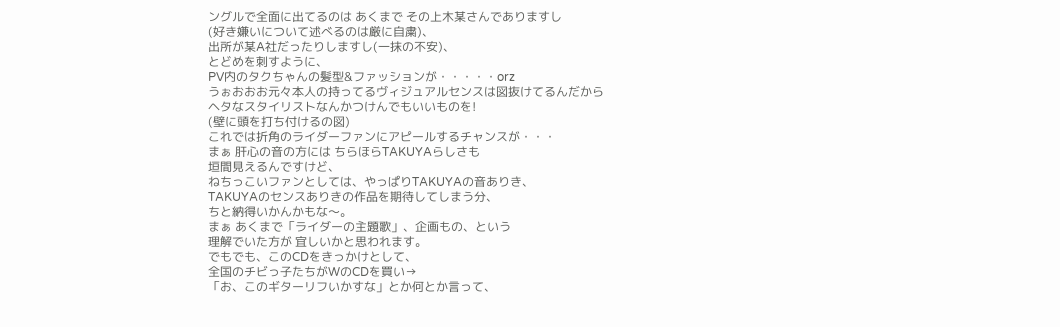ングルで全面に出てるのは あくまで その上木某さんでありますし
(好き嫌いについて述べるのは厳に自粛)、
出所が某A社だったりしますし(一抹の不安)、
とどめを刺すように、
PV内のタクちゃんの髪型&ファッションが・・・・・orz
うぉおおお元々本人の持ってるヴィジュアルセンスは図抜けてるんだから
ヘタなスタイリストなんかつけんでもいいものを!
(壁に頭を打ち付けるの図)
これでは折角のライダーファンにアピールするチャンスが・・・
まぁ 肝心の音の方には ちらほらTAKUYAらしさも
垣間見えるんですけど、
ねちっこいファンとしては、やっぱりTAKUYAの音ありき、
TAKUYAのセンスありきの作品を期待してしまう分、
ちと納得いかんかもな〜。
まぁ あくまで「ライダーの主題歌」、企画もの、という
理解でいた方が 宜しいかと思われます。
でもでも、このCDをきっかけとして、
全国のチビっ子たちがWのCDを買い→
「お、このギターリフいかすな」とか何とか言って、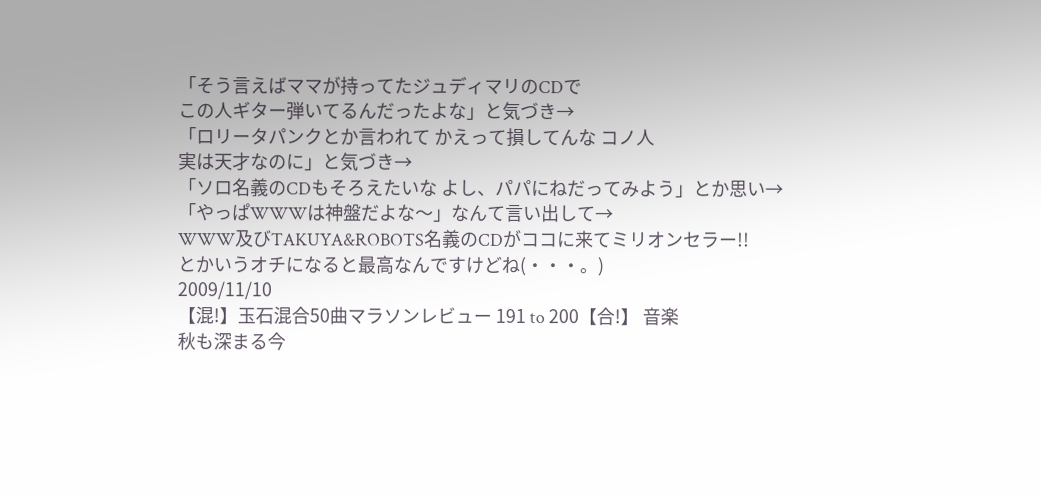「そう言えばママが持ってたジュディマリのCDで
この人ギター弾いてるんだったよな」と気づき→
「ロリータパンクとか言われて かえって損してんな コノ人
実は天才なのに」と気づき→
「ソロ名義のCDもそろえたいな よし、パパにねだってみよう」とか思い→
「やっぱWWWは神盤だよな〜」なんて言い出して→
WWW及びTAKUYA&ROBOTS名義のCDがココに来てミリオンセラー!!
とかいうオチになると最高なんですけどね(・・・。)
2009/11/10
【混!】玉石混合50曲マラソンレビュー 191 to 200【合!】 音楽
秋も深まる今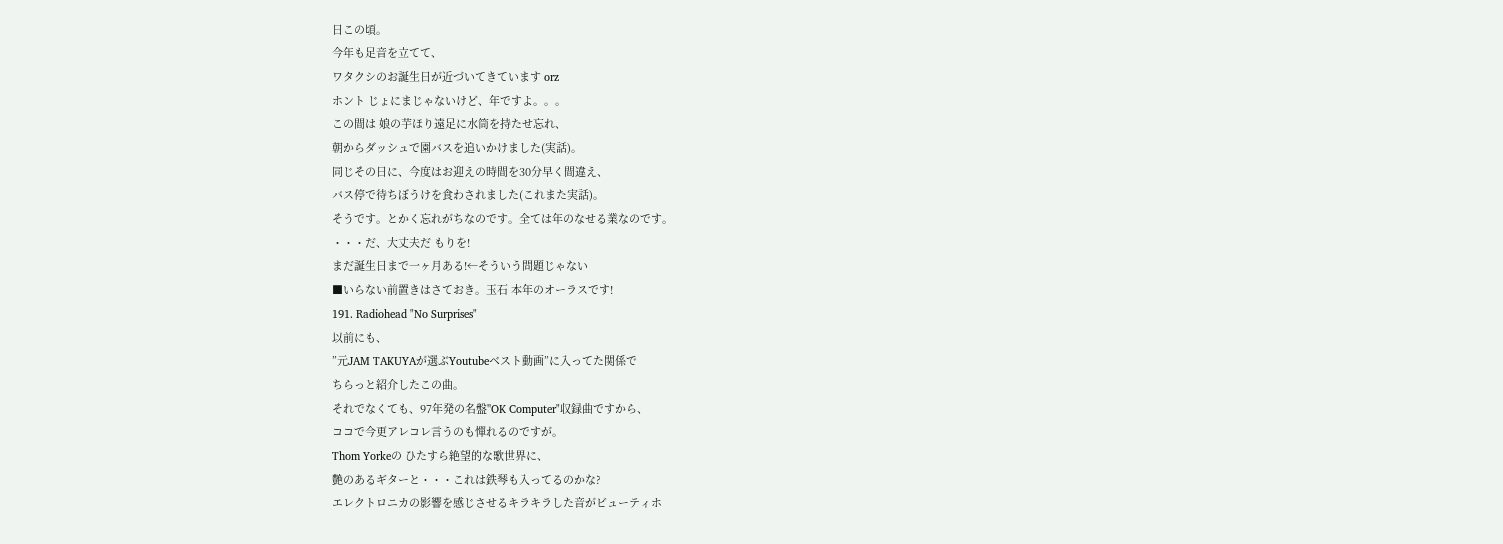日この頃。
今年も足音を立てて、
ワタクシのお誕生日が近づいてきています orz
ホント じょにまじゃないけど、年ですよ。。。
この間は 娘の芋ほり遠足に水筒を持たせ忘れ、
朝からダッシュで園バスを追いかけました(実話)。
同じその日に、今度はお迎えの時間を30分早く間違え、
バス停で待ちぼうけを食わされました(これまた実話)。
そうです。とかく忘れがちなのです。全ては年のなせる業なのです。
・・・だ、大丈夫だ もりを!
まだ誕生日まで一ヶ月ある!←そういう問題じゃない
■いらない前置きはさておき。玉石 本年のオーラスです!
191. Radiohead "No Surprises"
以前にも、
”元JAM TAKUYAが選ぶYoutubeベスト動画”に入ってた関係で
ちらっと紹介したこの曲。
それでなくても、97年発の名盤"OK Computer"収録曲ですから、
ココで今更アレコレ言うのも憚れるのですが。
Thom Yorkeの ひたすら絶望的な歌世界に、
艶のあるギターと・・・これは鉄琴も入ってるのかな?
エレクトロニカの影響を感じさせるキラキラした音がビューティホ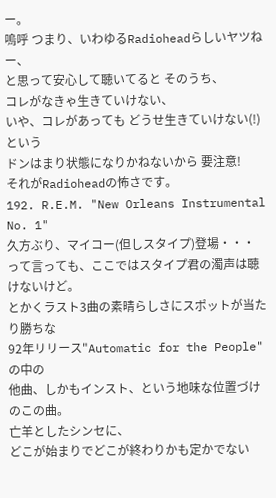ー。
嗚呼 つまり、いわゆるRadioheadらしいヤツねー、
と思って安心して聴いてると そのうち、
コレがなきゃ生きていけない、
いや、コレがあっても どうせ生きていけない(!)という
ドンはまり状態になりかねないから 要注意!
それがRadioheadの怖さです。
192. R.E.M. "New Orleans Instrumental No. 1"
久方ぶり、マイコー(但しスタイプ)登場・・・
って言っても、ここではスタイプ君の濁声は聴けないけど。
とかくラスト3曲の素晴らしさにスポットが当たり勝ちな
92年リリース"Automatic for the People"の中の
他曲、しかもインスト、という地味な位置づけのこの曲。
亡羊としたシンセに、
どこが始まりでどこが終わりかも定かでない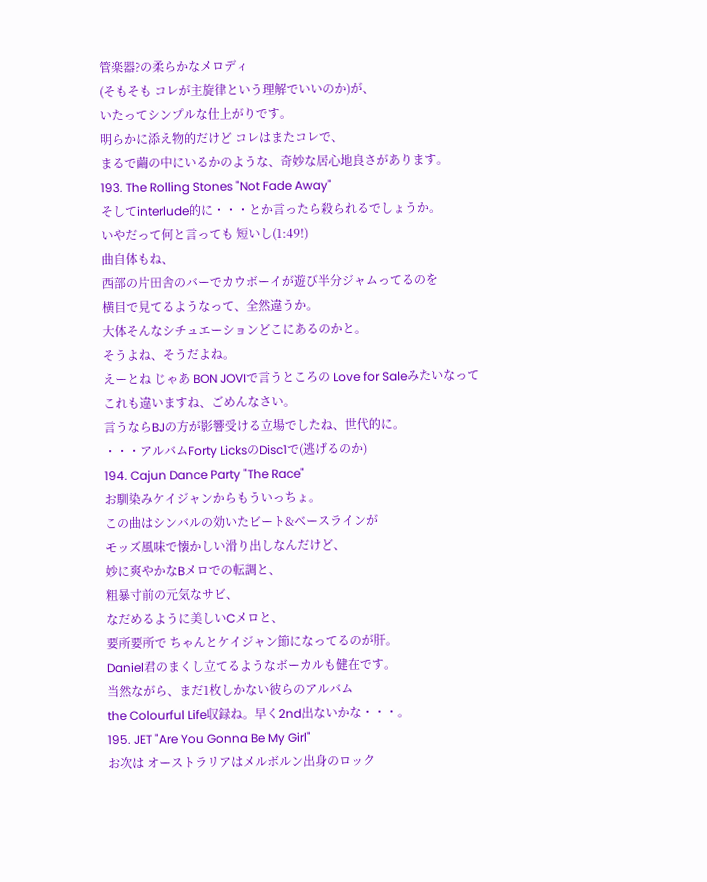管楽器?の柔らかなメロディ
(そもそも コレが主旋律という理解でいいのか)が、
いたってシンプルな仕上がりです。
明らかに添え物的だけど コレはまたコレで、
まるで繭の中にいるかのような、奇妙な居心地良さがあります。
193. The Rolling Stones "Not Fade Away"
そしてinterlude的に・・・とか言ったら殺られるでしょうか。
いやだって何と言っても 短いし(1:49!)
曲自体もね、
西部の片田舎のバーでカウボーイが遊び半分ジャムってるのを
横目で見てるようなって、全然違うか。
大体そんなシチュエーションどこにあるのかと。
そうよね、そうだよね。
えーとね じゃあ BON JOVIで言うところの Love for Saleみたいなって
これも違いますね、ごめんなさい。
言うならBJの方が影響受ける立場でしたね、世代的に。
・・・アルバムForty LicksのDisc1で(逃げるのか)
194. Cajun Dance Party "The Race"
お馴染みケイジャンからもういっちょ。
この曲はシンバルの効いたビート&ベースラインが
モッズ風味で懐かしい滑り出しなんだけど、
妙に爽やかなBメロでの転調と、
粗暴寸前の元気なサビ、
なだめるように美しいCメロと、
要所要所で ちゃんとケイジャン節になってるのが肝。
Daniel君のまくし立てるようなボーカルも健在です。
当然ながら、まだ1枚しかない彼らのアルバム
the Colourful Life収録ね。早く2nd出ないかな・・・。
195. JET "Are You Gonna Be My Girl"
お次は オーストラリアはメルボルン出身のロック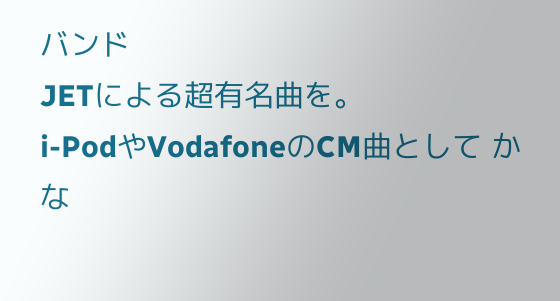バンド
JETによる超有名曲を。
i-PodやVodafoneのCM曲として かな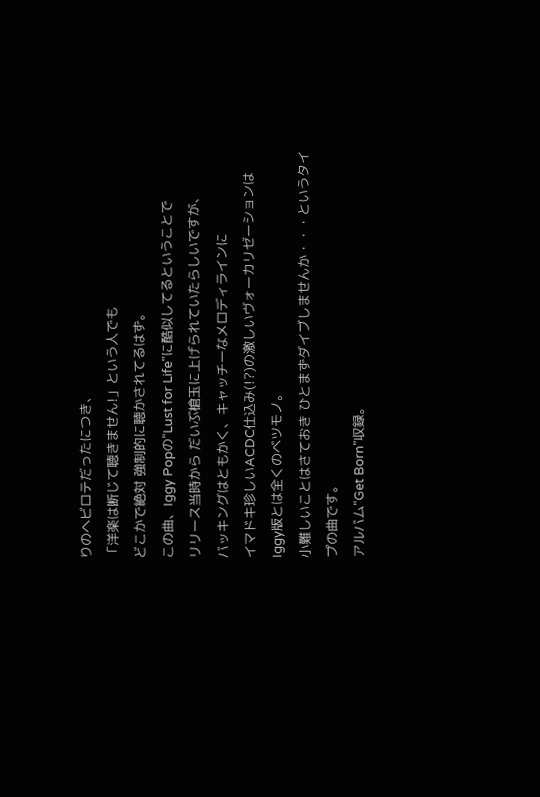りのヘビロテだったにつき、
「洋楽は断じて聴きません!」という人でも
どこかで絶対 強制的に聴かされてるはず。
この曲、Iggy Popの"Lust for Life"に酷似してるということで
リリース当時から だいぶ槍玉に上げられていたらしいですが、
バッキングはともかく、キャッチーなメロディラインに
イマドキ珍しいACDC仕込み(!?)の激しいヴォーカリゼーションは
Iggy版とは全くのベツモノ。
小難しいことはさておき ひとまずダイブしませんか・・・というタイプの曲です。
アルバム"Get Born"収録。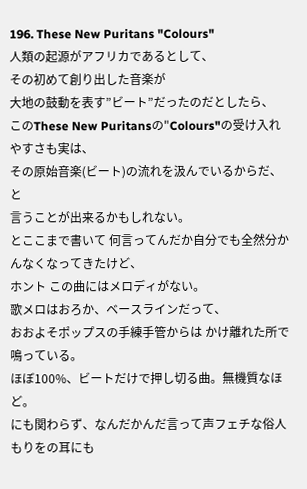196. These New Puritans "Colours"
人類の起源がアフリカであるとして、
その初めて創り出した音楽が
大地の鼓動を表す”ビート”だったのだとしたら、
このThese New Puritansの"Colours"の受け入れやすさも実は、
その原始音楽(ビート)の流れを汲んでいるからだ、と
言うことが出来るかもしれない。
とここまで書いて 何言ってんだか自分でも全然分かんなくなってきたけど、
ホント この曲にはメロディがない。
歌メロはおろか、ベースラインだって、
おおよそポップスの手練手管からは かけ離れた所で鳴っている。
ほぼ100%、ビートだけで押し切る曲。無機質なほど。
にも関わらず、なんだかんだ言って声フェチな俗人もりをの耳にも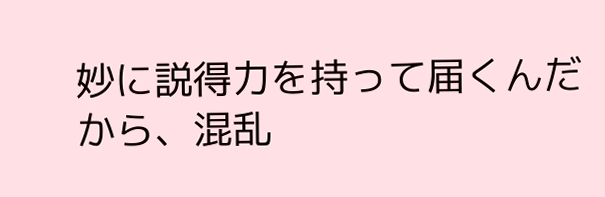妙に説得力を持って届くんだから、混乱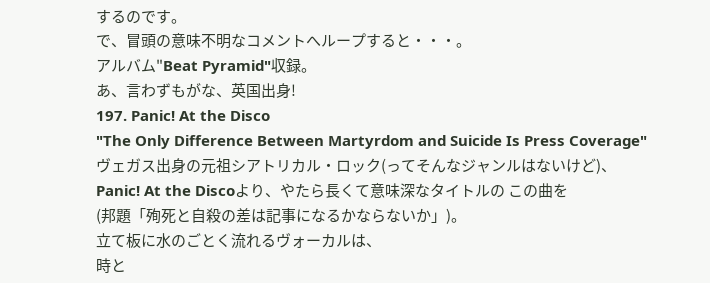するのです。
で、冒頭の意味不明なコメントへループすると・・・。
アルバム"Beat Pyramid"収録。
あ、言わずもがな、英国出身!
197. Panic! At the Disco
"The Only Difference Between Martyrdom and Suicide Is Press Coverage"
ヴェガス出身の元祖シアトリカル・ロック(ってそんなジャンルはないけど)、
Panic! At the Discoより、やたら長くて意味深なタイトルの この曲を
(邦題「殉死と自殺の差は記事になるかならないか」)。
立て板に水のごとく流れるヴォーカルは、
時と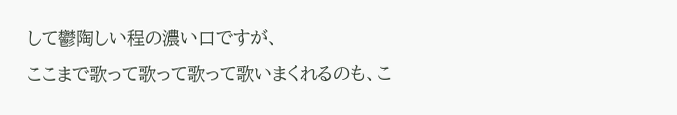して鬱陶しい程の濃い口ですが、
ここまで歌って歌って歌って歌いまくれるのも、こ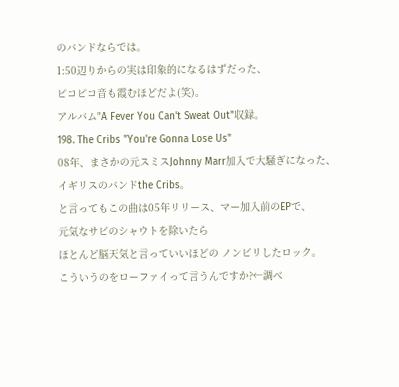のバンドならでは。
1:50辺りからの実は印象的になるはずだった、
ピコピコ音も霞むほどだよ(笑)。
アルバム"A Fever You Can't Sweat Out"収録。
198. The Cribs "You're Gonna Lose Us"
08年、まさかの元スミスJohnny Marr加入で大騒ぎになった、
イギリスのバンドthe Cribs。
と言ってもこの曲は05年リリース、マー加入前のEPで、
元気なサビのシャウトを除いたら
ほとんど脳天気と言っていいほどの ノンビリしたロック。
こういうのをローファイって言うんですか?←調べ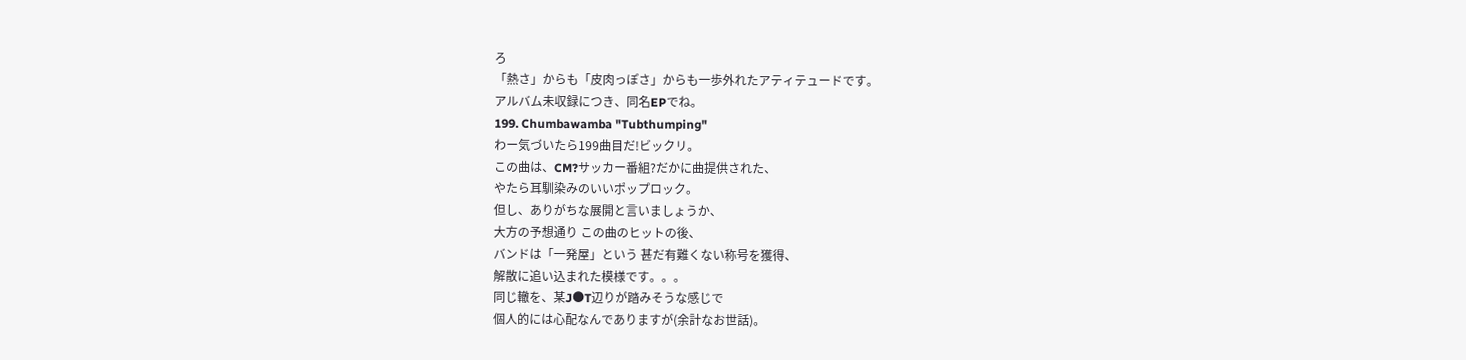ろ
「熱さ」からも「皮肉っぽさ」からも一歩外れたアティテュードです。
アルバム未収録につき、同名EPでね。
199. Chumbawamba "Tubthumping"
わー気づいたら199曲目だ!ビックリ。
この曲は、CM?サッカー番組?だかに曲提供された、
やたら耳馴染みのいいポップロック。
但し、ありがちな展開と言いましょうか、
大方の予想通り この曲のヒットの後、
バンドは「一発屋」という 甚だ有難くない称号を獲得、
解散に追い込まれた模様です。。。
同じ轍を、某J●T辺りが踏みそうな感じで
個人的には心配なんでありますが(余計なお世話)。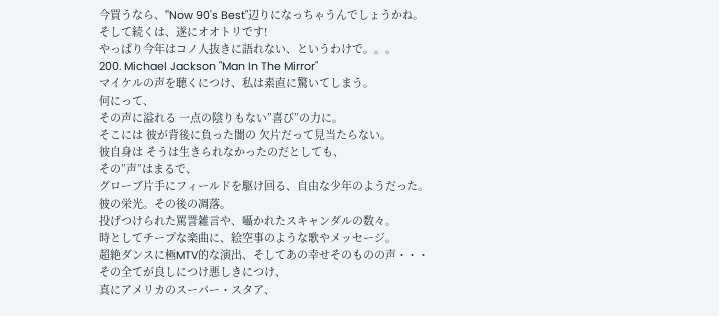今買うなら、"Now 90's Best"辺りになっちゃうんでしょうかね。
そして続くは、遂にオオトリです!
やっぱり今年はコノ人抜きに語れない、というわけで。。。
200. Michael Jackson "Man In The Mirror"
マイケルの声を聴くにつけ、私は素直に驚いてしまう。
何にって、
その声に溢れる 一点の陰りもない”喜び”の力に。
そこには 彼が背後に負った闇の 欠片だって見当たらない。
彼自身は そうは生きられなかったのだとしても、
その”声”はまるで、
グローブ片手にフィールドを駆け回る、自由な少年のようだった。
彼の栄光。その後の凋落。
投げつけられた罵詈雑言や、囁かれたスキャンダルの数々。
時としてチープな楽曲に、絵空事のような歌やメッセージ。
超絶ダンスに極MTV的な演出、そしてあの幸せそのものの声・・・
その全てが良しにつけ悪しきにつけ、
真にアメリカのスーパー・スタア、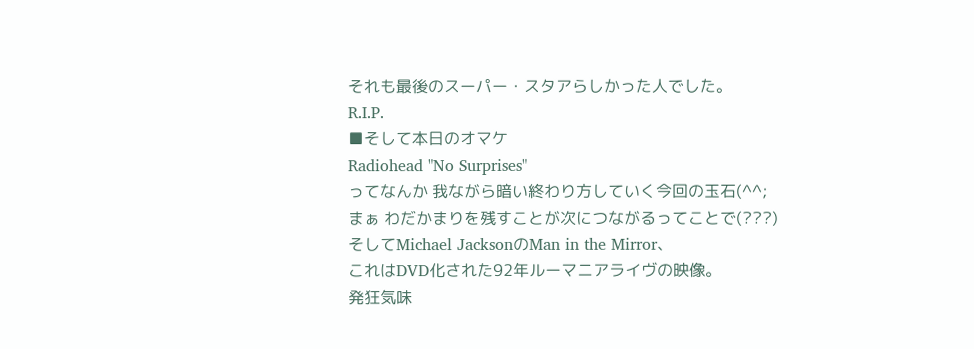それも最後のスーパー・スタアらしかった人でした。
R.I.P.
■そして本日のオマケ
Radiohead "No Surprises"
ってなんか 我ながら暗い終わり方していく今回の玉石(^^;
まぁ わだかまりを残すことが次につながるってことで(???)
そしてMichael JacksonのMan in the Mirror、
これはDVD化された92年ルーマニアライヴの映像。
発狂気味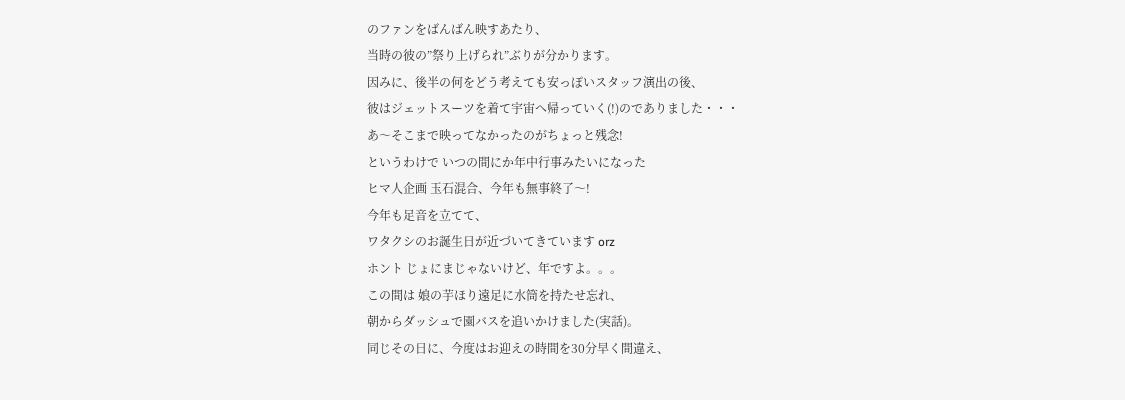のファンをばんばん映すあたり、
当時の彼の”祭り上げられ”ぶりが分かります。
因みに、後半の何をどう考えても安っぽいスタッフ演出の後、
彼はジェットスーツを着て宇宙へ帰っていく(!)のでありました・・・
あ〜そこまで映ってなかったのがちょっと残念!
というわけで いつの間にか年中行事みたいになった
ヒマ人企画 玉石混合、今年も無事終了〜!
今年も足音を立てて、
ワタクシのお誕生日が近づいてきています orz
ホント じょにまじゃないけど、年ですよ。。。
この間は 娘の芋ほり遠足に水筒を持たせ忘れ、
朝からダッシュで園バスを追いかけました(実話)。
同じその日に、今度はお迎えの時間を30分早く間違え、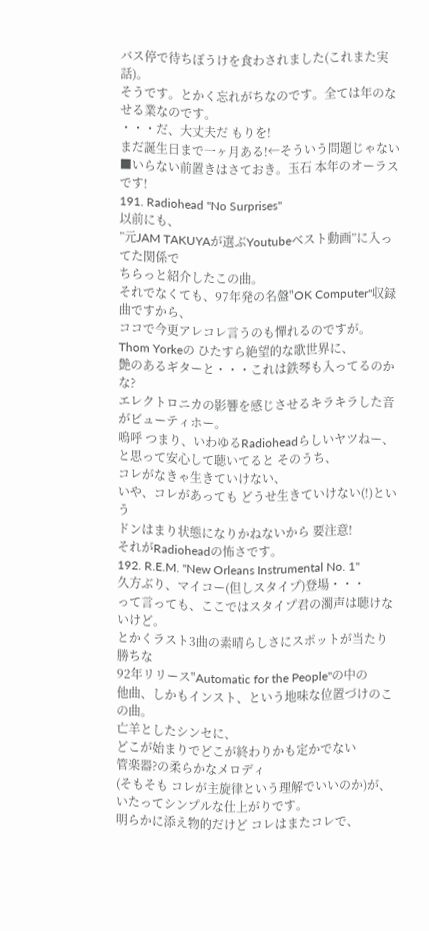バス停で待ちぼうけを食わされました(これまた実話)。
そうです。とかく忘れがちなのです。全ては年のなせる業なのです。
・・・だ、大丈夫だ もりを!
まだ誕生日まで一ヶ月ある!←そういう問題じゃない
■いらない前置きはさておき。玉石 本年のオーラスです!
191. Radiohead "No Surprises"
以前にも、
”元JAM TAKUYAが選ぶYoutubeベスト動画”に入ってた関係で
ちらっと紹介したこの曲。
それでなくても、97年発の名盤"OK Computer"収録曲ですから、
ココで今更アレコレ言うのも憚れるのですが。
Thom Yorkeの ひたすら絶望的な歌世界に、
艶のあるギターと・・・これは鉄琴も入ってるのかな?
エレクトロニカの影響を感じさせるキラキラした音がビューティホー。
嗚呼 つまり、いわゆるRadioheadらしいヤツねー、
と思って安心して聴いてると そのうち、
コレがなきゃ生きていけない、
いや、コレがあっても どうせ生きていけない(!)という
ドンはまり状態になりかねないから 要注意!
それがRadioheadの怖さです。
192. R.E.M. "New Orleans Instrumental No. 1"
久方ぶり、マイコー(但しスタイプ)登場・・・
って言っても、ここではスタイプ君の濁声は聴けないけど。
とかくラスト3曲の素晴らしさにスポットが当たり勝ちな
92年リリース"Automatic for the People"の中の
他曲、しかもインスト、という地味な位置づけのこの曲。
亡羊としたシンセに、
どこが始まりでどこが終わりかも定かでない
管楽器?の柔らかなメロディ
(そもそも コレが主旋律という理解でいいのか)が、
いたってシンプルな仕上がりです。
明らかに添え物的だけど コレはまたコレで、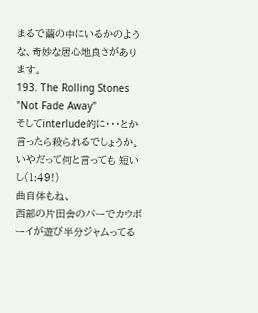まるで繭の中にいるかのような、奇妙な居心地良さがあります。
193. The Rolling Stones "Not Fade Away"
そしてinterlude的に・・・とか言ったら殺られるでしょうか。
いやだって何と言っても 短いし(1:49!)
曲自体もね、
西部の片田舎のバーでカウボーイが遊び半分ジャムってる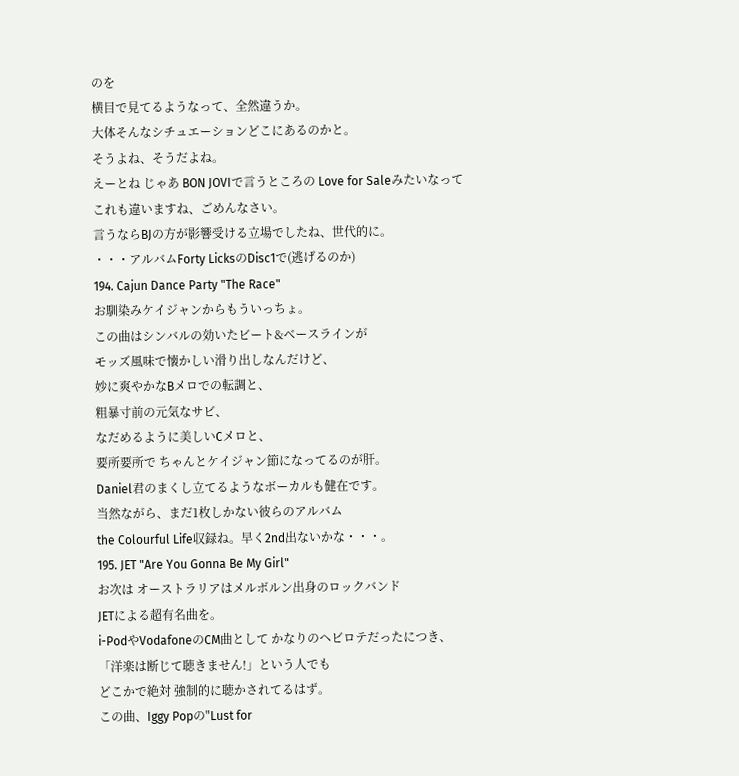のを
横目で見てるようなって、全然違うか。
大体そんなシチュエーションどこにあるのかと。
そうよね、そうだよね。
えーとね じゃあ BON JOVIで言うところの Love for Saleみたいなって
これも違いますね、ごめんなさい。
言うならBJの方が影響受ける立場でしたね、世代的に。
・・・アルバムForty LicksのDisc1で(逃げるのか)
194. Cajun Dance Party "The Race"
お馴染みケイジャンからもういっちょ。
この曲はシンバルの効いたビート&ベースラインが
モッズ風味で懐かしい滑り出しなんだけど、
妙に爽やかなBメロでの転調と、
粗暴寸前の元気なサビ、
なだめるように美しいCメロと、
要所要所で ちゃんとケイジャン節になってるのが肝。
Daniel君のまくし立てるようなボーカルも健在です。
当然ながら、まだ1枚しかない彼らのアルバム
the Colourful Life収録ね。早く2nd出ないかな・・・。
195. JET "Are You Gonna Be My Girl"
お次は オーストラリアはメルボルン出身のロックバンド
JETによる超有名曲を。
i-PodやVodafoneのCM曲として かなりのヘビロテだったにつき、
「洋楽は断じて聴きません!」という人でも
どこかで絶対 強制的に聴かされてるはず。
この曲、Iggy Popの"Lust for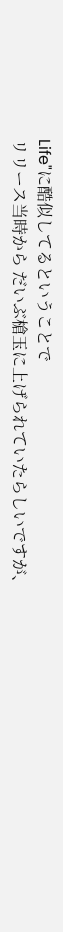Life"に酷似してるということで
リリース当時から だいぶ槍玉に上げられていたらしいですが、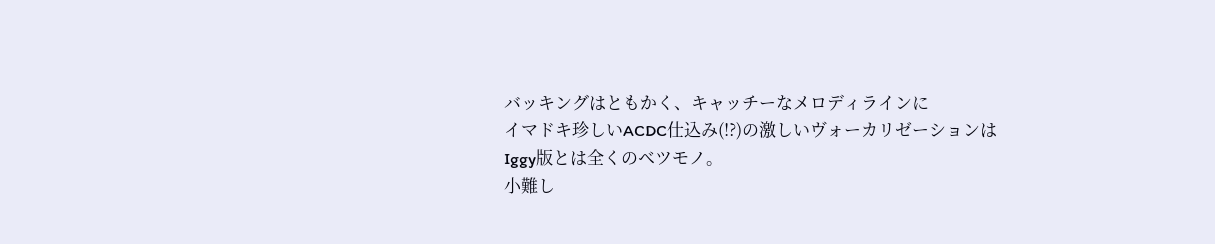バッキングはともかく、キャッチーなメロディラインに
イマドキ珍しいACDC仕込み(!?)の激しいヴォーカリゼーションは
Iggy版とは全くのベツモノ。
小難し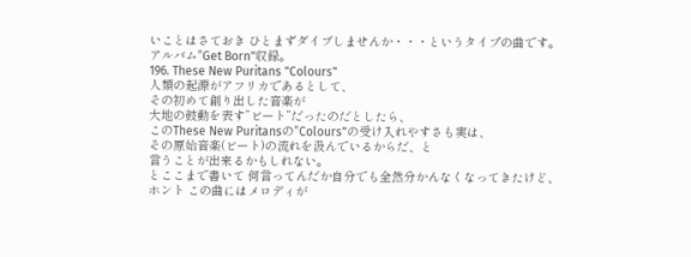いことはさておき ひとまずダイブしませんか・・・というタイプの曲です。
アルバム"Get Born"収録。
196. These New Puritans "Colours"
人類の起源がアフリカであるとして、
その初めて創り出した音楽が
大地の鼓動を表す”ビート”だったのだとしたら、
このThese New Puritansの"Colours"の受け入れやすさも実は、
その原始音楽(ビート)の流れを汲んでいるからだ、と
言うことが出来るかもしれない。
とここまで書いて 何言ってんだか自分でも全然分かんなくなってきたけど、
ホント この曲にはメロディが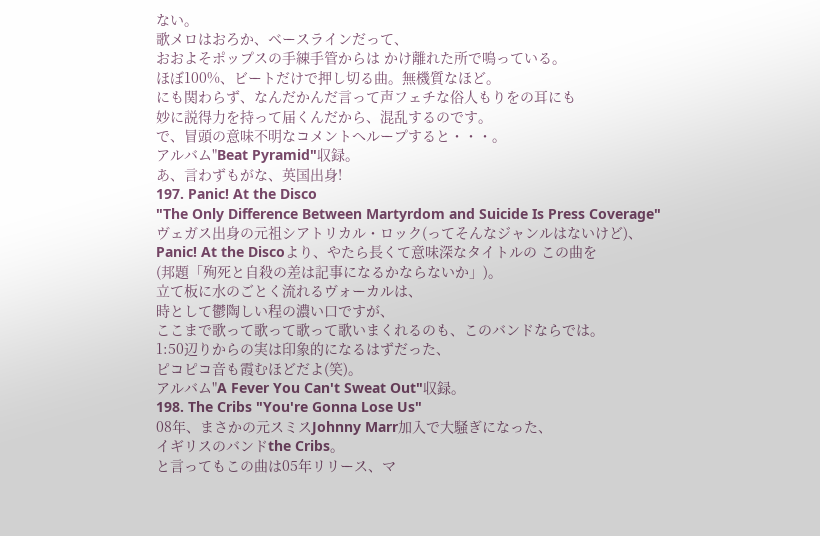ない。
歌メロはおろか、ベースラインだって、
おおよそポップスの手練手管からは かけ離れた所で鳴っている。
ほぼ100%、ビートだけで押し切る曲。無機質なほど。
にも関わらず、なんだかんだ言って声フェチな俗人もりをの耳にも
妙に説得力を持って届くんだから、混乱するのです。
で、冒頭の意味不明なコメントへループすると・・・。
アルバム"Beat Pyramid"収録。
あ、言わずもがな、英国出身!
197. Panic! At the Disco
"The Only Difference Between Martyrdom and Suicide Is Press Coverage"
ヴェガス出身の元祖シアトリカル・ロック(ってそんなジャンルはないけど)、
Panic! At the Discoより、やたら長くて意味深なタイトルの この曲を
(邦題「殉死と自殺の差は記事になるかならないか」)。
立て板に水のごとく流れるヴォーカルは、
時として鬱陶しい程の濃い口ですが、
ここまで歌って歌って歌って歌いまくれるのも、このバンドならでは。
1:50辺りからの実は印象的になるはずだった、
ピコピコ音も霞むほどだよ(笑)。
アルバム"A Fever You Can't Sweat Out"収録。
198. The Cribs "You're Gonna Lose Us"
08年、まさかの元スミスJohnny Marr加入で大騒ぎになった、
イギリスのバンドthe Cribs。
と言ってもこの曲は05年リリース、マ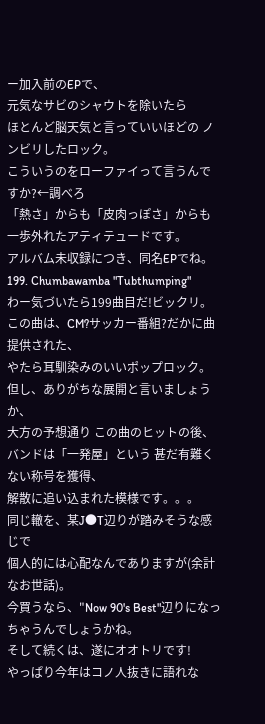ー加入前のEPで、
元気なサビのシャウトを除いたら
ほとんど脳天気と言っていいほどの ノンビリしたロック。
こういうのをローファイって言うんですか?←調べろ
「熱さ」からも「皮肉っぽさ」からも一歩外れたアティテュードです。
アルバム未収録につき、同名EPでね。
199. Chumbawamba "Tubthumping"
わー気づいたら199曲目だ!ビックリ。
この曲は、CM?サッカー番組?だかに曲提供された、
やたら耳馴染みのいいポップロック。
但し、ありがちな展開と言いましょうか、
大方の予想通り この曲のヒットの後、
バンドは「一発屋」という 甚だ有難くない称号を獲得、
解散に追い込まれた模様です。。。
同じ轍を、某J●T辺りが踏みそうな感じで
個人的には心配なんでありますが(余計なお世話)。
今買うなら、"Now 90's Best"辺りになっちゃうんでしょうかね。
そして続くは、遂にオオトリです!
やっぱり今年はコノ人抜きに語れな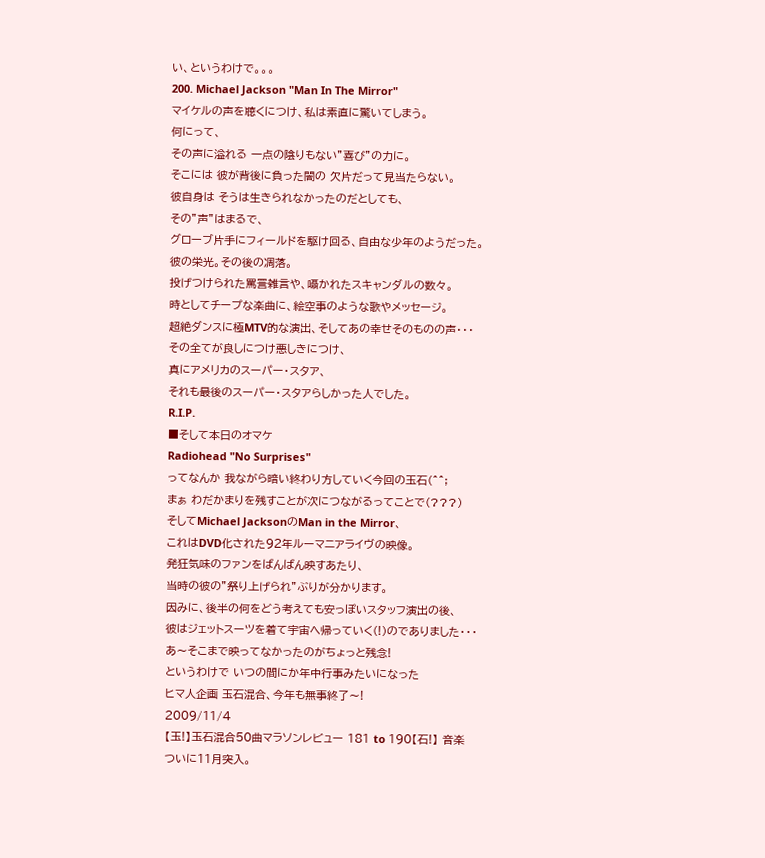い、というわけで。。。
200. Michael Jackson "Man In The Mirror"
マイケルの声を聴くにつけ、私は素直に驚いてしまう。
何にって、
その声に溢れる 一点の陰りもない”喜び”の力に。
そこには 彼が背後に負った闇の 欠片だって見当たらない。
彼自身は そうは生きられなかったのだとしても、
その”声”はまるで、
グローブ片手にフィールドを駆け回る、自由な少年のようだった。
彼の栄光。その後の凋落。
投げつけられた罵詈雑言や、囁かれたスキャンダルの数々。
時としてチープな楽曲に、絵空事のような歌やメッセージ。
超絶ダンスに極MTV的な演出、そしてあの幸せそのものの声・・・
その全てが良しにつけ悪しきにつけ、
真にアメリカのスーパー・スタア、
それも最後のスーパー・スタアらしかった人でした。
R.I.P.
■そして本日のオマケ
Radiohead "No Surprises"
ってなんか 我ながら暗い終わり方していく今回の玉石(^^;
まぁ わだかまりを残すことが次につながるってことで(???)
そしてMichael JacksonのMan in the Mirror、
これはDVD化された92年ルーマニアライヴの映像。
発狂気味のファンをばんばん映すあたり、
当時の彼の”祭り上げられ”ぶりが分かります。
因みに、後半の何をどう考えても安っぽいスタッフ演出の後、
彼はジェットスーツを着て宇宙へ帰っていく(!)のでありました・・・
あ〜そこまで映ってなかったのがちょっと残念!
というわけで いつの間にか年中行事みたいになった
ヒマ人企画 玉石混合、今年も無事終了〜!
2009/11/4
【玉!】玉石混合50曲マラソンレビュー 181 to 190【石!】 音楽
ついに11月突入。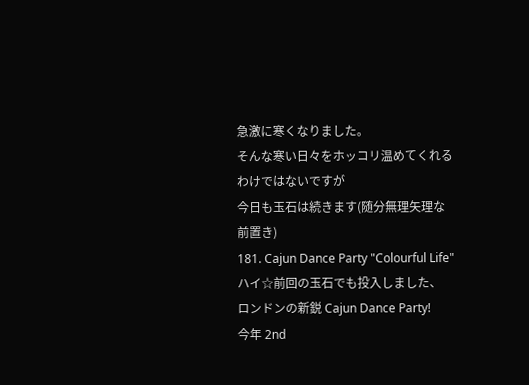急激に寒くなりました。
そんな寒い日々をホッコリ温めてくれるわけではないですが
今日も玉石は続きます(随分無理矢理な前置き)
181. Cajun Dance Party "Colourful Life"
ハイ☆前回の玉石でも投入しました、
ロンドンの新鋭 Cajun Dance Party!
今年 2nd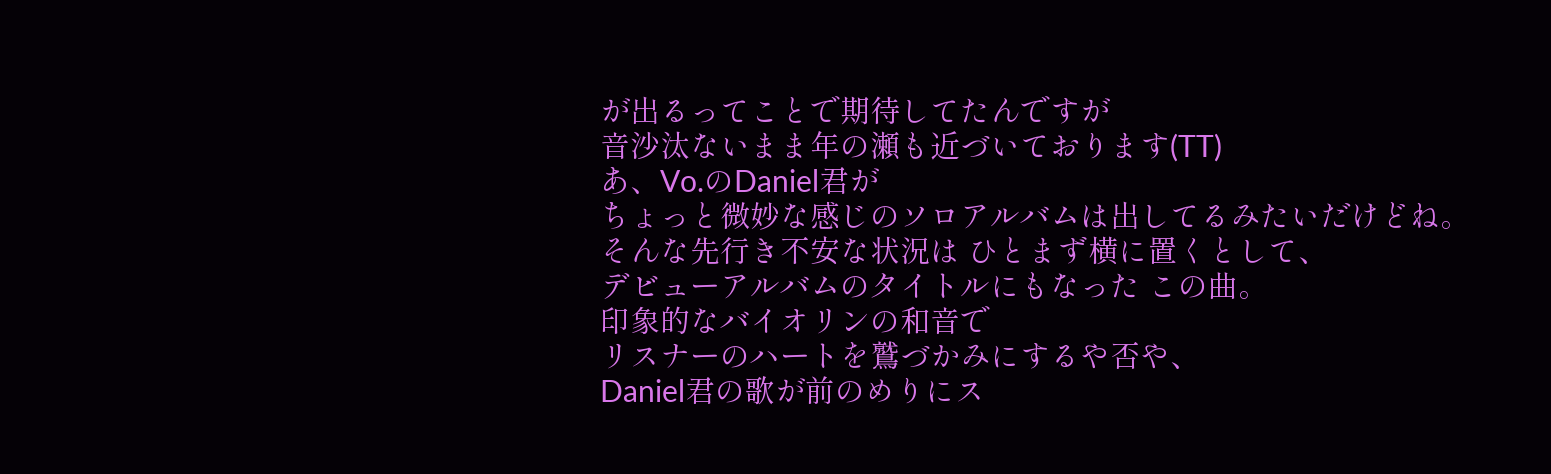が出るってことで期待してたんですが
音沙汰ないまま年の瀬も近づいております(TT)
あ、Vo.のDaniel君が
ちょっと微妙な感じのソロアルバムは出してるみたいだけどね。
そんな先行き不安な状況は ひとまず横に置くとして、
デビューアルバムのタイトルにもなった この曲。
印象的なバイオリンの和音で
リスナーのハートを鷲づかみにするや否や、
Daniel君の歌が前のめりにス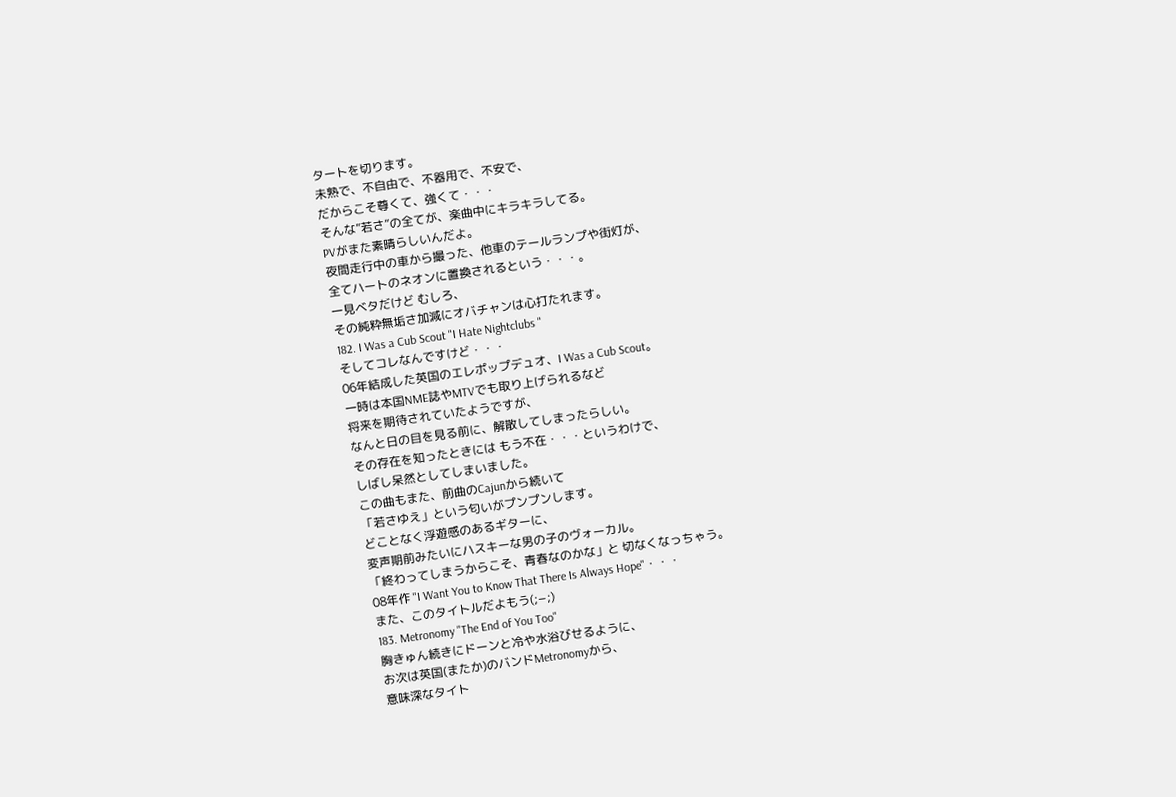タートを切ります。
未熟で、不自由で、不器用で、不安で、
だからこそ尊くて、強くて・・・
そんな”若さ”の全てが、楽曲中にキラキラしてる。
PVがまた素晴らしいんだよ。
夜間走行中の車から撮った、他車のテールランプや街灯が、
全てハートのネオンに置換されるという・・・。
一見ベタだけど むしろ、
その純粋無垢さ加減にオバチャンは心打たれます。
182. I Was a Cub Scout "I Hate Nightclubs "
そしてコレなんですけど・・・
06年結成した英国のエレポップデュオ、I Was a Cub Scout。
一時は本国NME誌やMTVでも取り上げられるなど
将来を期待されていたようですが、
なんと日の目を見る前に、解散してしまったらしい。
その存在を知ったときには もう不在・・・というわけで、
しばし呆然としてしまいました。
この曲もまた、前曲のCajunから続いて
「若さゆえ」という匂いがプンプンします。
どことなく浮遊感のあるギターに、
変声期前みたいにハスキーな男の子のヴォーカル。
「終わってしまうからこそ、青春なのかな」と 切なくなっちゃう。
08年作 "I Want You to Know That There Is Always Hope"・・・
また、このタイトルだよもう(;−;)
183. Metronomy "The End of You Too"
胸きゅん続きにドーンと冷や水浴びせるように、
お次は英国(またか)のバンドMetronomyから、
意味深なタイト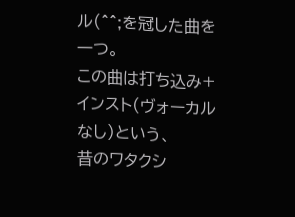ル(^^;を冠した曲を一つ。
この曲は打ち込み+インスト(ヴォーカルなし)という、
昔のワタクシ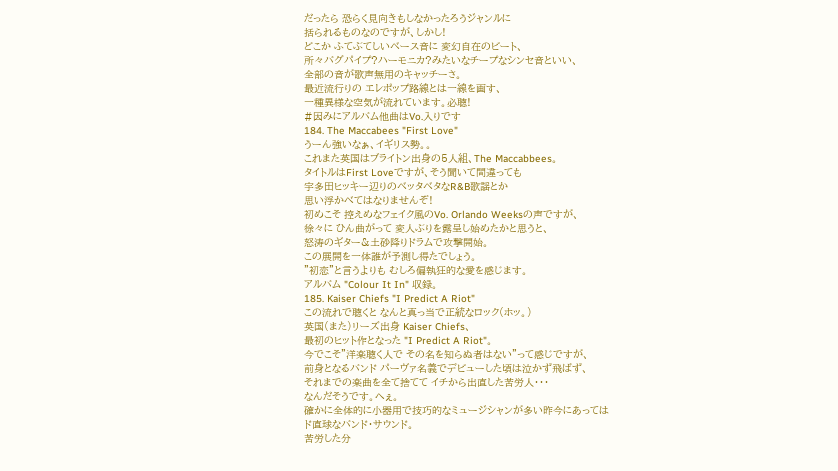だったら 恐らく見向きもしなかったろうジャンルに
括られるものなのですが、しかし!
どこか ふてぶてしいベース音に 変幻自在のビート、
所々バグパイプ?ハーモニカ?みたいなチープなシンセ音といい、
全部の音が歌声無用のキャッチーさ。
最近流行りの エレポップ路線とは一線を画す、
一種異様な空気が流れています。必聴!
#因みにアルバム他曲はVo.入りです
184. The Maccabees "First Love"
うーん強いなぁ、イギリス勢。。
これまた英国はブライトン出身の5人組、The Maccabbees。
タイトルはFirst Loveですが、そう聞いて間違っても
宇多田ヒッキー辺りのベッタベタなR&B歌謡とか
思い浮かべてはなりませんぞ!
初めこそ 控えめなフェイク風のVo. Orlando Weeksの声ですが、
徐々に ひん曲がって 変人ぶりを露呈し始めたかと思うと、
怒涛のギター&土砂降りドラムで攻撃開始。
この展開を一体誰が予測し得たでしょう。
”初恋”と言うよりも むしろ偏執狂的な愛を感じます。
アルバム "Colour It In" 収録。
185. Kaiser Chiefs "I Predict A Riot"
この流れで聴くと なんと真っ当で正統なロック(ホッ。)
英国(また)リーズ出身 Kaiser Chiefs、
最初のヒット作となった "I Predict A Riot"。
今でこそ”洋楽聴く人で その名を知らぬ者はない”って感じですが、
前身となるバンド パーヴァ名義でデビューした頃は泣かず飛ばず、
それまでの楽曲を全て捨てて イチから出直した苦労人・・・
なんだそうです。へぇ。
確かに全体的に小器用で技巧的なミュージシャンが多い昨今にあっては
ド直球なバンド・サウンド。
苦労した分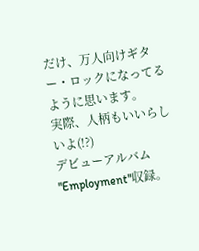だけ、万人向けギター・ロックになってるように思います。
実際、人柄もいいらしいよ(!?)
デビューアルバム "Employment"収録。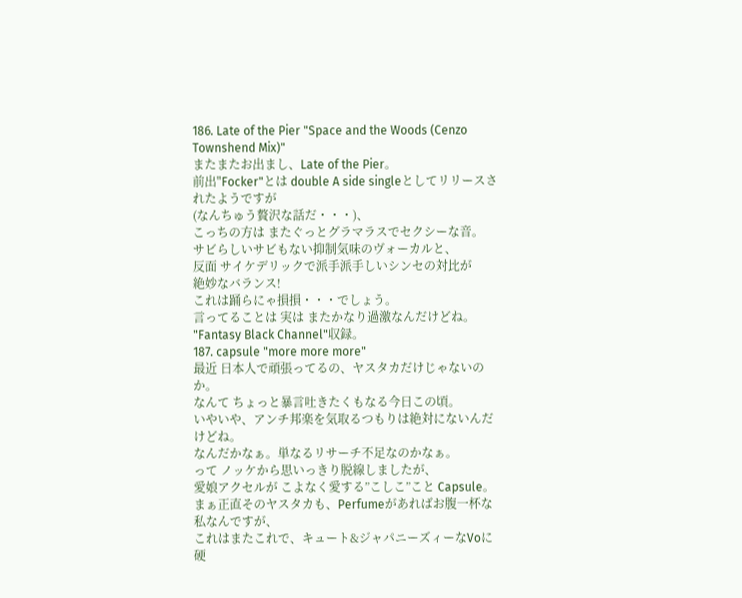186. Late of the Pier "Space and the Woods (Cenzo Townshend Mix)"
またまたお出まし、Late of the Pier。
前出"Focker"とは double A side singleとしてリリースされたようですが
(なんちゅう贅沢な話だ・・・)、
こっちの方は またぐっとグラマラスでセクシーな音。
サビらしいサビもない抑制気味のヴォーカルと、
反面 サイケデリックで派手派手しいシンセの対比が
絶妙なバランス!
これは踊らにゃ損損・・・でしょう。
言ってることは 実は またかなり過激なんだけどね。
"Fantasy Black Channel"収録。
187. capsule "more more more"
最近 日本人で頑張ってるの、ヤスタカだけじゃないのか。
なんて ちょっと暴言吐きたくもなる今日この頃。
いやいや、アンチ邦楽を気取るつもりは絶対にないんだけどね。
なんだかなぁ。単なるリサーチ不足なのかなぁ。
って ノッケから思いっきり脱線しましたが、
愛娘アクセルが こよなく愛する”こしこ”こと Capsule。
まぁ正直そのヤスタカも、Perfumeがあればお腹一杯な私なんですが、
これはまたこれで、キュート&ジャパニーズィーなVoに
硬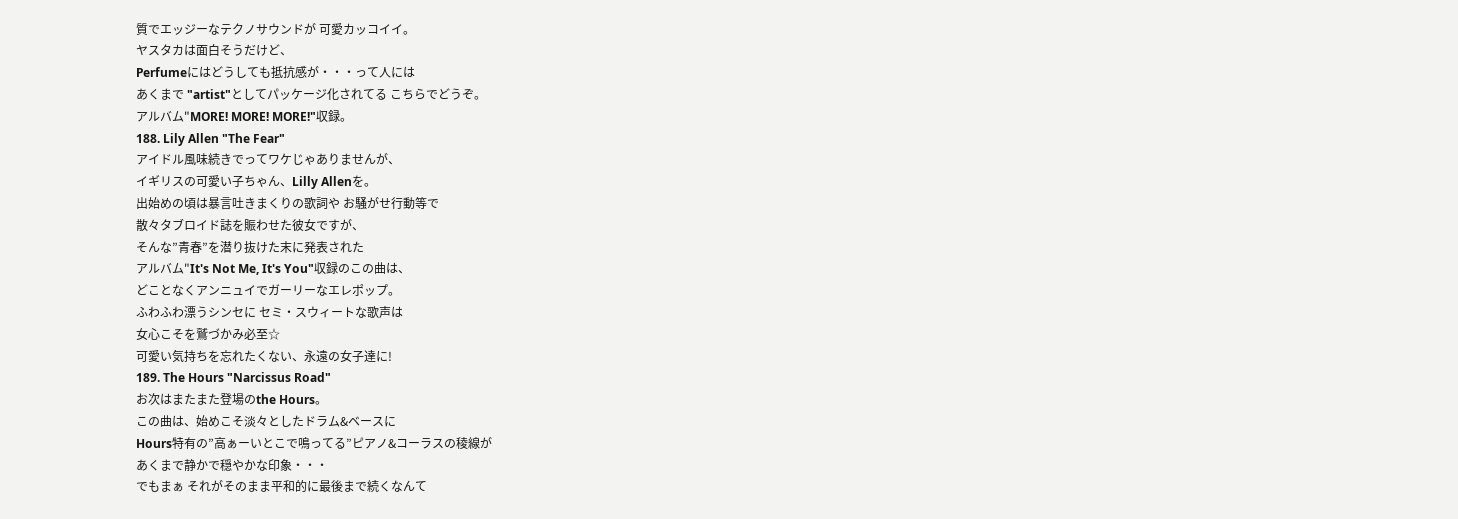質でエッジーなテクノサウンドが 可愛カッコイイ。
ヤスタカは面白そうだけど、
Perfumeにはどうしても抵抗感が・・・って人には
あくまで "artist"としてパッケージ化されてる こちらでどうぞ。
アルバム"MORE! MORE! MORE!"収録。
188. Lily Allen "The Fear"
アイドル風味続きでってワケじゃありませんが、
イギリスの可愛い子ちゃん、Lilly Allenを。
出始めの頃は暴言吐きまくりの歌詞や お騒がせ行動等で
散々タブロイド誌を賑わせた彼女ですが、
そんな”青春”を潜り抜けた末に発表された
アルバム"It's Not Me, It's You"収録のこの曲は、
どことなくアンニュイでガーリーなエレポップ。
ふわふわ漂うシンセに セミ・スウィートな歌声は
女心こそを鷲づかみ必至☆
可愛い気持ちを忘れたくない、永遠の女子達に!
189. The Hours "Narcissus Road"
お次はまたまた登場のthe Hours。
この曲は、始めこそ淡々としたドラム&ベースに
Hours特有の”高ぁーいとこで鳴ってる”ピアノ&コーラスの稜線が
あくまで静かで穏やかな印象・・・
でもまぁ それがそのまま平和的に最後まで続くなんて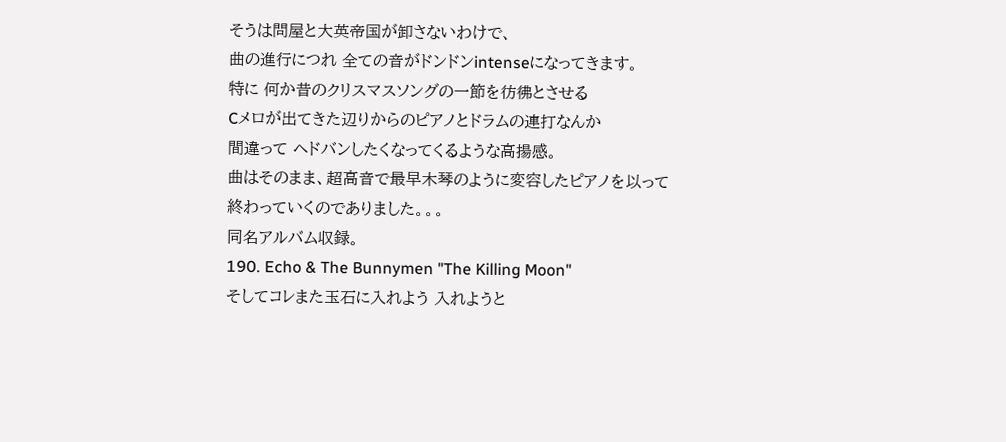そうは問屋と大英帝国が卸さないわけで、
曲の進行につれ 全ての音がドンドンintenseになってきます。
特に 何か昔のクリスマスソングの一節を彷彿とさせる
Cメロが出てきた辺りからのピアノとドラムの連打なんか
間違って ヘドバンしたくなってくるような高揚感。
曲はそのまま、超高音で最早木琴のように変容したピアノを以って
終わっていくのでありました。。。
同名アルバム収録。
190. Echo & The Bunnymen "The Killing Moon"
そしてコレまた玉石に入れよう 入れようと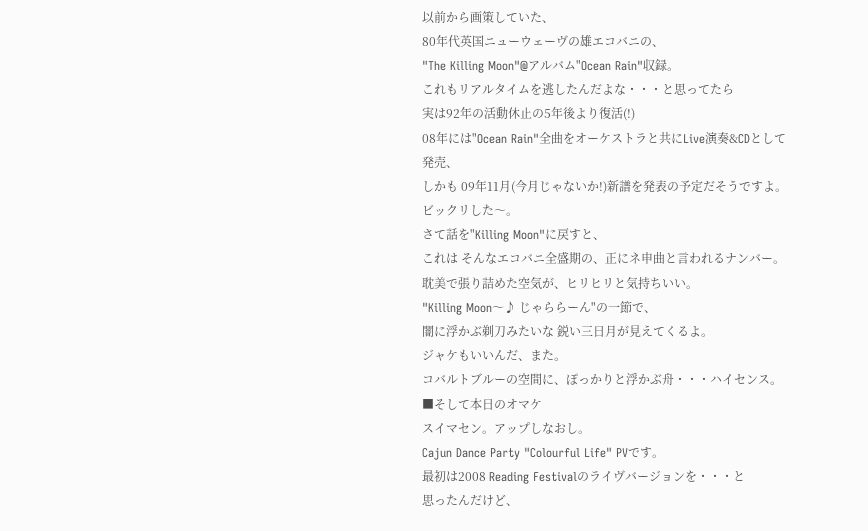以前から画策していた、
80年代英国ニューウェーヴの雄エコバニの、
"The Killing Moon"@アルバム"Ocean Rain"収録。
これもリアルタイムを逃したんだよな・・・と思ってたら
実は92年の活動休止の5年後より復活(!)
08年には"Ocean Rain"全曲をオーケストラと共にLive演奏&CDとして発売、
しかも 09年11月(今月じゃないか!)新譜を発表の予定だそうですよ。
ビックリした〜。
さて話を"Killing Moon"に戻すと、
これは そんなエコバニ全盛期の、正にネ申曲と言われるナンバー。
耽美で張り詰めた空気が、ヒリヒリと気持ちいい。
"Killing Moon〜♪ じゃららーん"の一節で、
闇に浮かぶ剃刀みたいな 鋭い三日月が見えてくるよ。
ジャケもいいんだ、また。
コバルトブルーの空間に、ぽっかりと浮かぶ舟・・・ハイセンス。
■そして本日のオマケ
スイマセン。アップしなおし。
Cajun Dance Party "Colourful Life" PVです。
最初は2008 Reading Festivalのライヴバージョンを・・・と
思ったんだけど、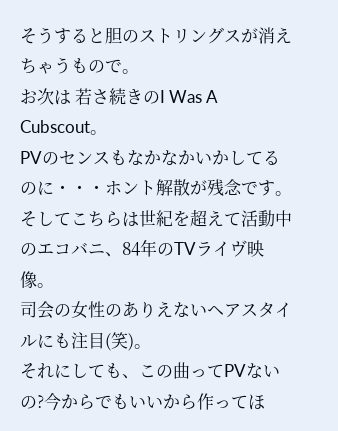そうすると胆のストリングスが消えちゃうもので。
お次は 若さ続きのI Was A Cubscout。
PVのセンスもなかなかいかしてるのに・・・ホント解散が残念です。
そしてこちらは世紀を超えて活動中のエコバニ、84年のTVライヴ映像。
司会の女性のありえないヘアスタイルにも注目(笑)。
それにしても、この曲ってPVないの?今からでもいいから作ってほ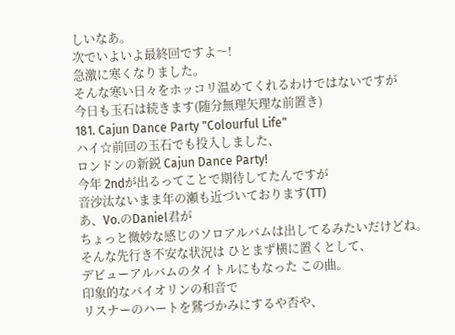しいなあ。
次でいよいよ最終回ですよ〜!
急激に寒くなりました。
そんな寒い日々をホッコリ温めてくれるわけではないですが
今日も玉石は続きます(随分無理矢理な前置き)
181. Cajun Dance Party "Colourful Life"
ハイ☆前回の玉石でも投入しました、
ロンドンの新鋭 Cajun Dance Party!
今年 2ndが出るってことで期待してたんですが
音沙汰ないまま年の瀬も近づいております(TT)
あ、Vo.のDaniel君が
ちょっと微妙な感じのソロアルバムは出してるみたいだけどね。
そんな先行き不安な状況は ひとまず横に置くとして、
デビューアルバムのタイトルにもなった この曲。
印象的なバイオリンの和音で
リスナーのハートを鷲づかみにするや否や、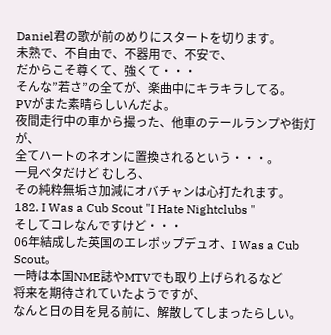Daniel君の歌が前のめりにスタートを切ります。
未熟で、不自由で、不器用で、不安で、
だからこそ尊くて、強くて・・・
そんな”若さ”の全てが、楽曲中にキラキラしてる。
PVがまた素晴らしいんだよ。
夜間走行中の車から撮った、他車のテールランプや街灯が、
全てハートのネオンに置換されるという・・・。
一見ベタだけど むしろ、
その純粋無垢さ加減にオバチャンは心打たれます。
182. I Was a Cub Scout "I Hate Nightclubs "
そしてコレなんですけど・・・
06年結成した英国のエレポップデュオ、I Was a Cub Scout。
一時は本国NME誌やMTVでも取り上げられるなど
将来を期待されていたようですが、
なんと日の目を見る前に、解散してしまったらしい。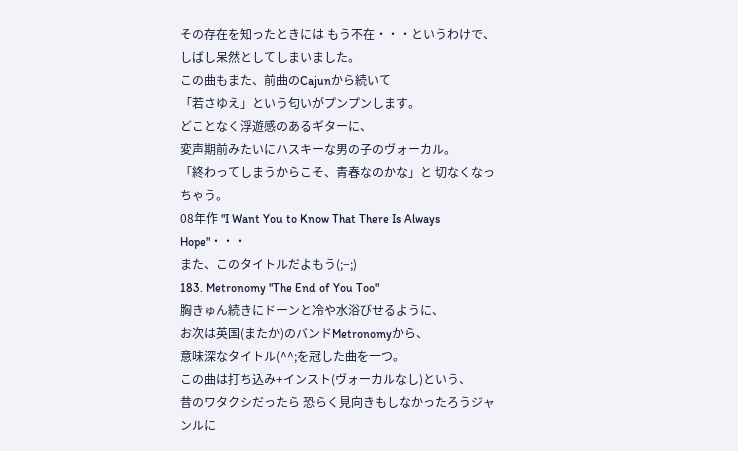その存在を知ったときには もう不在・・・というわけで、
しばし呆然としてしまいました。
この曲もまた、前曲のCajunから続いて
「若さゆえ」という匂いがプンプンします。
どことなく浮遊感のあるギターに、
変声期前みたいにハスキーな男の子のヴォーカル。
「終わってしまうからこそ、青春なのかな」と 切なくなっちゃう。
08年作 "I Want You to Know That There Is Always Hope"・・・
また、このタイトルだよもう(;−;)
183. Metronomy "The End of You Too"
胸きゅん続きにドーンと冷や水浴びせるように、
お次は英国(またか)のバンドMetronomyから、
意味深なタイトル(^^;を冠した曲を一つ。
この曲は打ち込み+インスト(ヴォーカルなし)という、
昔のワタクシだったら 恐らく見向きもしなかったろうジャンルに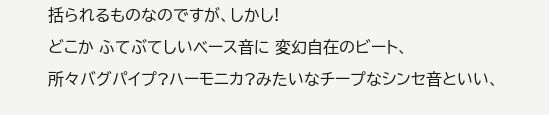括られるものなのですが、しかし!
どこか ふてぶてしいベース音に 変幻自在のビート、
所々バグパイプ?ハーモニカ?みたいなチープなシンセ音といい、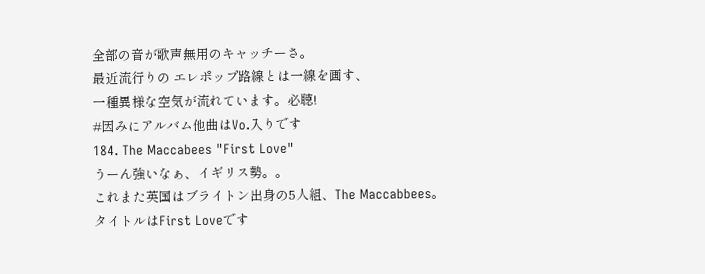全部の音が歌声無用のキャッチーさ。
最近流行りの エレポップ路線とは一線を画す、
一種異様な空気が流れています。必聴!
#因みにアルバム他曲はVo.入りです
184. The Maccabees "First Love"
うーん強いなぁ、イギリス勢。。
これまた英国はブライトン出身の5人組、The Maccabbees。
タイトルはFirst Loveです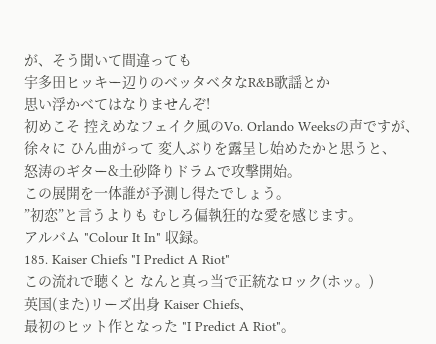が、そう聞いて間違っても
宇多田ヒッキー辺りのベッタベタなR&B歌謡とか
思い浮かべてはなりませんぞ!
初めこそ 控えめなフェイク風のVo. Orlando Weeksの声ですが、
徐々に ひん曲がって 変人ぶりを露呈し始めたかと思うと、
怒涛のギター&土砂降りドラムで攻撃開始。
この展開を一体誰が予測し得たでしょう。
”初恋”と言うよりも むしろ偏執狂的な愛を感じます。
アルバム "Colour It In" 収録。
185. Kaiser Chiefs "I Predict A Riot"
この流れで聴くと なんと真っ当で正統なロック(ホッ。)
英国(また)リーズ出身 Kaiser Chiefs、
最初のヒット作となった "I Predict A Riot"。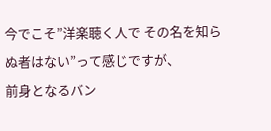今でこそ”洋楽聴く人で その名を知らぬ者はない”って感じですが、
前身となるバン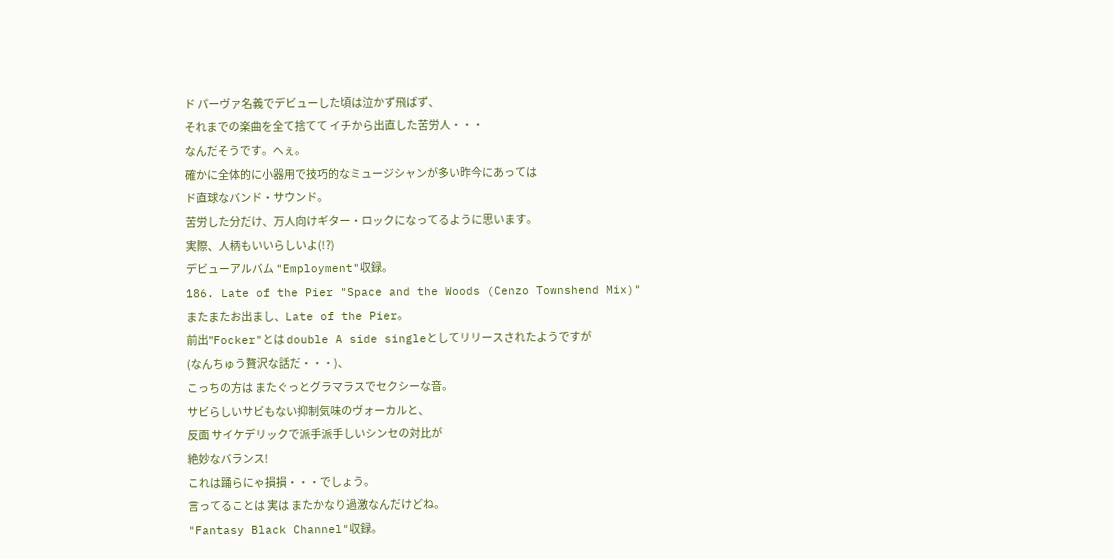ド パーヴァ名義でデビューした頃は泣かず飛ばず、
それまでの楽曲を全て捨てて イチから出直した苦労人・・・
なんだそうです。へぇ。
確かに全体的に小器用で技巧的なミュージシャンが多い昨今にあっては
ド直球なバンド・サウンド。
苦労した分だけ、万人向けギター・ロックになってるように思います。
実際、人柄もいいらしいよ(!?)
デビューアルバム "Employment"収録。
186. Late of the Pier "Space and the Woods (Cenzo Townshend Mix)"
またまたお出まし、Late of the Pier。
前出"Focker"とは double A side singleとしてリリースされたようですが
(なんちゅう贅沢な話だ・・・)、
こっちの方は またぐっとグラマラスでセクシーな音。
サビらしいサビもない抑制気味のヴォーカルと、
反面 サイケデリックで派手派手しいシンセの対比が
絶妙なバランス!
これは踊らにゃ損損・・・でしょう。
言ってることは 実は またかなり過激なんだけどね。
"Fantasy Black Channel"収録。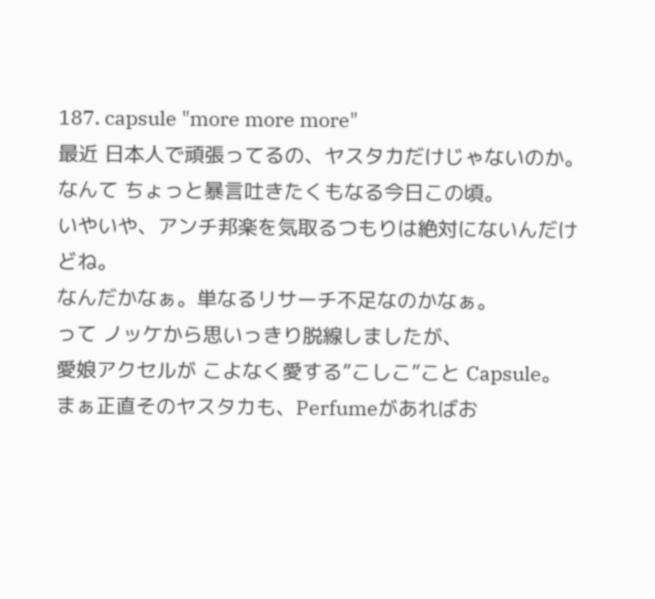187. capsule "more more more"
最近 日本人で頑張ってるの、ヤスタカだけじゃないのか。
なんて ちょっと暴言吐きたくもなる今日この頃。
いやいや、アンチ邦楽を気取るつもりは絶対にないんだけどね。
なんだかなぁ。単なるリサーチ不足なのかなぁ。
って ノッケから思いっきり脱線しましたが、
愛娘アクセルが こよなく愛する”こしこ”こと Capsule。
まぁ正直そのヤスタカも、Perfumeがあればお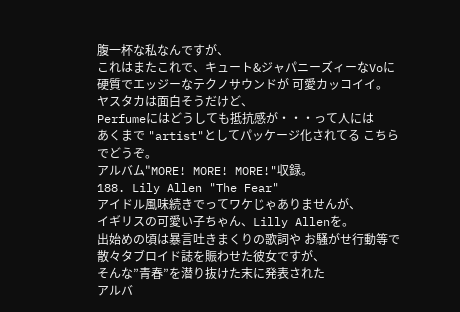腹一杯な私なんですが、
これはまたこれで、キュート&ジャパニーズィーなVoに
硬質でエッジーなテクノサウンドが 可愛カッコイイ。
ヤスタカは面白そうだけど、
Perfumeにはどうしても抵抗感が・・・って人には
あくまで "artist"としてパッケージ化されてる こちらでどうぞ。
アルバム"MORE! MORE! MORE!"収録。
188. Lily Allen "The Fear"
アイドル風味続きでってワケじゃありませんが、
イギリスの可愛い子ちゃん、Lilly Allenを。
出始めの頃は暴言吐きまくりの歌詞や お騒がせ行動等で
散々タブロイド誌を賑わせた彼女ですが、
そんな”青春”を潜り抜けた末に発表された
アルバ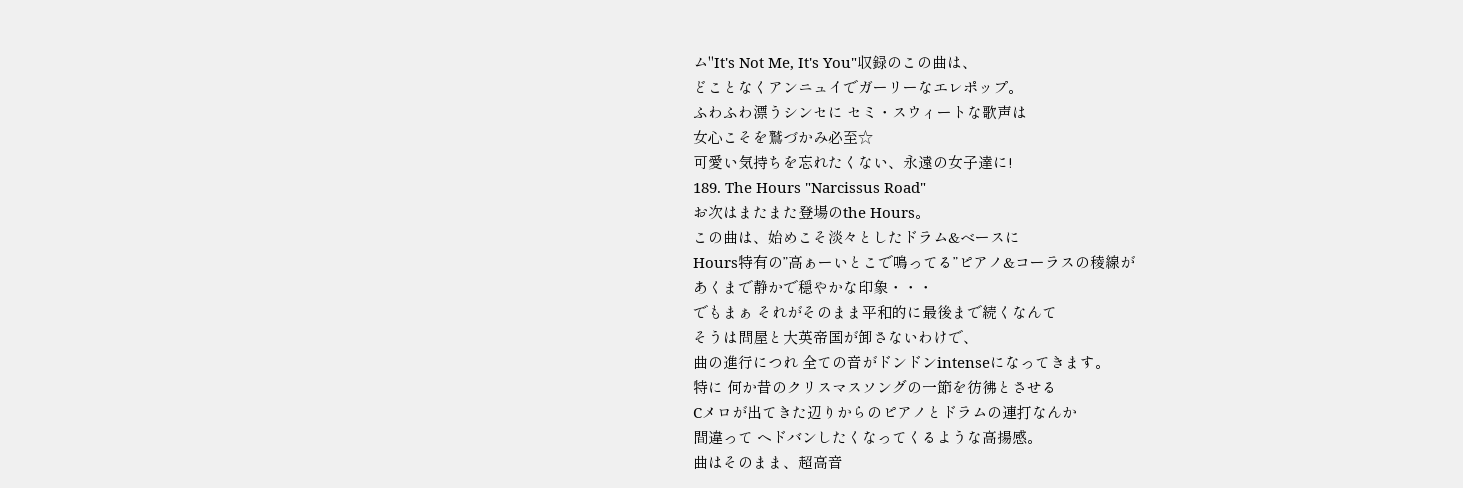ム"It's Not Me, It's You"収録のこの曲は、
どことなくアンニュイでガーリーなエレポップ。
ふわふわ漂うシンセに セミ・スウィートな歌声は
女心こそを鷲づかみ必至☆
可愛い気持ちを忘れたくない、永遠の女子達に!
189. The Hours "Narcissus Road"
お次はまたまた登場のthe Hours。
この曲は、始めこそ淡々としたドラム&ベースに
Hours特有の”高ぁーいとこで鳴ってる”ピアノ&コーラスの稜線が
あくまで静かで穏やかな印象・・・
でもまぁ それがそのまま平和的に最後まで続くなんて
そうは問屋と大英帝国が卸さないわけで、
曲の進行につれ 全ての音がドンドンintenseになってきます。
特に 何か昔のクリスマスソングの一節を彷彿とさせる
Cメロが出てきた辺りからのピアノとドラムの連打なんか
間違って ヘドバンしたくなってくるような高揚感。
曲はそのまま、超高音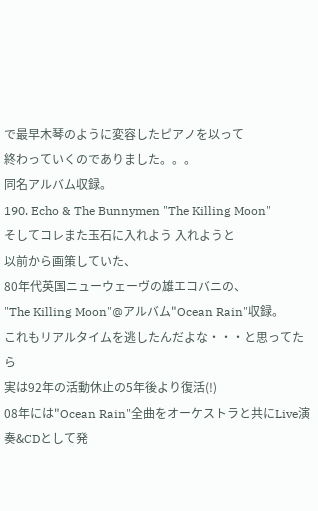で最早木琴のように変容したピアノを以って
終わっていくのでありました。。。
同名アルバム収録。
190. Echo & The Bunnymen "The Killing Moon"
そしてコレまた玉石に入れよう 入れようと
以前から画策していた、
80年代英国ニューウェーヴの雄エコバニの、
"The Killing Moon"@アルバム"Ocean Rain"収録。
これもリアルタイムを逃したんだよな・・・と思ってたら
実は92年の活動休止の5年後より復活(!)
08年には"Ocean Rain"全曲をオーケストラと共にLive演奏&CDとして発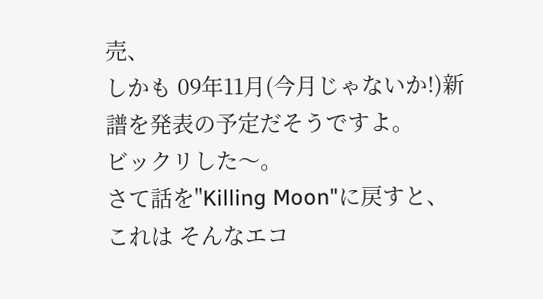売、
しかも 09年11月(今月じゃないか!)新譜を発表の予定だそうですよ。
ビックリした〜。
さて話を"Killing Moon"に戻すと、
これは そんなエコ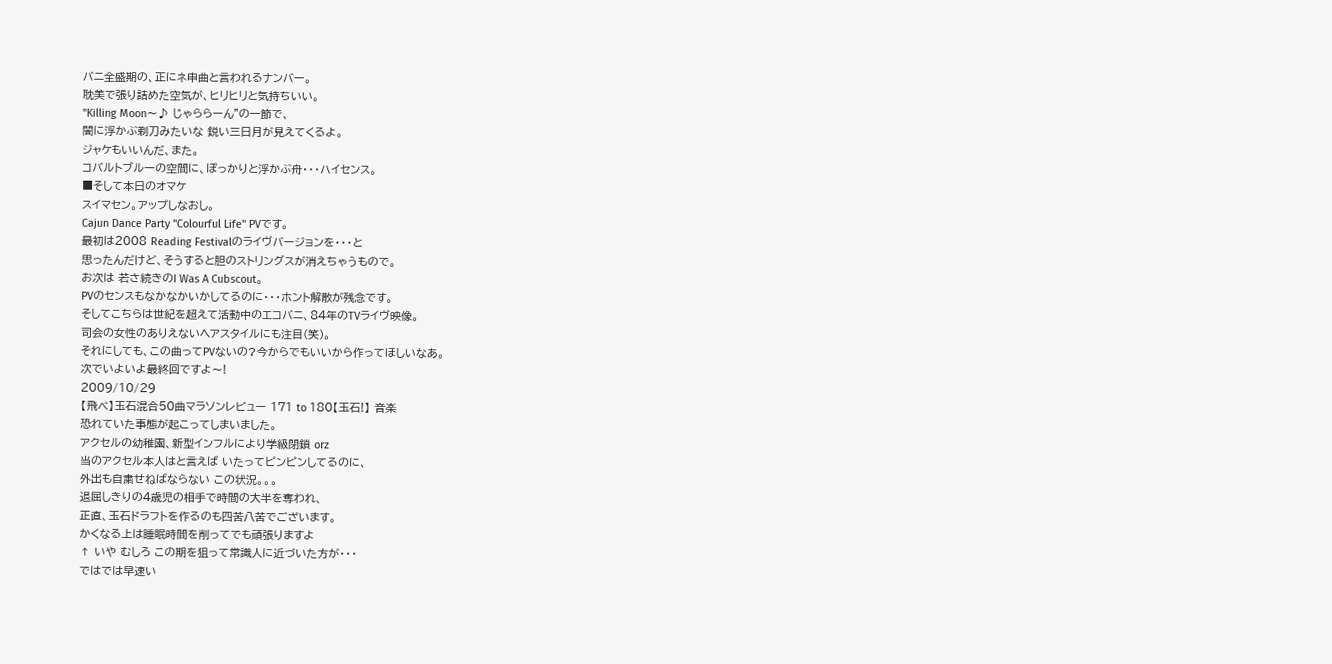バニ全盛期の、正にネ申曲と言われるナンバー。
耽美で張り詰めた空気が、ヒリヒリと気持ちいい。
"Killing Moon〜♪ じゃららーん"の一節で、
闇に浮かぶ剃刀みたいな 鋭い三日月が見えてくるよ。
ジャケもいいんだ、また。
コバルトブルーの空間に、ぽっかりと浮かぶ舟・・・ハイセンス。
■そして本日のオマケ
スイマセン。アップしなおし。
Cajun Dance Party "Colourful Life" PVです。
最初は2008 Reading Festivalのライヴバージョンを・・・と
思ったんだけど、そうすると胆のストリングスが消えちゃうもので。
お次は 若さ続きのI Was A Cubscout。
PVのセンスもなかなかいかしてるのに・・・ホント解散が残念です。
そしてこちらは世紀を超えて活動中のエコバニ、84年のTVライヴ映像。
司会の女性のありえないヘアスタイルにも注目(笑)。
それにしても、この曲ってPVないの?今からでもいいから作ってほしいなあ。
次でいよいよ最終回ですよ〜!
2009/10/29
【飛べ】玉石混合50曲マラソンレビュー 171 to 180【玉石!】 音楽
恐れていた事態が起こってしまいました。
アクセルの幼稚園、新型インフルにより学級閉鎖 orz
当のアクセル本人はと言えば いたってピンピンしてるのに、
外出も自粛せねばならない この状況。。。
退屈しきりの4歳児の相手で時間の大半を奪われ、
正直、玉石ドラフトを作るのも四苦八苦でございます。
かくなる上は睡眠時間を削ってでも頑張りますよ
↑ いや むしろ この期を狙って常識人に近づいた方が・・・
ではでは早速い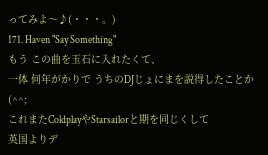ってみよ〜♪(・・・。)
171. Haven "Say Something"
もう この曲を玉石に入れたくて、
一体 何年がかりで うちのDJじょにまを説得したことか(^^;
これまたColdplayやStarsailorと期を同じくして
英国よりデ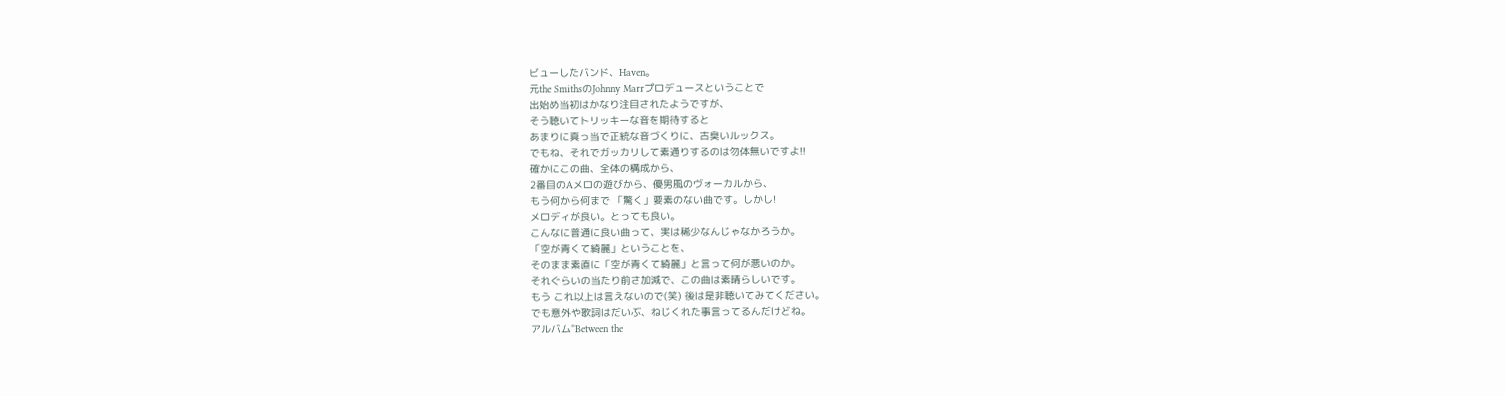ビューしたバンド、Haven。
元the SmithsのJohnny Marrプロデュースということで
出始め当初はかなり注目されたようですが、
そう聴いてトリッキーな音を期待すると
あまりに真っ当で正統な音づくりに、古臭いルックス。
でもね、それでガッカリして素通りするのは勿体無いですよ!!
確かにこの曲、全体の構成から、
2番目のAメロの遊びから、優男風のヴォーカルから、
もう何から何まで 「驚く」要素のない曲です。しかし!
メロディが良い。とっても良い。
こんなに普通に良い曲って、実は稀少なんじゃなかろうか。
「空が青くて綺麗」ということを、
そのまま素直に「空が青くて綺麗」と言って何が悪いのか。
それぐらいの当たり前さ加減で、この曲は素晴らしいです。
もう これ以上は言えないので(笑) 後は是非聴いてみてください。
でも意外や歌詞はだいぶ、ねじくれた事言ってるんだけどね。
アルバム"Between the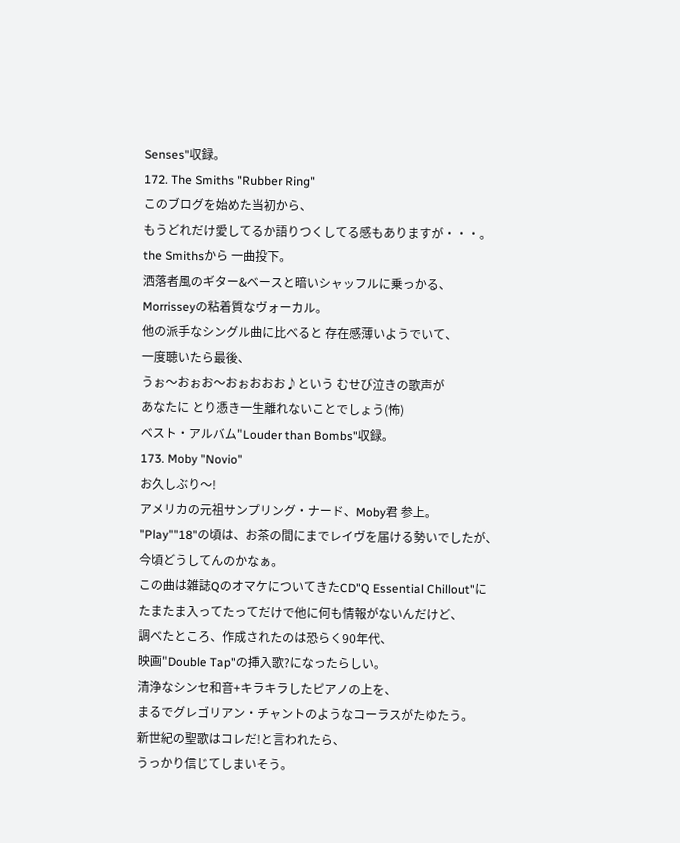Senses"収録。
172. The Smiths "Rubber Ring"
このブログを始めた当初から、
もうどれだけ愛してるか語りつくしてる感もありますが・・・。
the Smithsから 一曲投下。
洒落者風のギター&ベースと暗いシャッフルに乗っかる、
Morrisseyの粘着質なヴォーカル。
他の派手なシングル曲に比べると 存在感薄いようでいて、
一度聴いたら最後、
うぉ〜おぉお〜おぉおおお♪という むせび泣きの歌声が
あなたに とり憑き一生離れないことでしょう(怖)
ベスト・アルバム"Louder than Bombs"収録。
173. Moby "Novio"
お久しぶり〜!
アメリカの元祖サンプリング・ナード、Moby君 参上。
"Play""18"の頃は、お茶の間にまでレイヴを届ける勢いでしたが、
今頃どうしてんのかなぁ。
この曲は雑誌QのオマケについてきたCD"Q Essential Chillout"に
たまたま入ってたってだけで他に何も情報がないんだけど、
調べたところ、作成されたのは恐らく90年代、
映画"Double Tap"の挿入歌?になったらしい。
清浄なシンセ和音+キラキラしたピアノの上を、
まるでグレゴリアン・チャントのようなコーラスがたゆたう。
新世紀の聖歌はコレだ!と言われたら、
うっかり信じてしまいそう。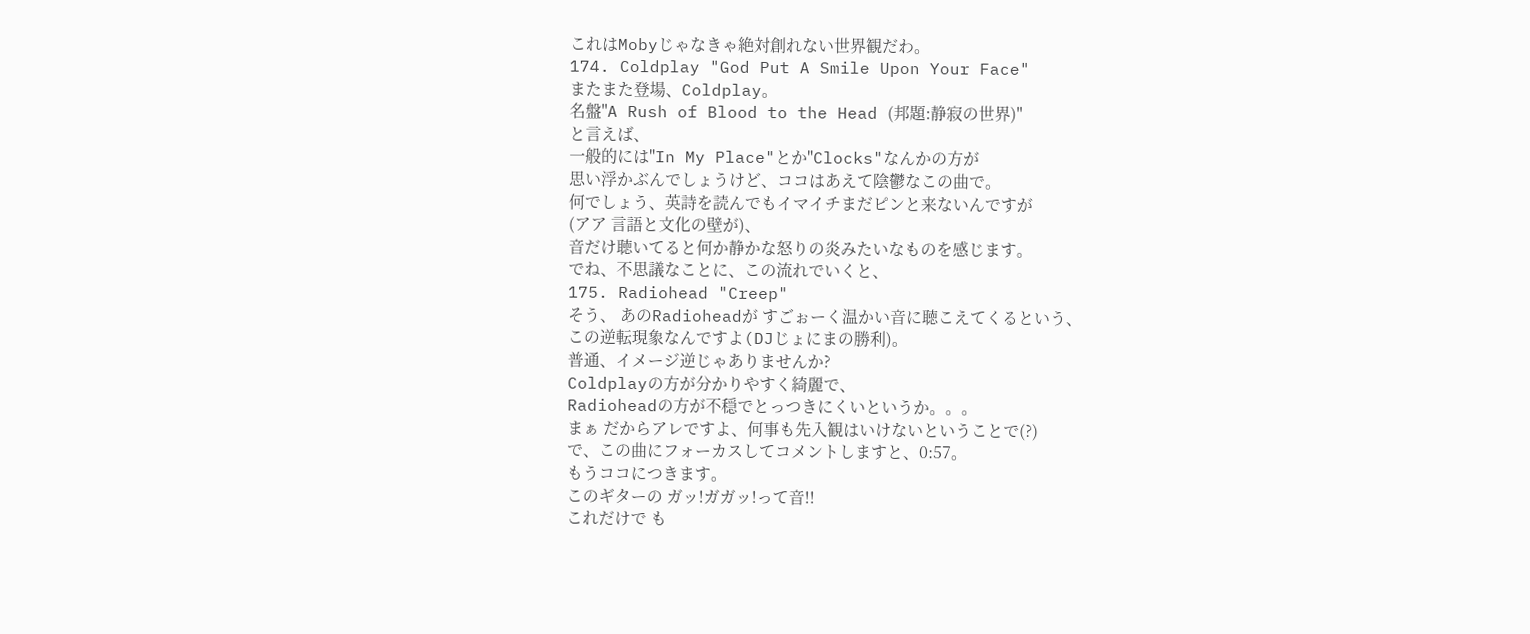これはMobyじゃなきゃ絶対創れない世界観だわ。
174. Coldplay "God Put A Smile Upon Your Face"
またまた登場、Coldplay。
名盤"A Rush of Blood to the Head (邦題:静寂の世界)"
と言えば、
一般的には"In My Place"とか"Clocks"なんかの方が
思い浮かぶんでしょうけど、ココはあえて陰鬱なこの曲で。
何でしょう、英詩を読んでもイマイチまだピンと来ないんですが
(アア 言語と文化の壁が)、
音だけ聴いてると何か静かな怒りの炎みたいなものを感じます。
でね、不思議なことに、この流れでいくと、
175. Radiohead "Creep"
そう、 あのRadioheadが すごぉーく温かい音に聴こえてくるという、
この逆転現象なんですよ(DJじょにまの勝利)。
普通、イメージ逆じゃありませんか?
Coldplayの方が分かりやすく綺麗で、
Radioheadの方が不穏でとっつきにくいというか。。。
まぁ だからアレですよ、何事も先入観はいけないということで(?)
で、この曲にフォーカスしてコメントしますと、0:57。
もうココにつきます。
このギターの ガッ!ガガッ!って音!!
これだけで も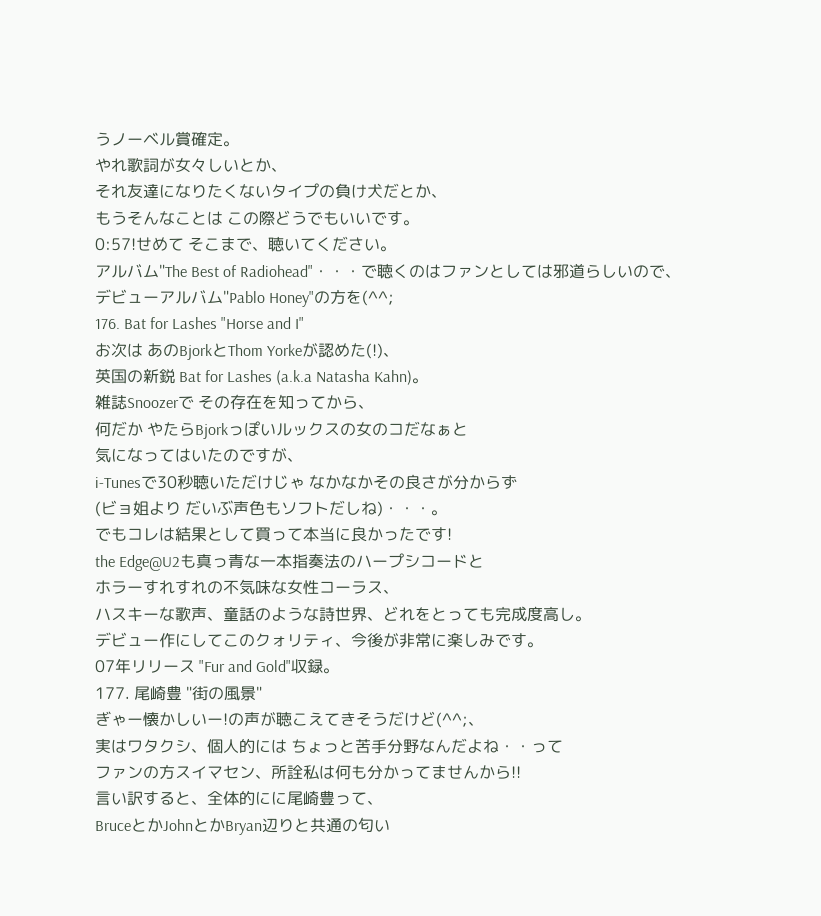うノーベル賞確定。
やれ歌詞が女々しいとか、
それ友達になりたくないタイプの負け犬だとか、
もうそんなことは この際どうでもいいです。
0:57!せめて そこまで、聴いてください。
アルバム"The Best of Radiohead"・・・で聴くのはファンとしては邪道らしいので、
デビューアルバム"Pablo Honey"の方を(^^;
176. Bat for Lashes "Horse and I"
お次は あのBjorkとThom Yorkeが認めた(!)、
英国の新鋭 Bat for Lashes (a.k.a Natasha Kahn)。
雑誌Snoozerで その存在を知ってから、
何だか やたらBjorkっぽいルックスの女のコだなぁと
気になってはいたのですが、
i-Tunesで30秒聴いただけじゃ なかなかその良さが分からず
(ビョ姐より だいぶ声色もソフトだしね)・・・。
でもコレは結果として買って本当に良かったです!
the Edge@U2も真っ青な一本指奏法のハープシコードと
ホラーすれすれの不気味な女性コーラス、
ハスキーな歌声、童話のような詩世界、どれをとっても完成度高し。
デビュー作にしてこのクォリティ、今後が非常に楽しみです。
07年リリース "Fur and Gold"収録。
177. 尾崎豊 "街の風景"
ぎゃー懐かしいー!の声が聴こえてきそうだけど(^^;、
実はワタクシ、個人的には ちょっと苦手分野なんだよね・・って
ファンの方スイマセン、所詮私は何も分かってませんから!!
言い訳すると、全体的にに尾崎豊って、
BruceとかJohnとかBryan辺りと共通の匂い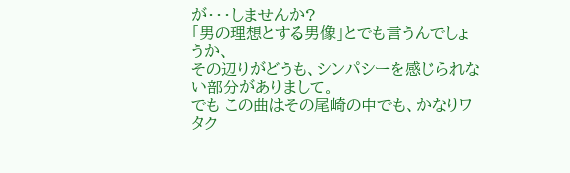が・・・しませんか?
「男の理想とする男像」とでも言うんでしょうか、
その辺りがどうも、シンパシーを感じられない部分がありまして。
でも この曲はその尾崎の中でも、かなりワタク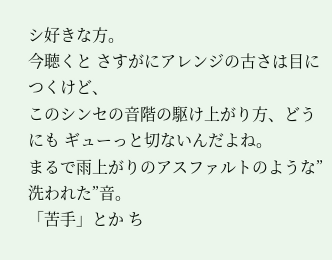シ好きな方。
今聴くと さすがにアレンジの古さは目につくけど、
このシンセの音階の駆け上がり方、どうにも ギューっと切ないんだよね。
まるで雨上がりのアスファルトのような”洗われた”音。
「苦手」とか ち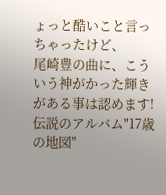ょっと酷いこと言っちゃったけど、
尾崎豊の曲に、こういう神がかった輝きがある事は認めます!
伝説のアルバム"17歳の地図"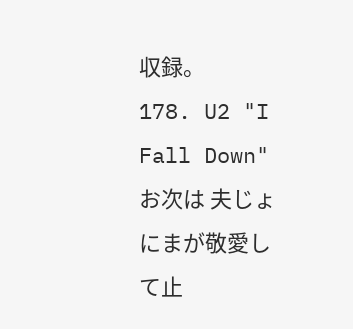収録。
178. U2 "I Fall Down"
お次は 夫じょにまが敬愛して止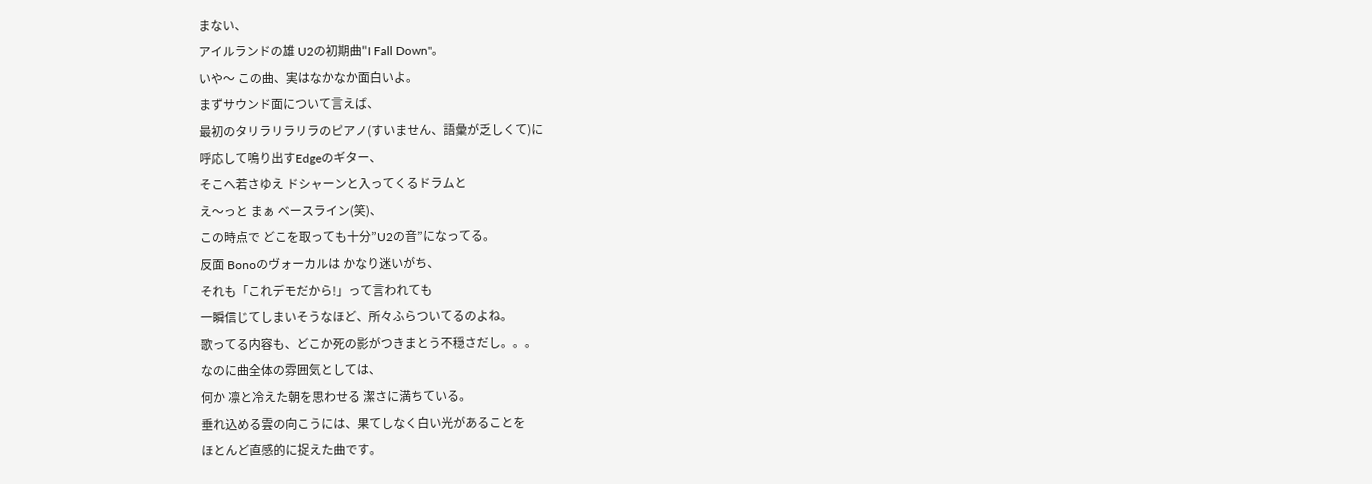まない、
アイルランドの雄 U2の初期曲"I Fall Down"。
いや〜 この曲、実はなかなか面白いよ。
まずサウンド面について言えば、
最初のタリラリラリラのピアノ(すいません、語彙が乏しくて)に
呼応して鳴り出すEdgeのギター、
そこへ若さゆえ ドシャーンと入ってくるドラムと
え〜っと まぁ ベースライン(笑)、
この時点で どこを取っても十分”U2の音”になってる。
反面 Bonoのヴォーカルは かなり迷いがち、
それも「これデモだから!」って言われても
一瞬信じてしまいそうなほど、所々ふらついてるのよね。
歌ってる内容も、どこか死の影がつきまとう不穏さだし。。。
なのに曲全体の雰囲気としては、
何か 凛と冷えた朝を思わせる 潔さに満ちている。
垂れ込める雲の向こうには、果てしなく白い光があることを
ほとんど直感的に捉えた曲です。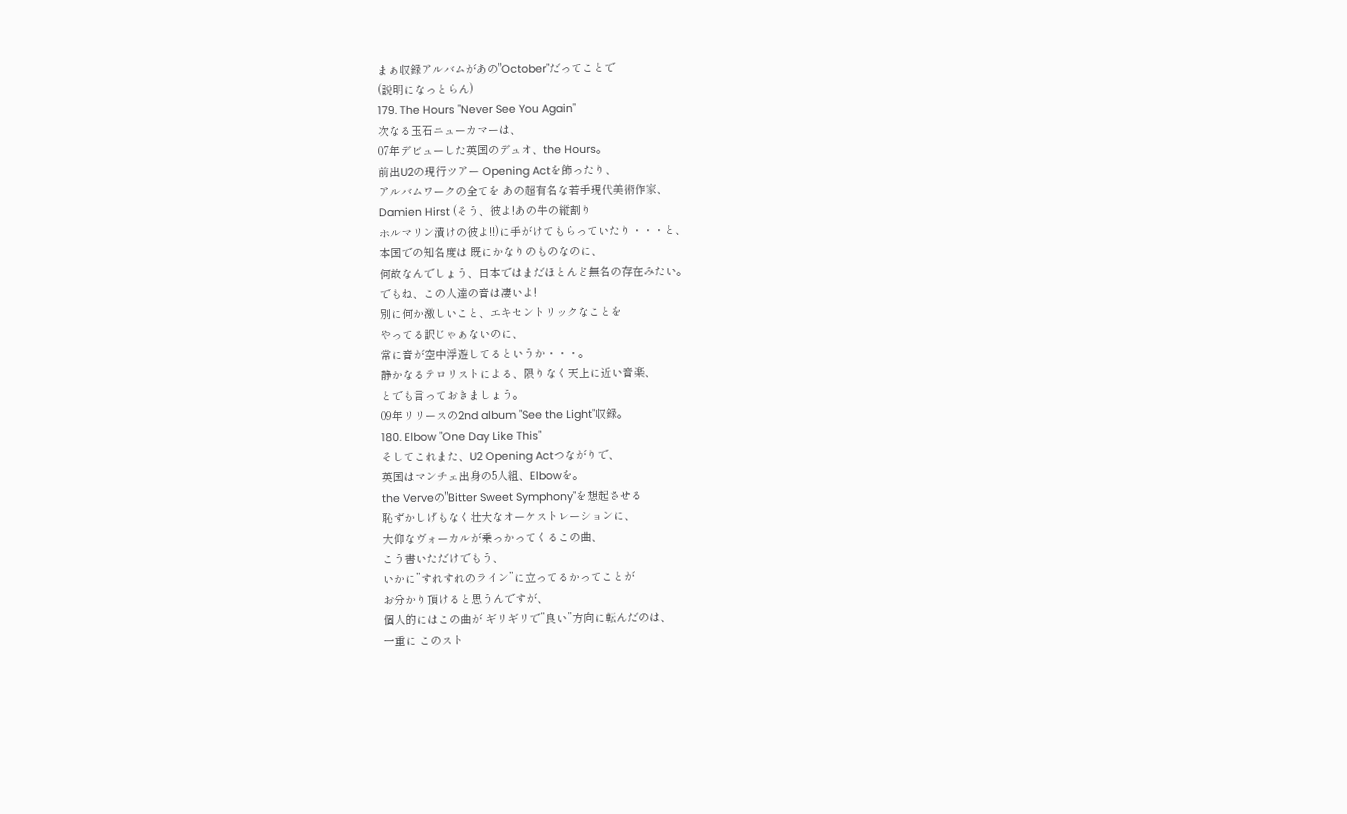まぁ収録アルバムがあの"October"だってことで
(説明になっとらん)
179. The Hours "Never See You Again"
次なる玉石ニューカマーは、
07年デビューした英国のデュオ、the Hours。
前出U2の現行ツアー Opening Actを飾ったり、
アルバムワークの全てを あの超有名な若手現代美術作家、
Damien Hirst (そう、彼よ!あの牛の縦割り
ホルマリン漬けの彼よ!!)に手がけてもらっていたり・・・と、
本国での知名度は 既にかなりのものなのに、
何故なんでしょう、日本ではまだほとんど無名の存在みたい。
でもね、この人達の音は凄いよ!
別に何か激しいこと、エキセントリックなことを
やってる訳じゃぁないのに、
常に音が空中浮遊してるというか・・・。
静かなるテロリストによる、限りなく天上に近い音楽、
とでも言っておきましょう。
09年リリースの2nd album "See the Light"収録。
180. Elbow "One Day Like This"
そしてこれまた、U2 Opening Actつながりで、
英国はマンチェ出身の5人組、Elbowを。
the Verveの"Bitter Sweet Symphony"を想起させる
恥ずかしげもなく壮大なオーケストレーションに、
大仰なヴォーカルが乗っかってくるこの曲、
こう書いただけでもう、
いかに”すれすれのライン”に立ってるかってことが
お分かり頂けると思うんですが、
個人的にはこの曲が ギリギリで”良い”方向に転んだのは、
一重に このスト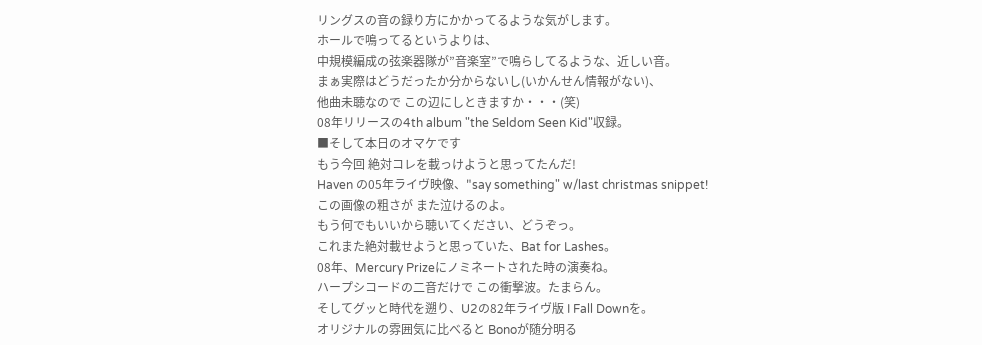リングスの音の録り方にかかってるような気がします。
ホールで鳴ってるというよりは、
中規模編成の弦楽器隊が”音楽室”で鳴らしてるような、近しい音。
まぁ実際はどうだったか分からないし(いかんせん情報がない)、
他曲未聴なので この辺にしときますか・・・(笑)
08年リリースの4th album "the Seldom Seen Kid"収録。
■そして本日のオマケです
もう今回 絶対コレを載っけようと思ってたんだ!
Haven の05年ライヴ映像、"say something" w/last christmas snippet!
この画像の粗さが また泣けるのよ。
もう何でもいいから聴いてください、どうぞっ。
これまた絶対載せようと思っていた、Bat for Lashes。
08年、Mercury Prizeにノミネートされた時の演奏ね。
ハープシコードの二音だけで この衝撃波。たまらん。
そしてグッと時代を遡り、U2の82年ライヴ版 I Fall Downを。
オリジナルの雰囲気に比べると Bonoが随分明る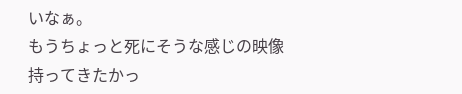いなぁ。
もうちょっと死にそうな感じの映像持ってきたかっ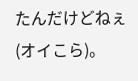たんだけどねぇ(オイこら)。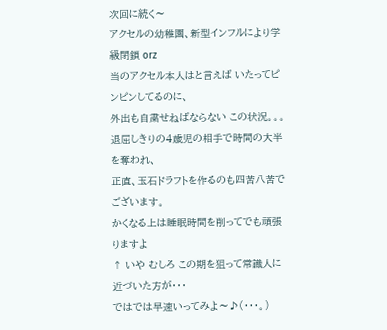次回に続く〜
アクセルの幼稚園、新型インフルにより学級閉鎖 orz
当のアクセル本人はと言えば いたってピンピンしてるのに、
外出も自粛せねばならない この状況。。。
退屈しきりの4歳児の相手で時間の大半を奪われ、
正直、玉石ドラフトを作るのも四苦八苦でございます。
かくなる上は睡眠時間を削ってでも頑張りますよ
↑ いや むしろ この期を狙って常識人に近づいた方が・・・
ではでは早速いってみよ〜♪(・・・。)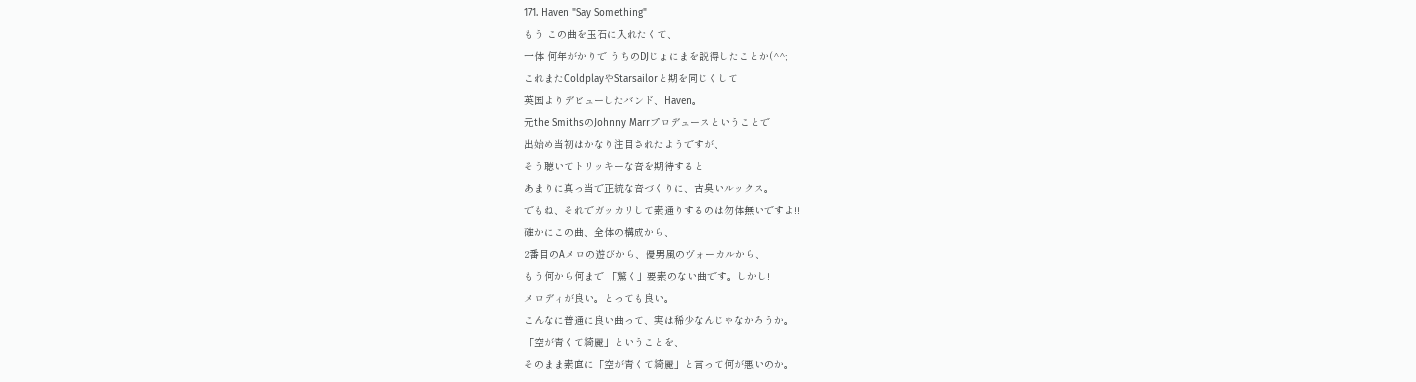171. Haven "Say Something"
もう この曲を玉石に入れたくて、
一体 何年がかりで うちのDJじょにまを説得したことか(^^;
これまたColdplayやStarsailorと期を同じくして
英国よりデビューしたバンド、Haven。
元the SmithsのJohnny Marrプロデュースということで
出始め当初はかなり注目されたようですが、
そう聴いてトリッキーな音を期待すると
あまりに真っ当で正統な音づくりに、古臭いルックス。
でもね、それでガッカリして素通りするのは勿体無いですよ!!
確かにこの曲、全体の構成から、
2番目のAメロの遊びから、優男風のヴォーカルから、
もう何から何まで 「驚く」要素のない曲です。しかし!
メロディが良い。とっても良い。
こんなに普通に良い曲って、実は稀少なんじゃなかろうか。
「空が青くて綺麗」ということを、
そのまま素直に「空が青くて綺麗」と言って何が悪いのか。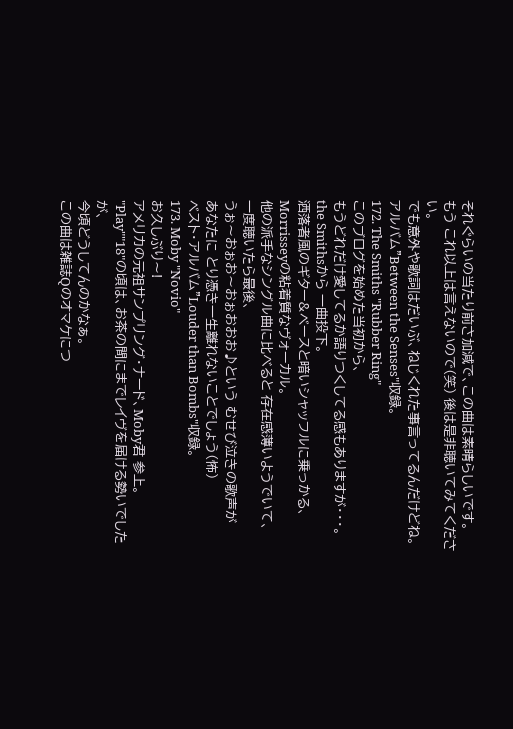それぐらいの当たり前さ加減で、この曲は素晴らしいです。
もう これ以上は言えないので(笑) 後は是非聴いてみてください。
でも意外や歌詞はだいぶ、ねじくれた事言ってるんだけどね。
アルバム"Between the Senses"収録。
172. The Smiths "Rubber Ring"
このブログを始めた当初から、
もうどれだけ愛してるか語りつくしてる感もありますが・・・。
the Smithsから 一曲投下。
洒落者風のギター&ベースと暗いシャッフルに乗っかる、
Morrisseyの粘着質なヴォーカル。
他の派手なシングル曲に比べると 存在感薄いようでいて、
一度聴いたら最後、
うぉ〜おぉお〜おぉおおお♪という むせび泣きの歌声が
あなたに とり憑き一生離れないことでしょう(怖)
ベスト・アルバム"Louder than Bombs"収録。
173. Moby "Novio"
お久しぶり〜!
アメリカの元祖サンプリング・ナード、Moby君 参上。
"Play""18"の頃は、お茶の間にまでレイヴを届ける勢いでしたが、
今頃どうしてんのかなぁ。
この曲は雑誌Qのオマケにつ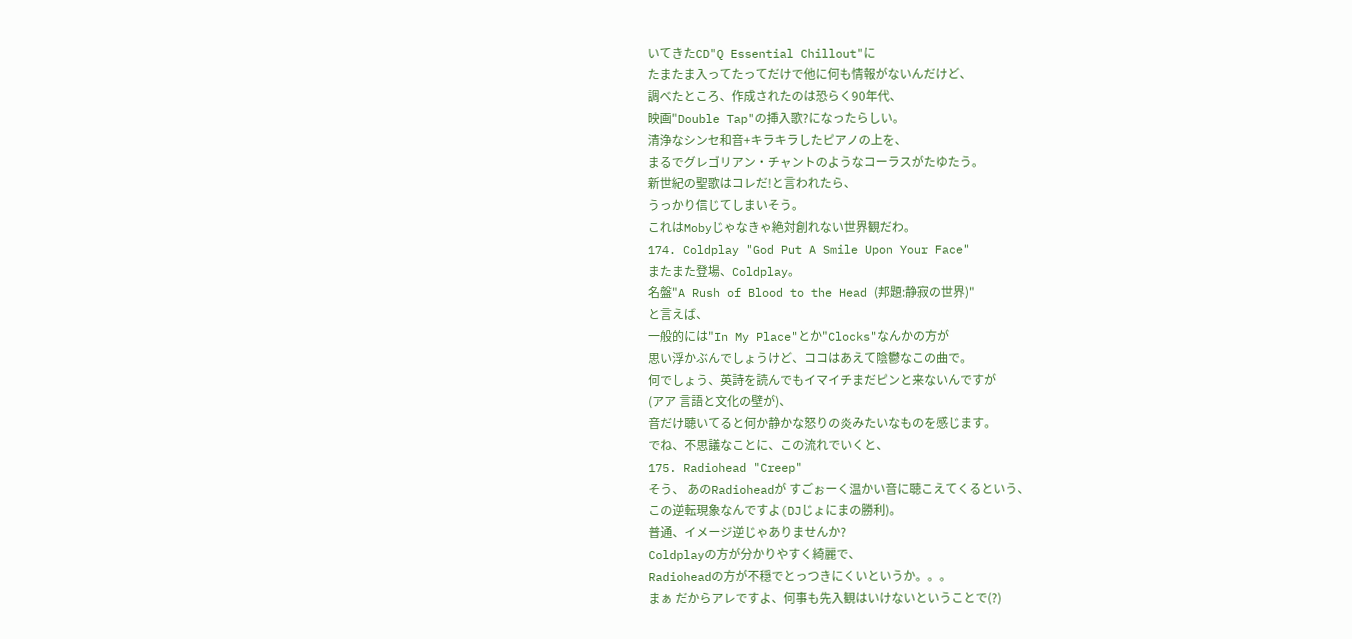いてきたCD"Q Essential Chillout"に
たまたま入ってたってだけで他に何も情報がないんだけど、
調べたところ、作成されたのは恐らく90年代、
映画"Double Tap"の挿入歌?になったらしい。
清浄なシンセ和音+キラキラしたピアノの上を、
まるでグレゴリアン・チャントのようなコーラスがたゆたう。
新世紀の聖歌はコレだ!と言われたら、
うっかり信じてしまいそう。
これはMobyじゃなきゃ絶対創れない世界観だわ。
174. Coldplay "God Put A Smile Upon Your Face"
またまた登場、Coldplay。
名盤"A Rush of Blood to the Head (邦題:静寂の世界)"
と言えば、
一般的には"In My Place"とか"Clocks"なんかの方が
思い浮かぶんでしょうけど、ココはあえて陰鬱なこの曲で。
何でしょう、英詩を読んでもイマイチまだピンと来ないんですが
(アア 言語と文化の壁が)、
音だけ聴いてると何か静かな怒りの炎みたいなものを感じます。
でね、不思議なことに、この流れでいくと、
175. Radiohead "Creep"
そう、 あのRadioheadが すごぉーく温かい音に聴こえてくるという、
この逆転現象なんですよ(DJじょにまの勝利)。
普通、イメージ逆じゃありませんか?
Coldplayの方が分かりやすく綺麗で、
Radioheadの方が不穏でとっつきにくいというか。。。
まぁ だからアレですよ、何事も先入観はいけないということで(?)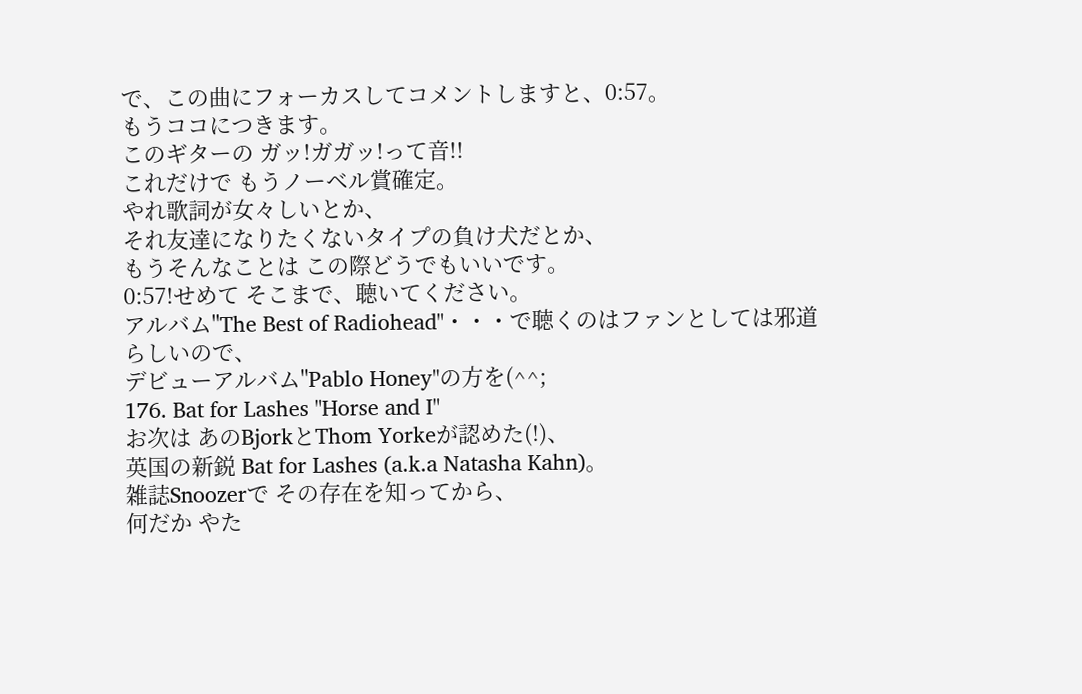で、この曲にフォーカスしてコメントしますと、0:57。
もうココにつきます。
このギターの ガッ!ガガッ!って音!!
これだけで もうノーベル賞確定。
やれ歌詞が女々しいとか、
それ友達になりたくないタイプの負け犬だとか、
もうそんなことは この際どうでもいいです。
0:57!せめて そこまで、聴いてください。
アルバム"The Best of Radiohead"・・・で聴くのはファンとしては邪道らしいので、
デビューアルバム"Pablo Honey"の方を(^^;
176. Bat for Lashes "Horse and I"
お次は あのBjorkとThom Yorkeが認めた(!)、
英国の新鋭 Bat for Lashes (a.k.a Natasha Kahn)。
雑誌Snoozerで その存在を知ってから、
何だか やた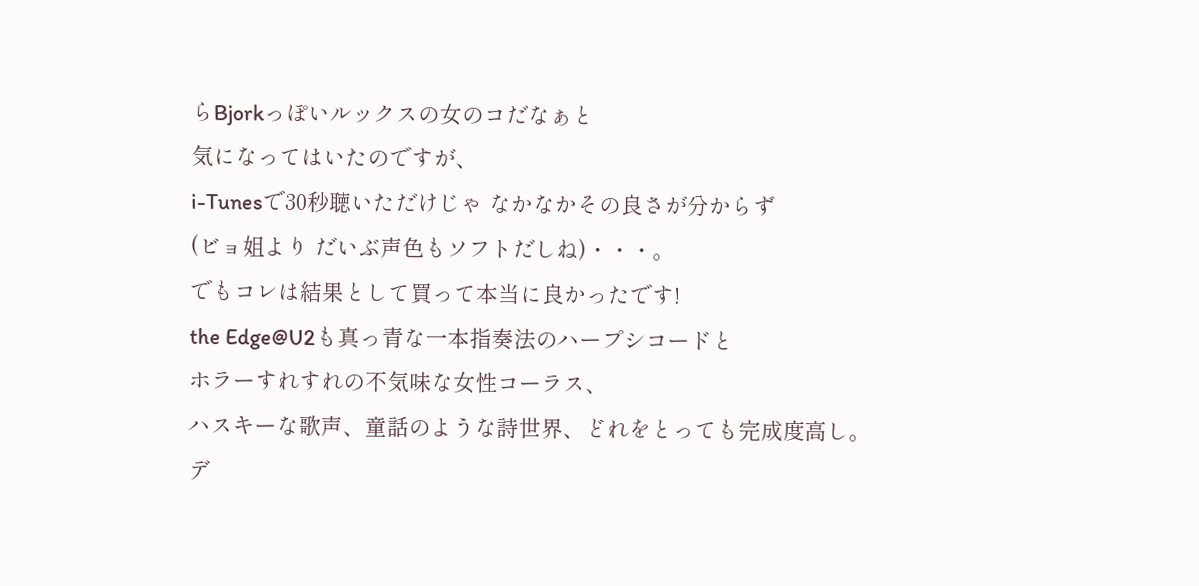らBjorkっぽいルックスの女のコだなぁと
気になってはいたのですが、
i-Tunesで30秒聴いただけじゃ なかなかその良さが分からず
(ビョ姐より だいぶ声色もソフトだしね)・・・。
でもコレは結果として買って本当に良かったです!
the Edge@U2も真っ青な一本指奏法のハープシコードと
ホラーすれすれの不気味な女性コーラス、
ハスキーな歌声、童話のような詩世界、どれをとっても完成度高し。
デ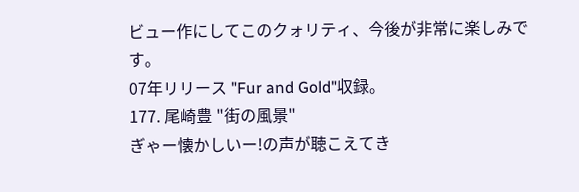ビュー作にしてこのクォリティ、今後が非常に楽しみです。
07年リリース "Fur and Gold"収録。
177. 尾崎豊 "街の風景"
ぎゃー懐かしいー!の声が聴こえてき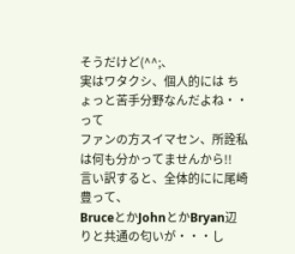そうだけど(^^;、
実はワタクシ、個人的には ちょっと苦手分野なんだよね・・って
ファンの方スイマセン、所詮私は何も分かってませんから!!
言い訳すると、全体的にに尾崎豊って、
BruceとかJohnとかBryan辺りと共通の匂いが・・・し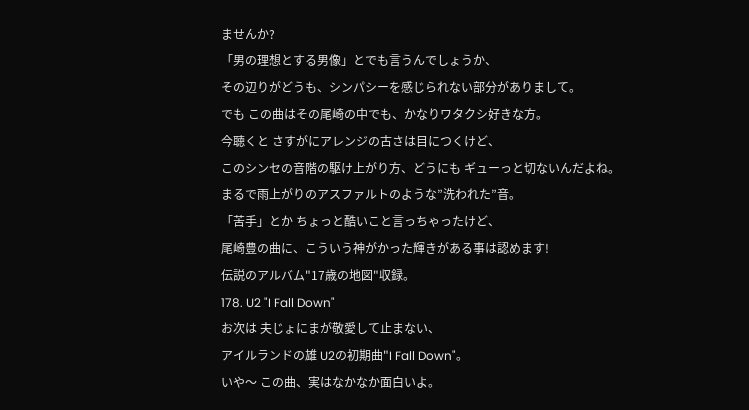ませんか?
「男の理想とする男像」とでも言うんでしょうか、
その辺りがどうも、シンパシーを感じられない部分がありまして。
でも この曲はその尾崎の中でも、かなりワタクシ好きな方。
今聴くと さすがにアレンジの古さは目につくけど、
このシンセの音階の駆け上がり方、どうにも ギューっと切ないんだよね。
まるで雨上がりのアスファルトのような”洗われた”音。
「苦手」とか ちょっと酷いこと言っちゃったけど、
尾崎豊の曲に、こういう神がかった輝きがある事は認めます!
伝説のアルバム"17歳の地図"収録。
178. U2 "I Fall Down"
お次は 夫じょにまが敬愛して止まない、
アイルランドの雄 U2の初期曲"I Fall Down"。
いや〜 この曲、実はなかなか面白いよ。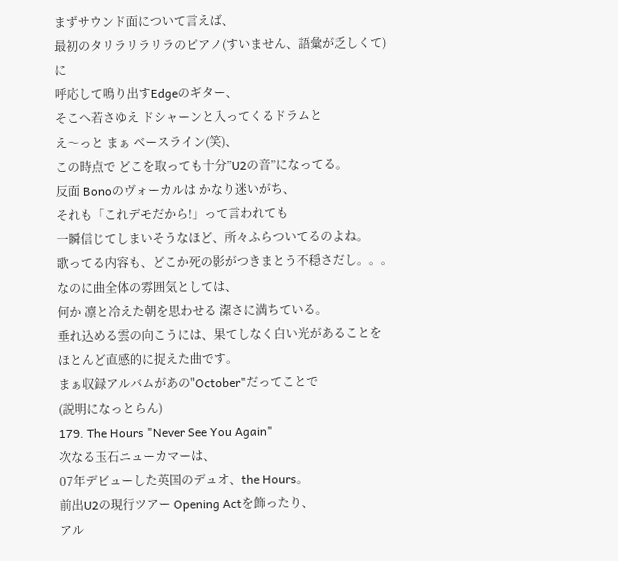まずサウンド面について言えば、
最初のタリラリラリラのピアノ(すいません、語彙が乏しくて)に
呼応して鳴り出すEdgeのギター、
そこへ若さゆえ ドシャーンと入ってくるドラムと
え〜っと まぁ ベースライン(笑)、
この時点で どこを取っても十分”U2の音”になってる。
反面 Bonoのヴォーカルは かなり迷いがち、
それも「これデモだから!」って言われても
一瞬信じてしまいそうなほど、所々ふらついてるのよね。
歌ってる内容も、どこか死の影がつきまとう不穏さだし。。。
なのに曲全体の雰囲気としては、
何か 凛と冷えた朝を思わせる 潔さに満ちている。
垂れ込める雲の向こうには、果てしなく白い光があることを
ほとんど直感的に捉えた曲です。
まぁ収録アルバムがあの"October"だってことで
(説明になっとらん)
179. The Hours "Never See You Again"
次なる玉石ニューカマーは、
07年デビューした英国のデュオ、the Hours。
前出U2の現行ツアー Opening Actを飾ったり、
アル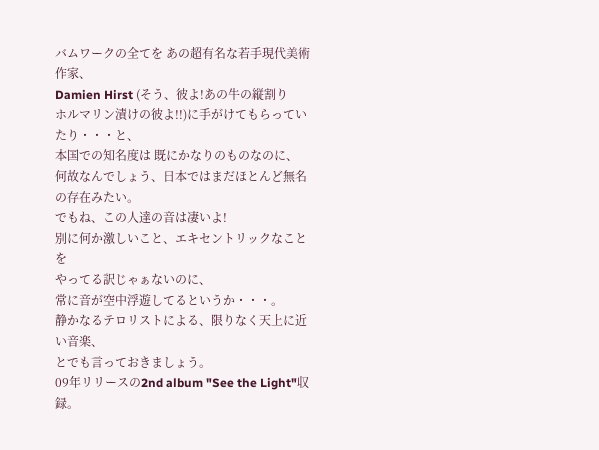バムワークの全てを あの超有名な若手現代美術作家、
Damien Hirst (そう、彼よ!あの牛の縦割り
ホルマリン漬けの彼よ!!)に手がけてもらっていたり・・・と、
本国での知名度は 既にかなりのものなのに、
何故なんでしょう、日本ではまだほとんど無名の存在みたい。
でもね、この人達の音は凄いよ!
別に何か激しいこと、エキセントリックなことを
やってる訳じゃぁないのに、
常に音が空中浮遊してるというか・・・。
静かなるテロリストによる、限りなく天上に近い音楽、
とでも言っておきましょう。
09年リリースの2nd album "See the Light"収録。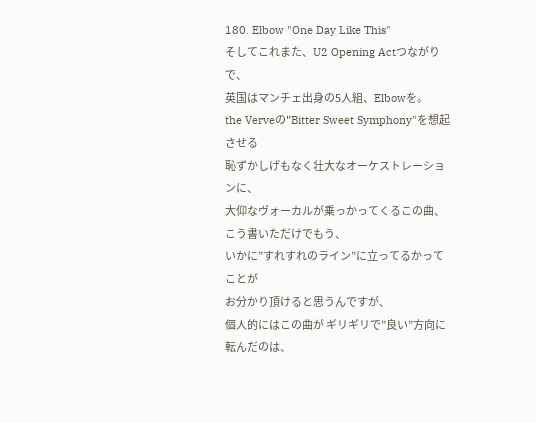180. Elbow "One Day Like This"
そしてこれまた、U2 Opening Actつながりで、
英国はマンチェ出身の5人組、Elbowを。
the Verveの"Bitter Sweet Symphony"を想起させる
恥ずかしげもなく壮大なオーケストレーションに、
大仰なヴォーカルが乗っかってくるこの曲、
こう書いただけでもう、
いかに”すれすれのライン”に立ってるかってことが
お分かり頂けると思うんですが、
個人的にはこの曲が ギリギリで”良い”方向に転んだのは、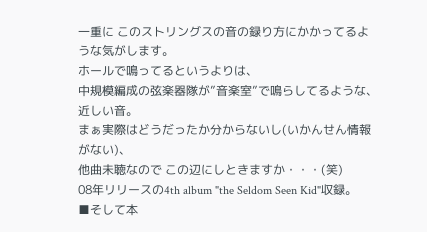一重に このストリングスの音の録り方にかかってるような気がします。
ホールで鳴ってるというよりは、
中規模編成の弦楽器隊が”音楽室”で鳴らしてるような、近しい音。
まぁ実際はどうだったか分からないし(いかんせん情報がない)、
他曲未聴なので この辺にしときますか・・・(笑)
08年リリースの4th album "the Seldom Seen Kid"収録。
■そして本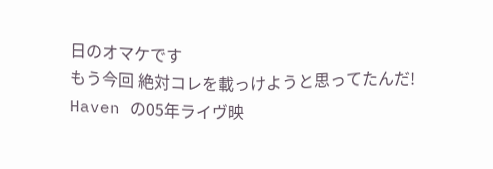日のオマケです
もう今回 絶対コレを載っけようと思ってたんだ!
Haven の05年ライヴ映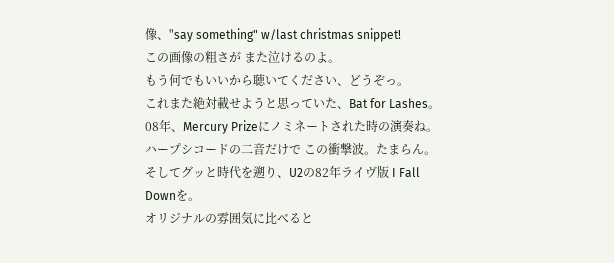像、"say something" w/last christmas snippet!
この画像の粗さが また泣けるのよ。
もう何でもいいから聴いてください、どうぞっ。
これまた絶対載せようと思っていた、Bat for Lashes。
08年、Mercury Prizeにノミネートされた時の演奏ね。
ハープシコードの二音だけで この衝撃波。たまらん。
そしてグッと時代を遡り、U2の82年ライヴ版 I Fall Downを。
オリジナルの雰囲気に比べると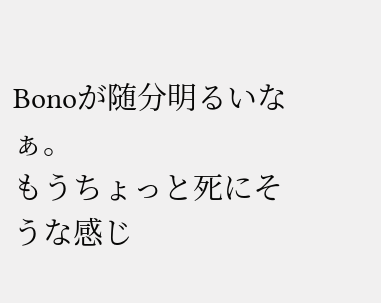Bonoが随分明るいなぁ。
もうちょっと死にそうな感じ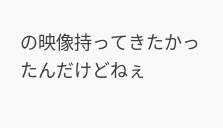の映像持ってきたかったんだけどねぇ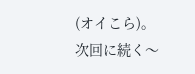(オイこら)。
次回に続く〜